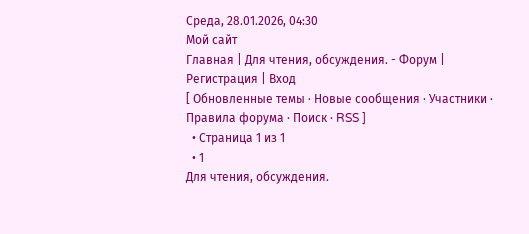Среда, 28.01.2026, 04:30
Мой сайт
Главная | Для чтения, обсуждения. - Форум | Регистрация | Вход
[ Обновленные темы · Новые сообщения · Участники · Правила форума · Поиск · RSS ]
  • Страница 1 из 1
  • 1
Для чтения, обсуждения.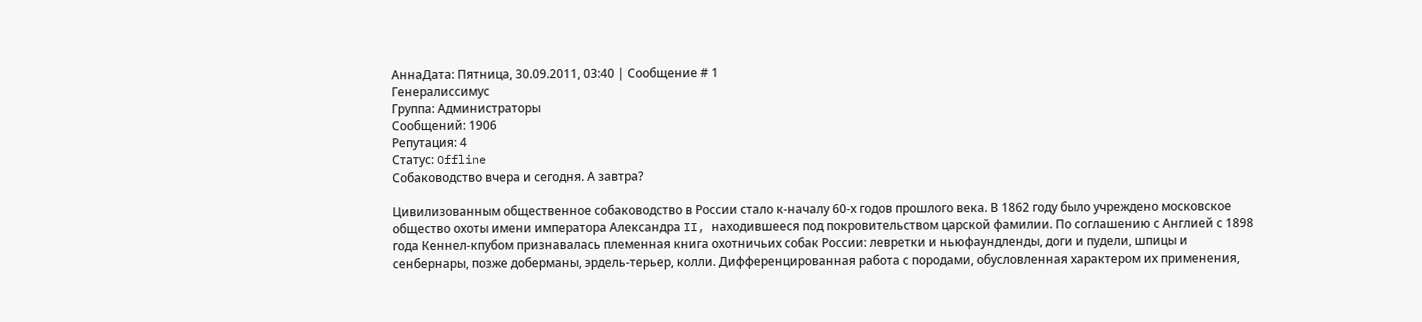АннаДата: Пятница, 30.09.2011, 03:40 | Сообщение # 1
Генералиссимус
Группа: Администраторы
Сообщений: 1906
Репутация: 4
Статус: Offline
Собаководство вчера и сегодня. А завтра?

Цивилизованным общественное собаководство в России стало к-началу 60-х годов прошлого века. В 1862 году было учреждено московское общество охоты имени императора Александра II, находившееся под покровительством царской фамилии. По соглашению с Англией с 1898 года Кеннел-кпубом признавалась племенная книга охотничьих собак России: левретки и ньюфаундленды, доги и пудели, шпицы и сенбернары, позже доберманы, эрдель-терьер, колли. Дифференцированная работа с породами, обусловленная характером их применения,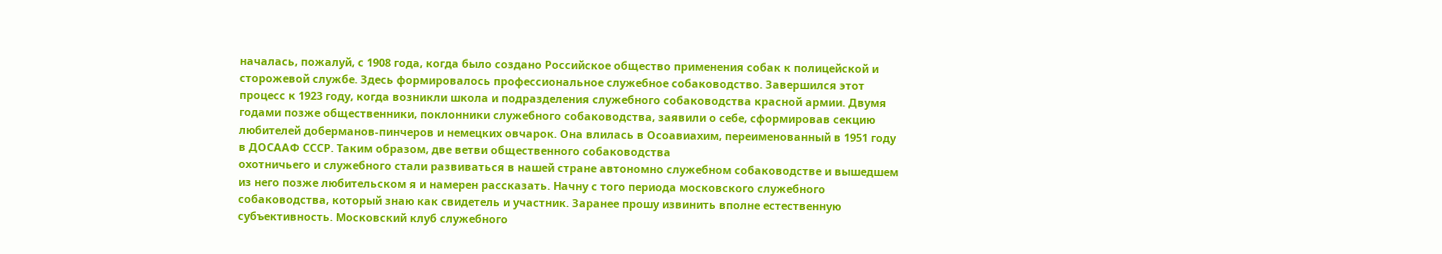началась, пожалуй, с 1908 года, когда было создано Российское общество применения собак к полицейской и сторожевой службе. Здесь формировалось профессиональное служебное собаководство. Завершился этот процесс к 1923 году, когда возникли школа и подразделения служебного собаководства красной армии. Двумя годами позже общественники, поклонники служебного собаководства, заявили о себе, сформировав секцию любителей доберманов-пинчеров и немецких овчарок. Она влилась в Осоавиахим, переименованный в 1951 году в ДОСААФ СССР. Таким образом, две ветви общественного собаководства
охотничьего и служебного стали развиваться в нашей стране автономно служебном собаководстве и вышедшем из него позже любительском я и намерен рассказать. Начну с того периода московского служебного собаководства, который знаю как свидетель и участник. Заранее прошу извинить вполне естественную субъективность. Московский клуб служебного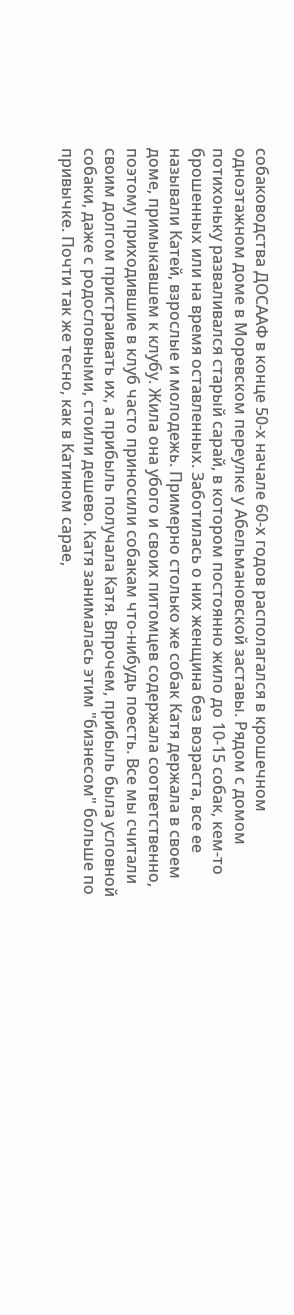собаководства ДОСААФ в конце 50-х начале 60-х годов располагался в крошечном одноэтажном доме в Моревском переулке у Абельмановской заставы. Рядом с домом потихоньку разваливался старый сарай, в котором постоянно жило до 10-15 собак, кем-то брошенных или на время оставленных. Заботилась о них женщина без возраста, все ее называли Катей, взрослые и молодежь. Примерно столько же собак Катя держала в своем доме, примыкавшем к клубу. Жила она убого и своих питомцев содержала соответственно, поэтому приходившие в клуб часто приносили собакам что-нибудь поесть. Все мы считали своим долгом пристраивать их, а прибыль получала Катя. Впрочем, прибыль была условной собаки, даже с родословными, стоили дешево. Катя занималась этим "бизнесом" больше по привычке. Почти так же тесно, как в Катином сарае,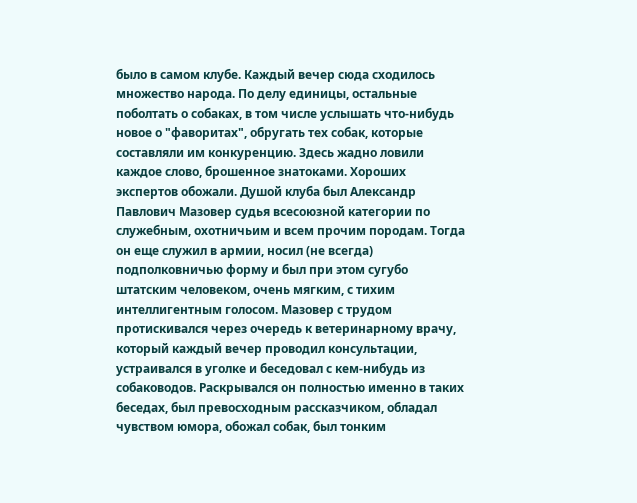было в самом клубе. Каждый вечер сюда сходилось множество народа. По делу единицы, остальные поболтать о собаках, в том числе услышать что-нибудь новое о "фаворитах", обругать тех собак, которые составляли им конкуренцию. Здесь жадно ловили каждое слово, брошенное знатоками. Хороших экспертов обожали. Душой клуба был Александр Павлович Мазовер судья всесоюзной категории по служебным, охотничьим и всем прочим породам. Тогда он еще служил в армии, носил (не всегда) подполковничью форму и был при этом сугубо штатским человеком, очень мягким, с тихим интеллигентным голосом. Мазовер с трудом протискивался через очередь к ветеринарному врачу, который каждый вечер проводил консультации, устраивался в уголке и беседовал с кем-нибудь из собаководов. Раскрывался он полностью именно в таких беседах, был превосходным рассказчиком, обладал чувством юмора, обожал собак, был тонким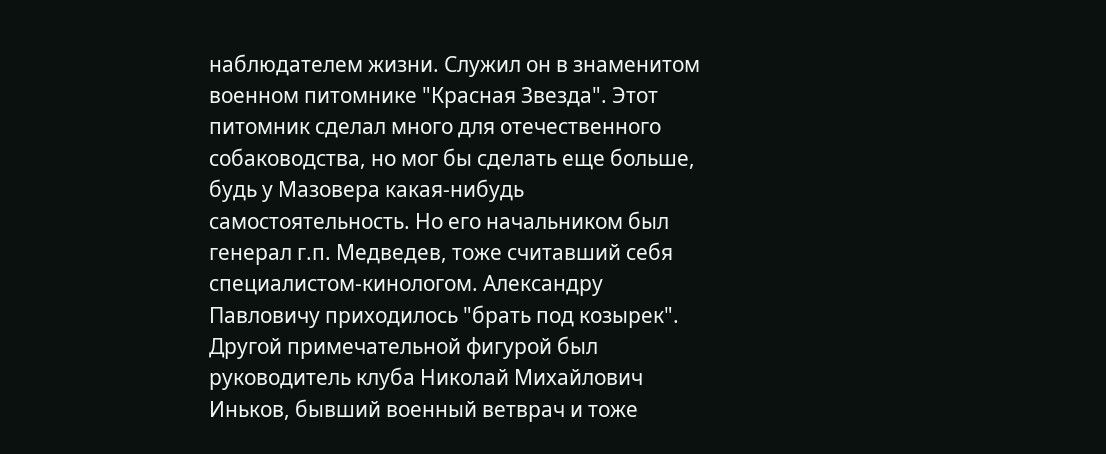наблюдателем жизни. Служил он в знаменитом военном питомнике "Красная Звезда". Этот питомник сделал много для отечественного собаководства, но мог бы сделать еще больше, будь у Мазовера какая-нибудь самостоятельность. Но его начальником был генерал г.п. Медведев, тоже считавший себя специалистом-кинологом. Александру Павловичу приходилось "брать под козырек". Другой примечательной фигурой был руководитель клуба Николай Михайлович Иньков, бывший военный ветврач и тоже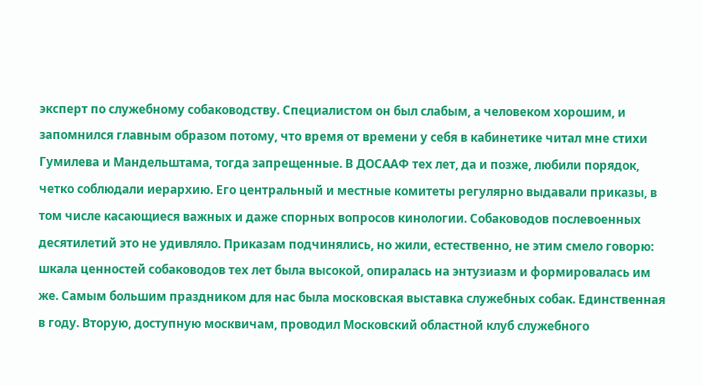эксперт по служебному собаководству. Специалистом он был слабым, а человеком хорошим, и запомнился главным образом потому, что время от времени у себя в кабинетике читал мне стихи Гумилева и Мандельштама, тогда запрещенные. В ДОСААФ тех лет, да и позже, любили порядок, четко соблюдали иерархию. Его центральный и местные комитеты регулярно выдавали приказы, в том числе касающиеся важных и даже спорных вопросов кинологии. Собаководов послевоенных десятилетий это не удивляло. Приказам подчинялись, но жили, естественно, не этим смело говорю: шкала ценностей собаководов тех лет была высокой, опиралась на энтузиазм и формировалась им же. Самым большим праздником для нас была московская выставка служебных собак. Единственная в году. Вторую, доступную москвичам, проводил Московский областной клуб служебного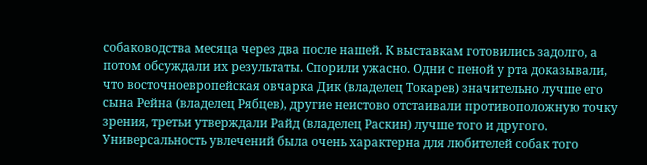собаководства месяца через два после нашей. К выставкам готовились задолго, а потом обсуждали их результаты. Спорили ужасно. Одни с пеной у рта доказывали, что восточноевропейская овчарка Дик (владелец Токарев) значительно лучше его сына Рейна (владелец Рябцев), другие неистово отстаивали противоположную точку зрения, третьи утверждали Райд (владелец Раскин) лучше того и другого. Универсальность увлечений была очень характерна для любителей собак того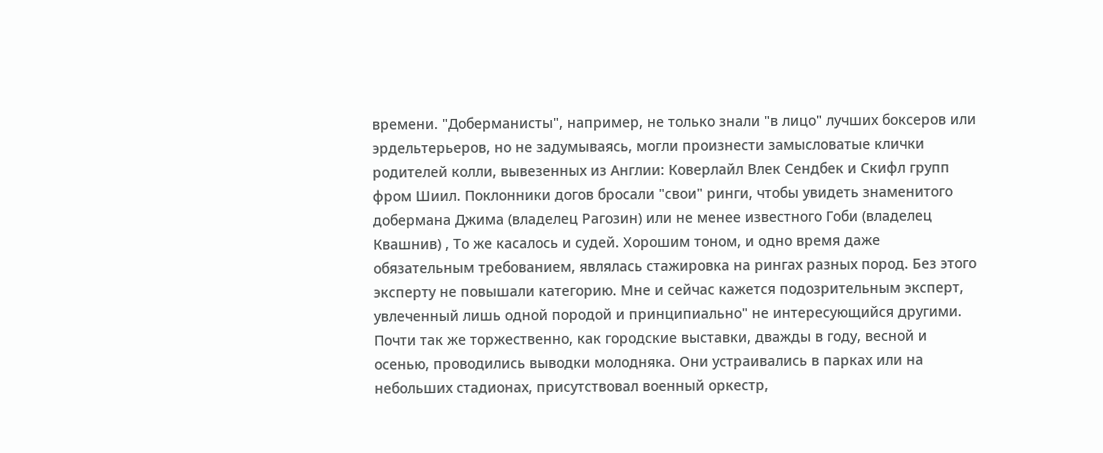времени. "Доберманисты", например, не только знали "в лицо" лучших боксеров или эрдельтерьеров, но не задумываясь, могли произнести замысловатые клички родителей колли, вывезенных из Англии: Коверлайл Влек Сендбек и Скифл групп фром Шиил. Поклонники догов бросали "свои" ринги, чтобы увидеть знаменитого добермана Джима (владелец Рагозин) или не менее известного Гоби (владелец Квашнив) , То же касалось и судей. Хорошим тоном, и одно время даже обязательным требованием, являлась стажировка на рингах разных пород. Без этого эксперту не повышали категорию. Мне и сейчас кажется подозрительным эксперт, увлеченный лишь одной породой и принципиально" не интересующийся другими. Почти так же торжественно, как городские выставки, дважды в году, весной и осенью, проводились выводки молодняка. Они устраивались в парках или на небольших стадионах, присутствовал военный оркестр,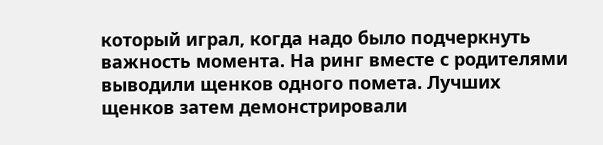который играл, когда надо было подчеркнуть важность момента. На ринг вместе с родителями выводили щенков одного помета. Лучших щенков затем демонстрировали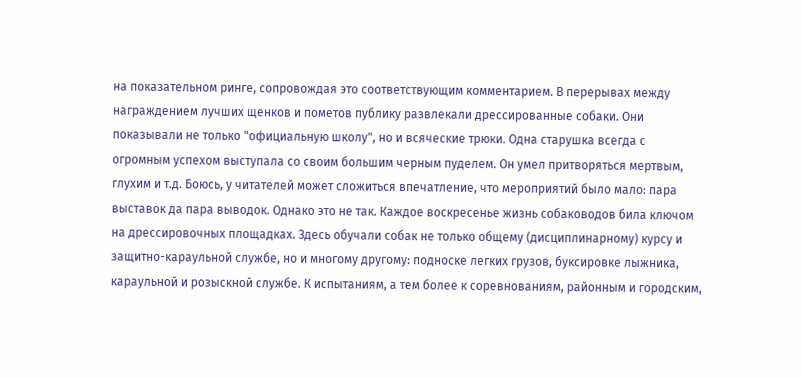на показательном ринге, сопровождая это соответствующим комментарием. В перерывах между награждением лучших щенков и пометов публику развлекали дрессированные собаки. Они показывали не только "официальную школу", но и всяческие трюки. Одна старушка всегда с огромным успехом выступала со своим большим черным пуделем. Он умел притворяться мертвым, глухим и т.д. Боюсь, у читателей может сложиться впечатление, что мероприятий было мало: пара выставок да пара выводок. Однако это не так. Каждое воскресенье жизнь собаководов била ключом на дрессировочных площадках. Здесь обучали собак не только общему (дисциплинарному) курсу и защитно-караульной службе, но и многому другому: подноске легких грузов, буксировке лыжника, караульной и розыскной службе. К испытаниям, а тем более к соревнованиям, районным и городским,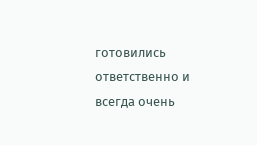готовились ответственно и всегда очень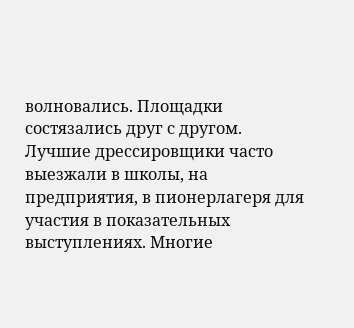волновались. Площадки состязались друг с другом. Лучшие дрессировщики часто выезжали в школы, на предприятия, в пионерлагеря для участия в показательных выступлениях. Многие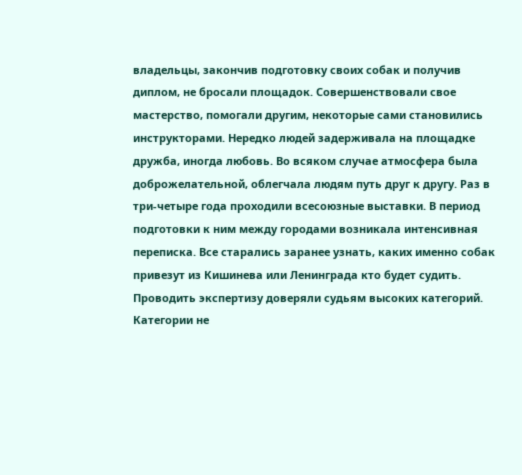владельцы, закончив подготовку своих собак и получив диплом, не бросали площадок. Совершенствовали свое мастерство, помогали другим, некоторые сами становились инструкторами. Нередко людей задерживала на площадке дружба, иногда любовь. Во всяком случае атмосфера была доброжелательной, облегчала людям путь друг к другу. Раз в три-четыре года проходили всесоюзные выставки. В период подготовки к ним между городами возникала интенсивная переписка. Все старались заранее узнать, каких именно собак привезут из Кишинева или Ленинграда кто будет судить. Проводить экспертизу доверяли судьям высоких категорий. Категории не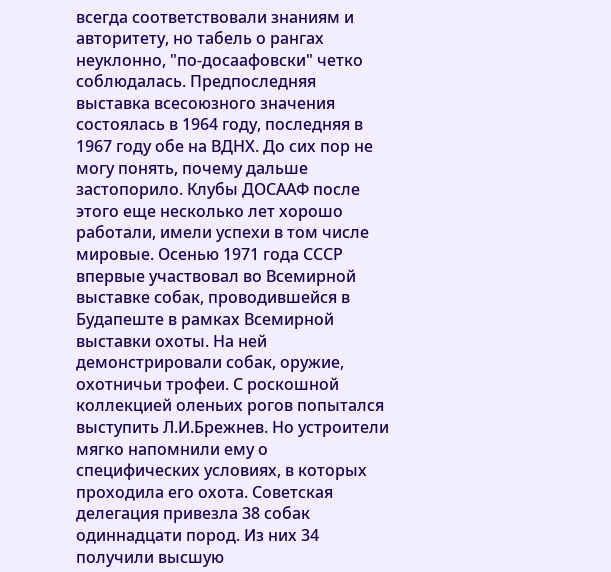всегда соответствовали знаниям и авторитету, но табель о рангах неуклонно, "по-досаафовски" четко соблюдалась. Предпоследняя выставка всесоюзного значения состоялась в 1964 году, последняя в 1967 году обе на ВДНХ. До сих пор не могу понять, почему дальше застопорило. Клубы ДОСААФ после этого еще несколько лет хорошо работали, имели успехи в том числе мировые. Осенью 1971 года СССР впервые участвовал во Всемирной выставке собак, проводившейся в Будапеште в рамках Всемирной выставки охоты. На ней демонстрировали собак, оружие, охотничьи трофеи. С роскошной коллекцией оленьих рогов попытался выступить Л.И.Брежнев. Но устроители мягко напомнили ему о специфических условиях, в которых проходила его охота. Советская делегация привезла 38 собак одиннадцати пород. Из них 34 получили высшую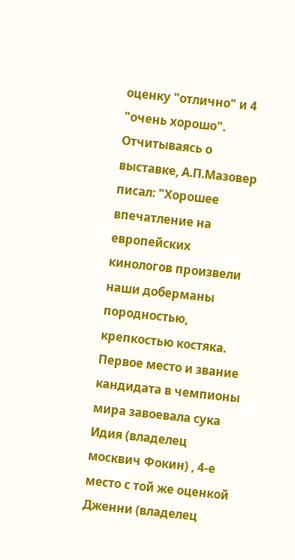оценку "отлично" и 4 "очень хорошо". Отчитываясь о выставке, А.П.Мазовер писал: "Хорошее впечатление на европейских кинологов произвели наши доберманы породностью, крепкостью костяка. Первое место и звание кандидата в чемпионы мира завоевала сука Идия (владелец москвич Фокин) , 4-е место с той же оценкой Дженни (владелец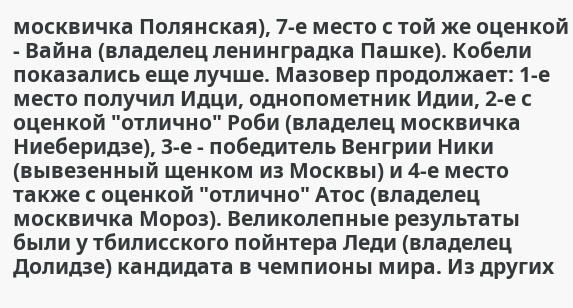москвичка Полянская), 7-е место с той же оценкой - Вайна (владелец ленинградка Пашке). Кобели показались еще лучше. Мазовер продолжает: 1-е место получил Идци, однопометник Идии, 2-е с оценкой "отлично" Роби (владелец москвичка Ниеберидзе), 3-е - победитель Венгрии Ники (вывезенный щенком из Москвы) и 4-е место также с оценкой "отлично" Атос (владелец москвичка Мороз). Великолепные результаты были у тбилисского пойнтера Леди (владелец Долидзе) кандидата в чемпионы мира. Из других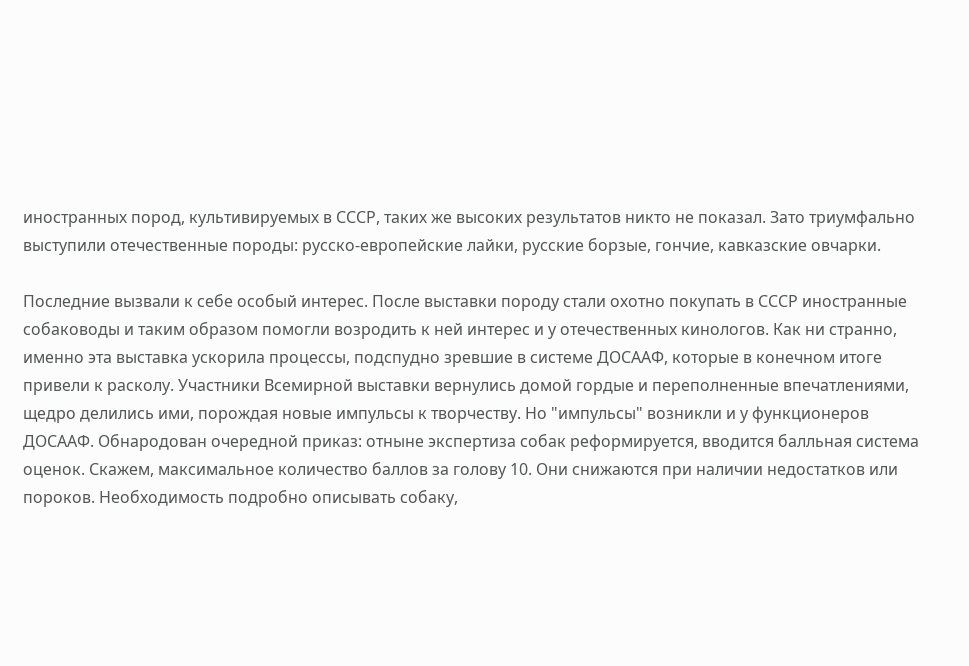иностранных пород, культивируемых в СССР, таких же высоких результатов никто не показал. Зато триумфально выступили отечественные породы: русско-европейские лайки, русские борзые, гончие, кавказские овчарки.

Последние вызвали к себе особый интерес. После выставки породу стали охотно покупать в СССР иностранные собаководы и таким образом помогли возродить к ней интерес и у отечественных кинологов. Как ни странно, именно эта выставка ускорила процессы, подспудно зревшие в системе ДОСААФ, которые в конечном итоге привели к расколу. Участники Всемирной выставки вернулись домой гордые и переполненные впечатлениями, щедро делились ими, порождая новые импульсы к творчеству. Но "импульсы" возникли и у функционеров ДОСААФ. Обнародован очередной приказ: отныне экспертиза собак реформируется, вводится балльная система оценок. Скажем, максимальное количество баллов за голову 10. Они снижаются при наличии недостатков или пороков. Необходимость подробно описывать собаку,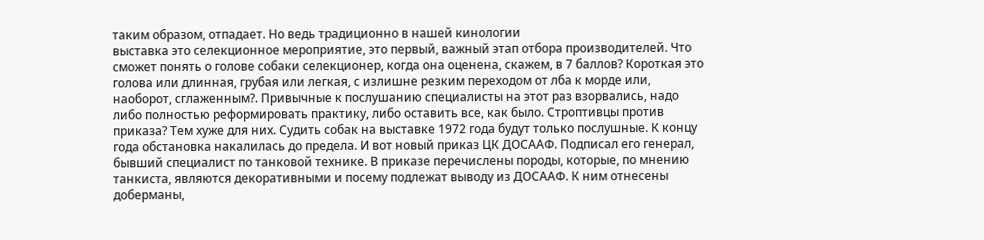таким образом, отпадает. Но ведь традиционно в нашей кинологии
выставка это селекционное мероприятие, это первый, важный этап отбора производителей. Что сможет понять о голове собаки селекционер, когда она оценена, скажем, в 7 баллов? Короткая это голова или длинная, грубая или легкая, с излишне резким переходом от лба к морде или, наоборот, сглаженным?. Привычные к послушанию специалисты на этот раз взорвались, надо либо полностью реформировать практику, либо оставить все, как было. Строптивцы против приказа? Тем хуже для них. Судить собак на выставке 1972 года будут только послушные. К концу года обстановка накалилась до предела. И вот новый приказ ЦК ДОСААФ. Подписал его генерал, бывший специалист по танковой технике. В приказе перечислены породы, которые, по мнению танкиста, являются декоративными и посему подлежат выводу из ДОСААФ. К ним отнесены доберманы,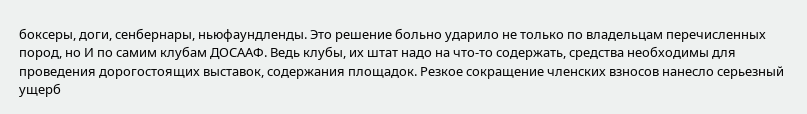боксеры, доги, сенбернары, ньюфаундленды. Это решение больно ударило не только по владельцам перечисленных пород, но И по самим клубам ДОСААФ. Ведь клубы, их штат надо на что-то содержать, средства необходимы для проведения дорогостоящих выставок, содержания площадок. Резкое сокращение членских взносов нанесло серьезный ущерб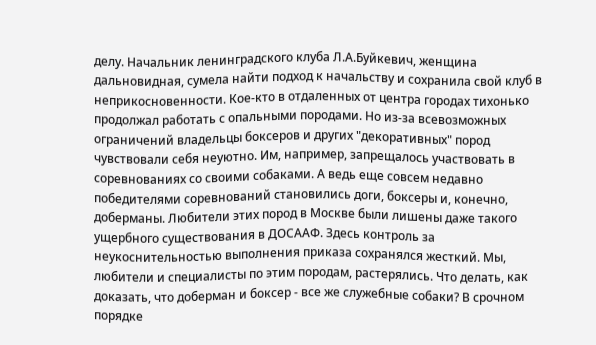делу. Начальник ленинградского клуба Л.А.Буйкевич, женщина дальновидная, сумела найти подход к начальству и сохранила свой клуб в неприкосновенности. Кое-кто в отдаленных от центра городах тихонько продолжал работать с опальными породами. Но из-за всевозможных ограничений владельцы боксеров и других "декоративных" пород чувствовали себя неуютно. Им, например, запрещалось участвовать в соревнованиях со своими собаками. А ведь еще совсем недавно победителями соревнований становились доги, боксеры и, конечно, доберманы. Любители этих пород в Москве были лишены даже такого ущербного существования в ДОСААФ. Здесь контроль за неукоснительностью выполнения приказа сохранялся жесткий. Мы, любители и специалисты по этим породам, растерялись. Что делать, как доказать, что доберман и боксер - все же служебные собаки? В срочном порядке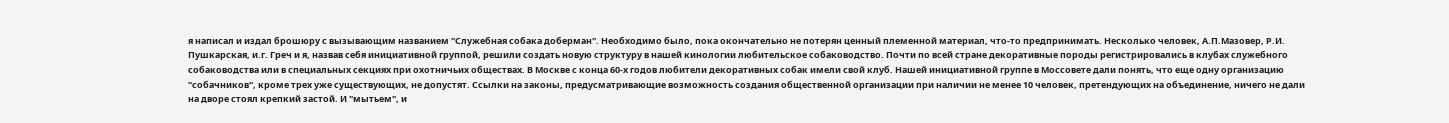я написал и издал брошюру с вызывающим названием "Служебная собака доберман". Необходимо было, пока окончательно не потерян ценный племенной материал, что-то предпринимать. Несколько человек, А.П.Мазовер, Р.И. Пушкарская, и.г. Греч и я, назвав себя инициативной группой, решили создать новую структуру в нашей кинологии любительское собаководство. Почти по всей стране декоративные породы регистрировались в клубах служебного собаководства или в специальных секциях при охотничьих обществах. В Москве с конца 60-х годов любители декоративных собак имели свой клуб. Нашей инициативной группе в Моссовете дали понять, что еще одну организацию "собачников", кроме трех уже существующих, не допустят. Ссылки на законы, предусматривающие возможность создания общественной организации при наличии не менее 10 человек, претендующих на объединение, ничего не дали на дворе стоял крепкий застой. И "мытьем", и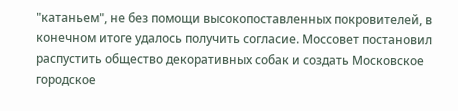"катаньем", не без помощи высокопоставленных покровителей, в конечном итоге удалось получить согласие. Моссовет постановил распустить общество декоративных собак и создать Московское городское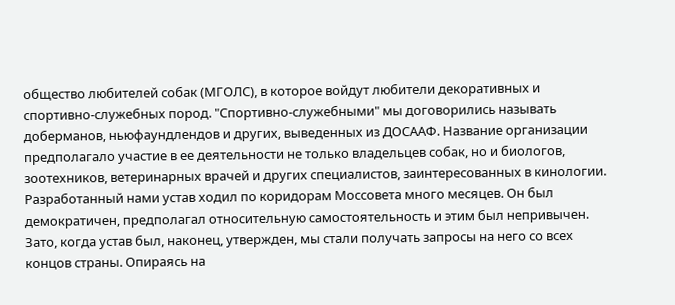общество любителей собак (МГОЛС), в которое войдут любители декоративных и спортивно-служебных пород. "Спортивно-служебными" мы договорились называть доберманов, ньюфаундлендов и других, выведенных из ДОСААФ. Название организации предполагало участие в ее деятельности не только владельцев собак, но и биологов, зоотехников, ветеринарных врачей и других специалистов, заинтересованных в кинологии. Разработанный нами устав ходил по коридорам Моссовета много месяцев. Он был демократичен, предполагал относительную самостоятельность и этим был непривычен. Зато, когда устав был, наконец, утвержден, мы стали получать запросы на него со всех концов страны. Опираясь на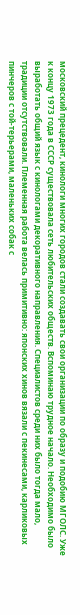московский прецедент, кинологи многих городов стали создавать свои организации по образу и подобию МГОЛС. Уже к концу 1973 года в СССР существовала сеть любительских обществ. Вспоминаю трудное начало. Необходимо было выработать общий язык с кинологами декоративного направления. Специалистов среди них было тогда мало, традиции отсутствовали. Племенная работа велась примитивно: японских хинов вязали с пекинесами, карликовых пинчеров с той-терьерами, маленьких собак с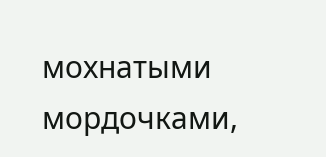мохнатыми мордочками,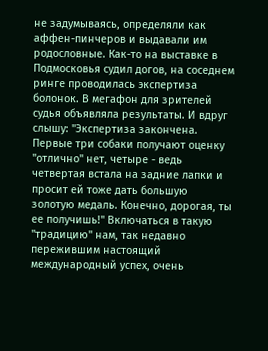не задумываясь, определяли как аффен-пинчеров и выдавали им родословные. Как-то на выставке в Подмосковья судил догов, на соседнем ринге проводилась экспертиза болонок. В мегафон для зрителей судья объявляла результаты. И вдруг слышу: "Экспертиза закончена. Первые три собаки получают оценку "отлично" нет, четыре - ведь четвертая встала на задние лапки и просит ей тоже дать большую золотую медаль. Конечно, дорогая, ты ее получишь!" Включаться в такую "традицию" нам, так недавно пережившим настоящий международный успех, очень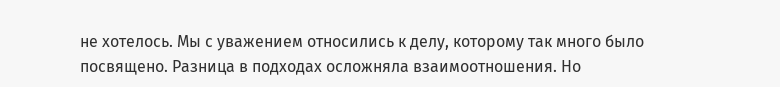не хотелось. Мы с уважением относились к делу, которому так много было посвящено. Разница в подходах осложняла взаимоотношения. Но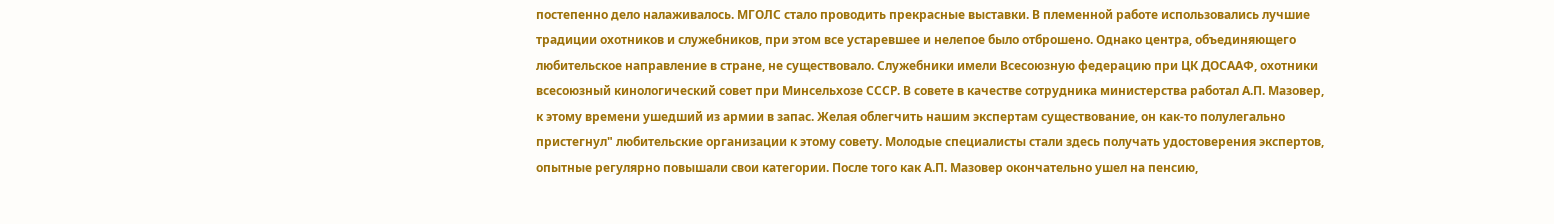постепенно дело налаживалось. МГОЛС стало проводить прекрасные выставки. В племенной работе использовались лучшие традиции охотников и служебников, при этом все устаревшее и нелепое было отброшено. Однако центра, объединяющего любительское направление в стране, не существовало. Служебники имели Всесоюзную федерацию при ЦК ДОСААФ, охотники всесоюзный кинологический совет при Минсельхозе СССР. В совете в качестве сотрудника министерства работал А.П. Мазовер, к этому времени ушедший из армии в запас. Желая облегчить нашим экспертам существование, он как-то полулегально пристегнул" любительские организации к этому совету. Молодые специалисты стали здесь получать удостоверения экспертов, опытные регулярно повышали свои категории. После того как А.П. Мазовер окончательно ушел на пенсию,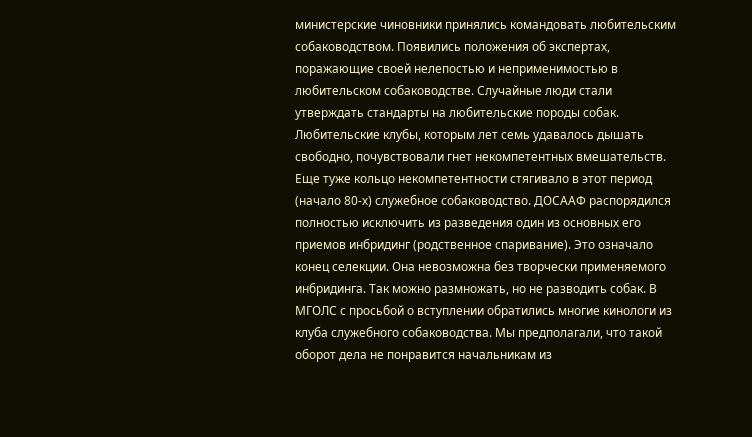министерские чиновники принялись командовать любительским собаководством. Появились положения об экспертах, поражающие своей нелепостью и неприменимостью в любительском собаководстве. Случайные люди стали утверждать стандарты на любительские породы собак. Любительские клубы, которым лет семь удавалось дышать свободно, почувствовали гнет некомпетентных вмешательств. Еще туже кольцо некомпетентности стягивало в этот период (начало 80-х) служебное собаководство. ДОСААФ распорядился полностью исключить из разведения один из основных его приемов инбридинг (родственное спаривание). Это означало конец селекции. Она невозможна без творчески применяемого инбридинга. Так можно размножать, но не разводить собак. В МГОЛС с просьбой о вступлении обратились многие кинологи из клуба служебного собаководства. Мы предполагали, что такой оборот дела не понравится начальникам из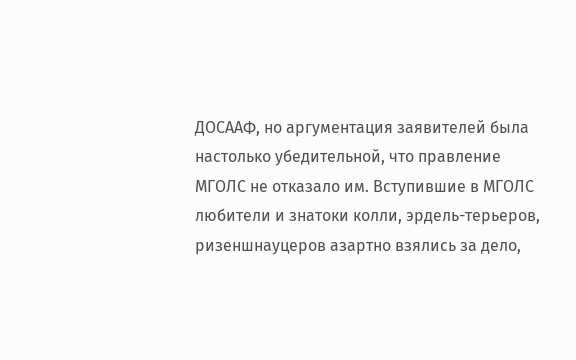ДОСААФ, но аргументация заявителей была настолько убедительной, что правление МГОЛС не отказало им. Вступившие в МГОЛС любители и знатоки колли, эрдель-терьеров, ризеншнауцеров азартно взялись за дело,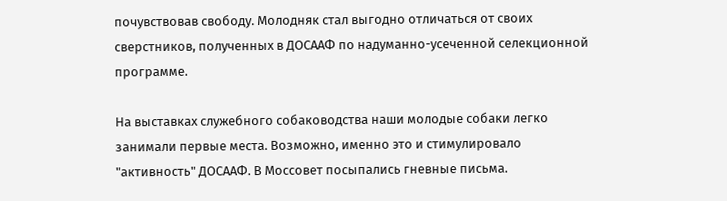почувствовав свободу. Молодняк стал выгодно отличаться от своих сверстников, полученных в ДОСААФ по надуманно-усеченной селекционной программе.

На выставках служебного собаководства наши молодые собаки легко занимали первые места. Возможно, именно это и стимулировало "активность" ДОСААФ. В Моссовет посыпались гневные письма.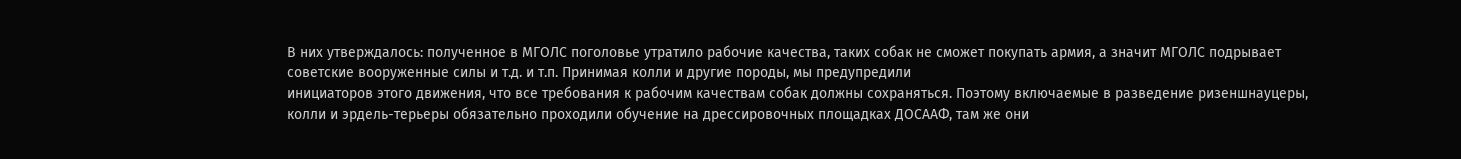В них утверждалось: полученное в МГОЛС поголовье утратило рабочие качества, таких собак не сможет покупать армия, а значит МГОЛС подрывает советские вооруженные силы и т.д. и т.п. Принимая колли и другие породы, мы предупредили
инициаторов этого движения, что все требования к рабочим качествам собак должны сохраняться. Поэтому включаемые в разведение ризеншнауцеры, колли и эрдель-терьеры обязательно проходили обучение на дрессировочных площадках ДОСААФ, там же они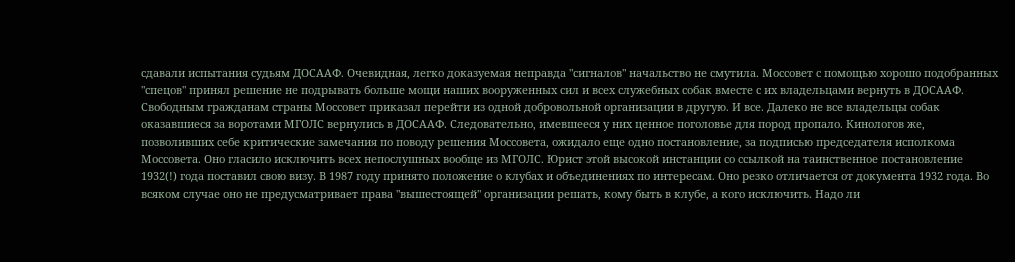сдавали испытания судьям ДОСААФ. Очевидная, легко доказуемая неправда "сигналов" начальство не смутила. Моссовет с помощью хорошо подобранных "спецов" принял решение не подрывать больше мощи наших вооруженных сил и всех служебных собак вместе с их владельцами вернуть в ДОСААФ. Свободным гражданам страны Моссовет приказал перейти из одной добровольной организации в другую. И все. Далеко не все владельцы собак оказавшиеся за воротами МГОЛС вернулись в ДОСААФ. Следовательно, имевшееся у них ценное поголовье для пород пропало. Кинологов же, позволивших себе критические замечания по поводу решения Моссовета, ожидало еще одно постановление, за подписью председателя исполкома Моссовета. Оно гласило исключить всех непослушных вообще из МГОЛС. Юрист этой высокой инстанции со ссылкой на таинственное постановление 1932(!) года поставил свою визу. В 1987 году принято положение о клубах и объединениях по интересам. Оно резко отличается от документа 1932 года. Во всяком случае оно не предусматривает права "вышестоящей" организации решать, кому быть в клубе, а кого исключить. Надо ли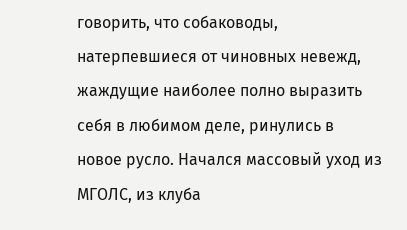говорить, что собаководы, натерпевшиеся от чиновных невежд, жаждущие наиболее полно выразить себя в любимом деле, ринулись в новое русло. Начался массовый уход из МГОЛС, из клуба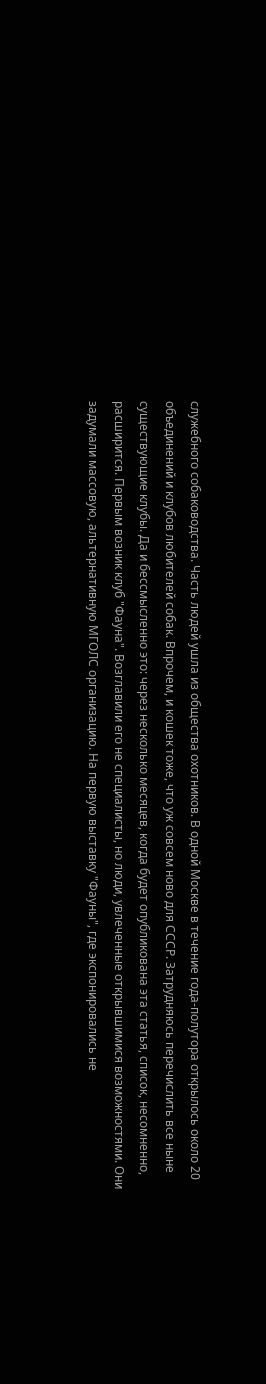служебного собаководства. Часть людей ушла из общества охотников. В одной Москве в течение года-полутора открылось около 20 объединений и клубов любителей собак. Впрочем, и кошек тоже, что уж совсем ново для СССР. Затрудняюсь перечислить все ныне существующие клубы. Да и бессмысленно это: через несколько месяцев, когда будет опубликована эта статья, список, несомненно, расширится. Первым возник клуб "Фауна". Возглавили его не специалисты, но люди, увлеченные открывшимися возможностями. Они задумали массовую, альтернативную МГОЛС организацию. На первую выставку "Фауны", где экспонировались не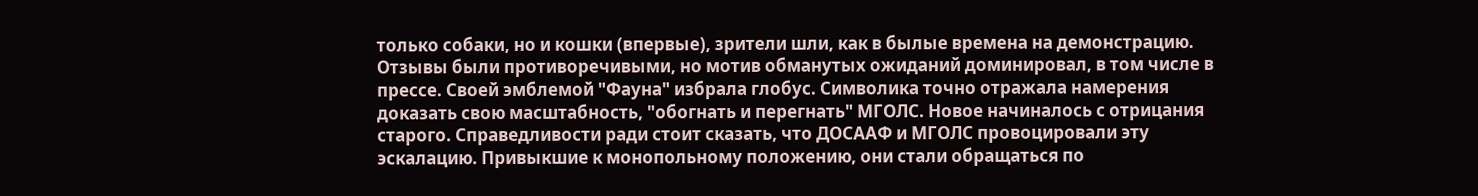только собаки, но и кошки (впервые), зрители шли, как в былые времена на демонстрацию. Отзывы были противоречивыми, но мотив обманутых ожиданий доминировал, в том числе в прессе. Своей эмблемой "Фауна" избрала глобус. Символика точно отражала намерения доказать свою масштабность, "обогнать и перегнать" МГОЛС. Новое начиналось с отрицания старого. Справедливости ради стоит сказать, что ДОСААФ и МГОЛС провоцировали эту эскалацию. Привыкшие к монопольному положению, они стали обращаться по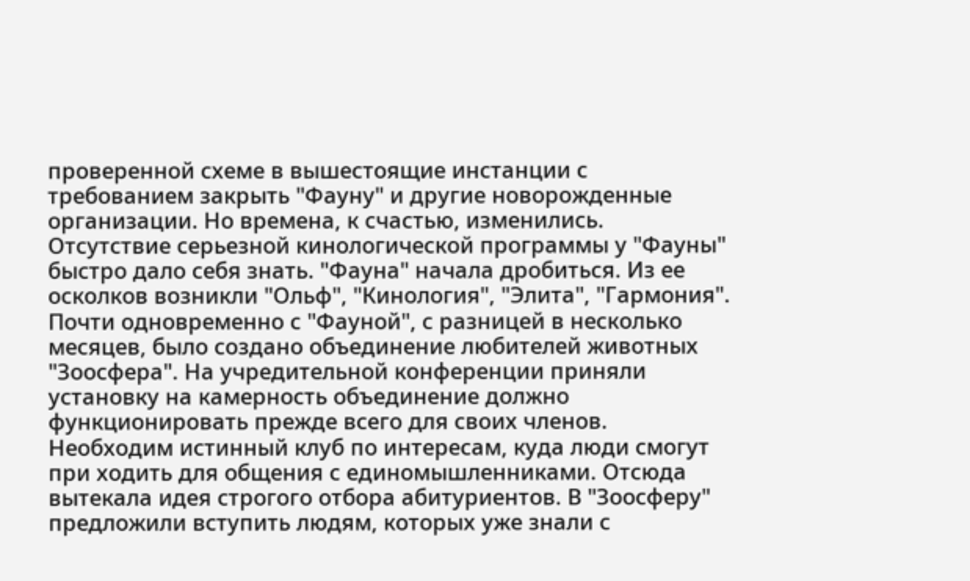проверенной схеме в вышестоящие инстанции с требованием закрыть "Фауну" и другие новорожденные организации. Но времена, к счастью, изменились. Отсутствие серьезной кинологической программы у "Фауны" быстро дало себя знать. "Фауна" начала дробиться. Из ее осколков возникли "Ольф", "Кинология", "Элита", "Гармония". Почти одновременно с "Фауной", с разницей в несколько месяцев, было создано объединение любителей животных "Зоосфера". На учредительной конференции приняли установку на камерность объединение должно функционировать прежде всего для своих членов. Необходим истинный клуб по интересам, куда люди смогут при ходить для общения с единомышленниками. Отсюда вытекала идея строгого отбора абитуриентов. В "Зоосферу" предложили вступить людям, которых уже знали с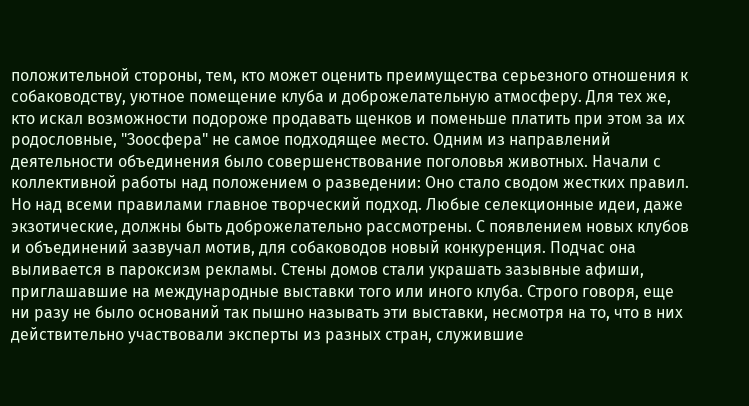положительной стороны, тем, кто может оценить преимущества серьезного отношения к собаководству, уютное помещение клуба и доброжелательную атмосферу. Для тех же, кто искал возможности подороже продавать щенков и поменьше платить при этом за их родословные, "Зоосфера" не самое подходящее место. Одним из направлений деятельности объединения было совершенствование поголовья животных. Начали с коллективной работы над положением о разведении: Оно стало сводом жестких правил. Но над всеми правилами главное творческий подход. Любые селекционные идеи, даже экзотические, должны быть доброжелательно рассмотрены. С появлением новых клубов и объединений зазвучал мотив, для собаководов новый конкуренция. Подчас она выливается в пароксизм рекламы. Стены домов стали украшать зазывные афиши, приглашавшие на международные выставки того или иного клуба. Строго говоря, еще ни разу не было оснований так пышно называть эти выставки, несмотря на то, что в них действительно участвовали эксперты из разных стран, служившие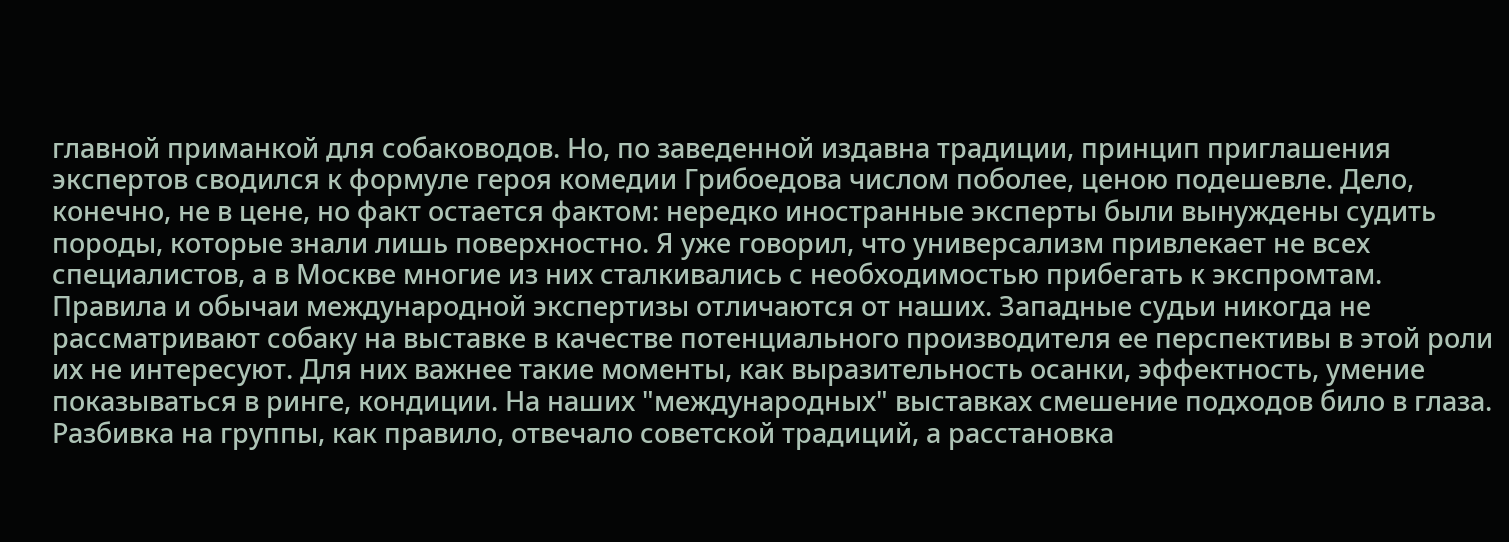главной приманкой для собаководов. Но, по заведенной издавна традиции, принцип приглашения экспертов сводился к формуле героя комедии Грибоедова числом поболее, ценою подешевле. Дело, конечно, не в цене, но факт остается фактом: нередко иностранные эксперты были вынуждены судить породы, которые знали лишь поверхностно. Я уже говорил, что универсализм привлекает не всех специалистов, а в Москве многие из них сталкивались с необходимостью прибегать к экспромтам. Правила и обычаи международной экспертизы отличаются от наших. Западные судьи никогда не рассматривают собаку на выставке в качестве потенциального производителя ее перспективы в этой роли их не интересуют. Для них важнее такие моменты, как выразительность осанки, эффектность, умение показываться в ринге, кондиции. На наших "международных" выставках смешение подходов било в глаза. Разбивка на группы, как правило, отвечало советской традиций, а расстановка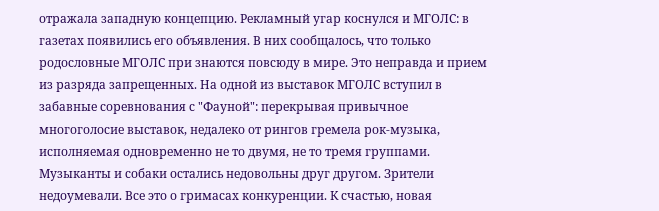отражала западную концепцию. Рекламный угар коснулся и МГОЛС: в газетах появились его объявления. В них сообщалось, что только родословные МГОЛС при знаются повсюду в мире. Это неправда и прием из разряда запрещенных. На одной из выставок МГОЛС вступил в забавные соревнования с "Фауной": перекрывая привычное многоголосие выставок, недалеко от рингов гремела рок-музыка, исполняемая одновременно не то двумя, не то тремя группами. Музыканты и собаки остались недовольны друг другом. Зрители недоумевали. Все это о гримасах конкуренции. К счастью, новая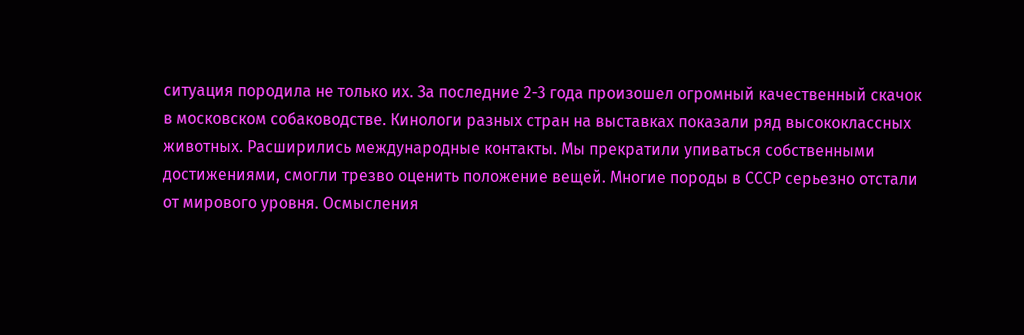ситуация породила не только их. За последние 2-3 года произошел огромный качественный скачок в московском собаководстве. Кинологи разных стран на выставках показали ряд высококлассных животных. Расширились международные контакты. Мы прекратили упиваться собственными достижениями, смогли трезво оценить положение вещей. Многие породы в СССР серьезно отстали от мирового уровня. Осмысления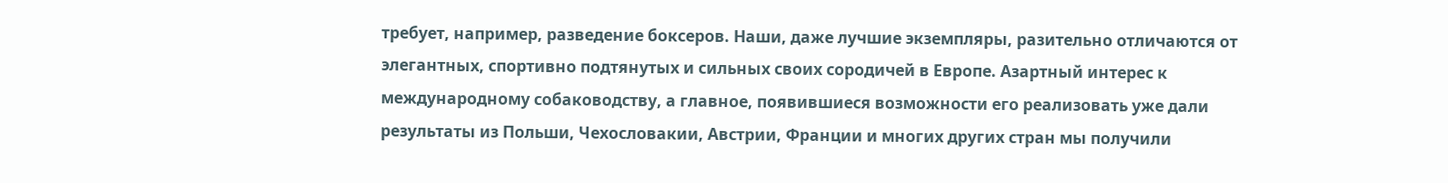требует, например, разведение боксеров. Наши, даже лучшие экземпляры, разительно отличаются от элегантных, спортивно подтянутых и сильных своих сородичей в Европе. Азартный интерес к международному собаководству, а главное, появившиеся возможности его реализовать уже дали результаты из Польши, Чехословакии, Австрии, Франции и многих других стран мы получили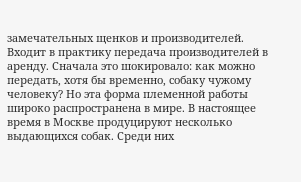замечательных щенков и производителей. Входит в практику передача производителей в аренду. Сначала это шокировало: как можно передать, хотя бы временно, собаку чужому человеку? Но эта форма племенной работы широко распространена в мире. В настоящее время в Москве продуцируют несколько выдающихся собак. Среди них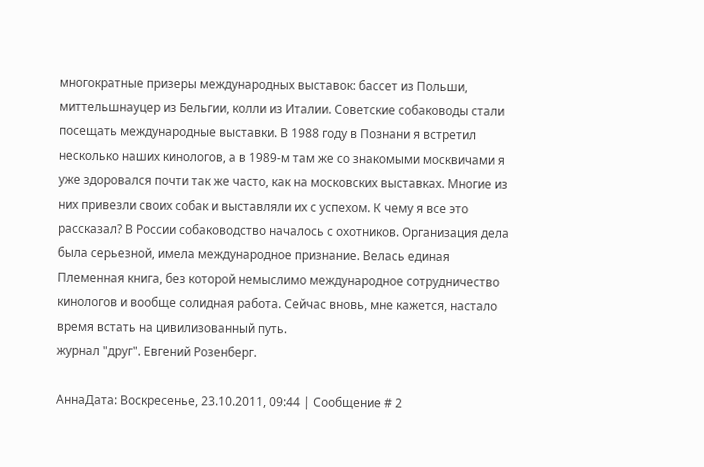многократные призеры международных выставок: бассет из Польши, миттельшнауцер из Бельгии, колли из Италии. Советские собаководы стали посещать международные выставки. В 1988 году в Познани я встретил несколько наших кинологов, а в 1989-м там же со знакомыми москвичами я уже здоровался почти так же часто, как на московских выставках. Многие из них привезли своих собак и выставляли их с успехом. К чему я все это рассказал? В России собаководство началось с охотников. Организация дела была серьезной, имела международное признание. Велась единая Племенная книга, без которой немыслимо международное сотрудничество кинологов и вообще солидная работа. Сейчас вновь, мне кажется, настало время встать на цивилизованный путь.
журнал "друг". Евгений Розенберг.

АннаДата: Воскресенье, 23.10.2011, 09:44 | Сообщение # 2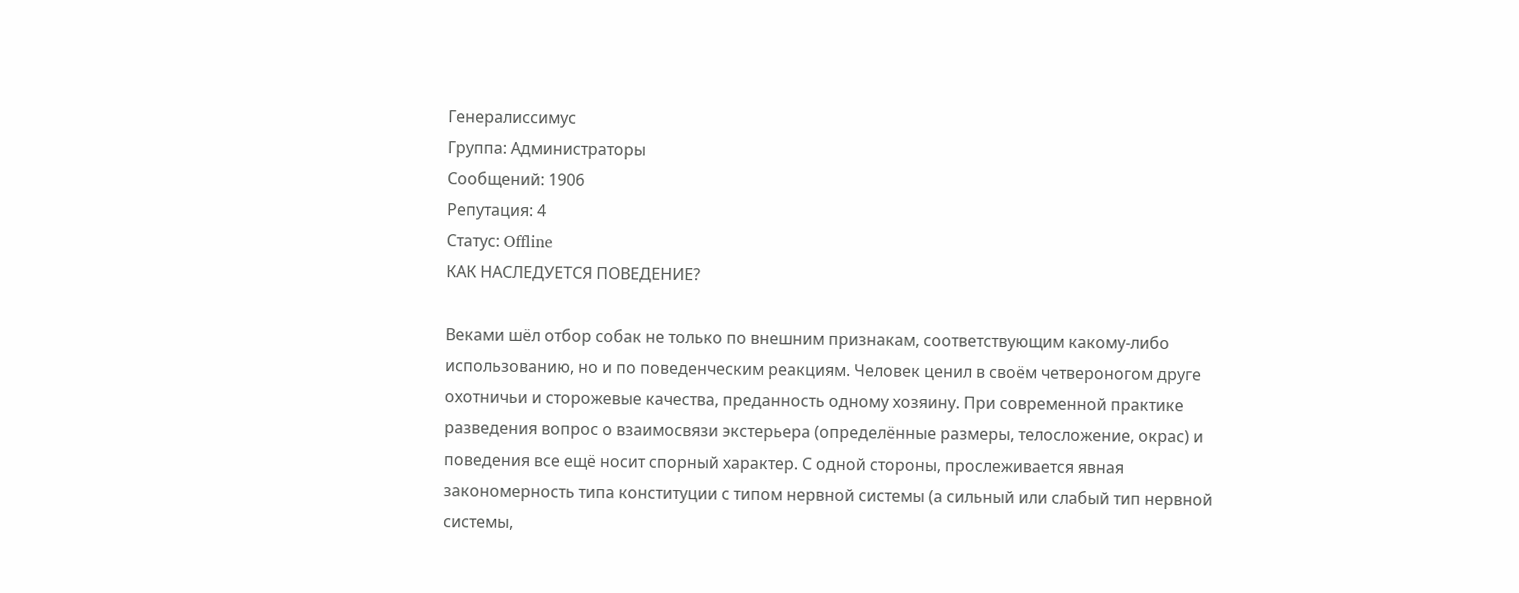Генералиссимус
Группа: Администраторы
Сообщений: 1906
Репутация: 4
Статус: Offline
КАК НАСЛЕДУЕТСЯ ПОВЕДЕНИЕ?

Веками шёл отбор собак не только по внешним признакам, соответствующим какому-либо использованию, но и по поведенческим реакциям. Человек ценил в своём четвероногом друге охотничьи и сторожевые качества, преданность одному хозяину. При современной практике разведения вопрос о взаимосвязи экстерьера (определённые размеры, телосложение, окрас) и поведения все ещё носит спорный характер. С одной стороны, прослеживается явная закономерность типа конституции с типом нервной системы (а сильный или слабый тип нервной системы,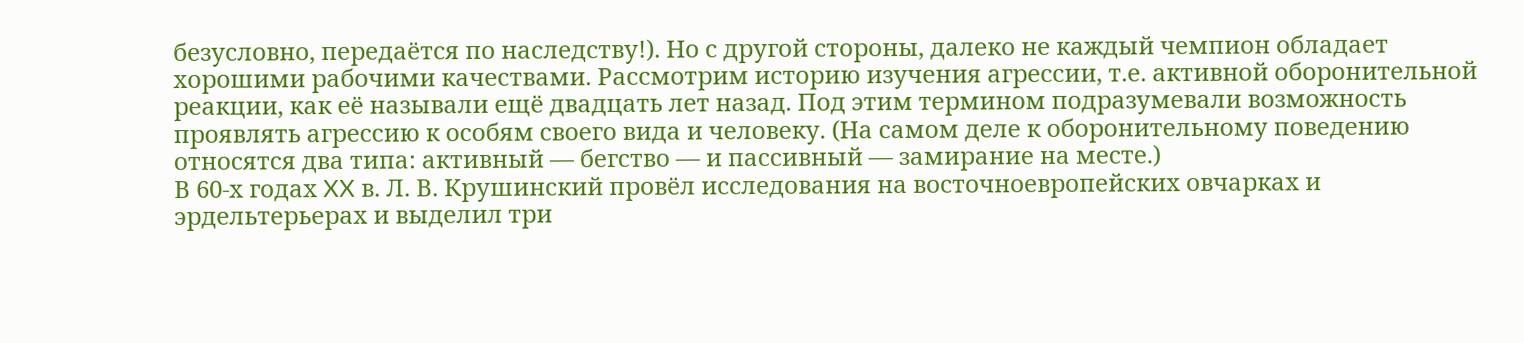безусловно, передаётся по наследству!). Но с другой стороны, далеко не каждый чемпион обладает хорошими рабочими качествами. Рассмотрим историю изучения агрессии, т.е. активной оборонительной реакции, как её называли ещё двадцать лет назад. Под этим термином подразумевали возможность проявлять агрессию к особям своего вида и человеку. (На самом деле к оборонительному поведению относятся два типа: активный — бегство — и пассивный — замирание на месте.)
В 60-х годах XX в. Л. В. Крушинский провёл исследования на восточноевропейских овчарках и эрдельтерьерах и выделил три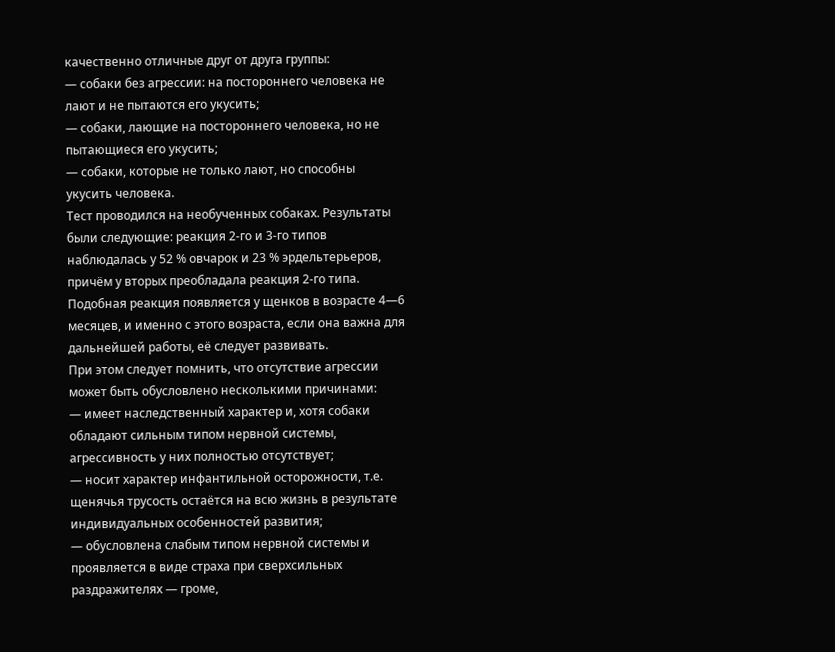качественно отличные друг от друга группы:
— собаки без агрессии: на постороннего человека не лают и не пытаются его укусить;
— собаки, лающие на постороннего человека, но не пытающиеся его укусить;
— собаки, которые не только лают, но способны укусить человека.
Тест проводился на необученных собаках. Результаты были следующие: реакция 2-го и 3-го типов наблюдалась у 52 % овчарок и 23 % эрдельтерьеров, причём у вторых преобладала реакция 2-го типа. Подобная реакция появляется у щенков в возрасте 4—6 месяцев, и именно с этого возраста, если она важна для дальнейшей работы, её следует развивать.
При этом следует помнить, что отсутствие агрессии может быть обусловлено несколькими причинами:
— имеет наследственный характер и, хотя собаки обладают сильным типом нервной системы, агрессивность у них полностью отсутствует;
— носит характер инфантильной осторожности, т.е. щенячья трусость остаётся на всю жизнь в результате индивидуальных особенностей развития;
— обусловлена слабым типом нервной системы и проявляется в виде страха при сверхсильных раздражителях — громе,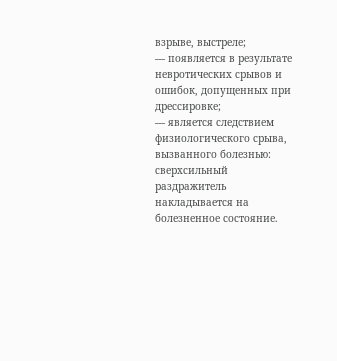взрыве, выстреле;
— появляется в результате невротических срывов и ошибок, допущенных при дрессировке;
— является следствием физиологического срыва, вызванного болезнью: сверхсильный раздражитель накладывается на болезненное состояние.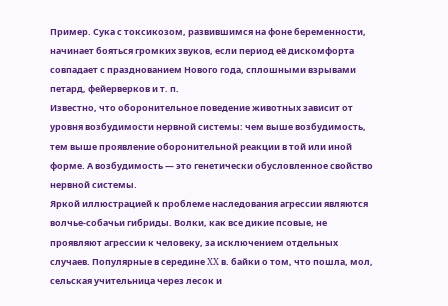Пример. Сука с токсикозом, развившимся на фоне беременности, начинает бояться громких звуков, если период её дискомфорта совпадает с празднованием Нового года, сплошными взрывами петард, фейерверков и т. п.
Известно, что оборонительное поведение животных зависит от уровня возбудимости нервной системы: чем выше возбудимость, тем выше проявление оборонительной реакции в той или иной форме. А возбудимость — это генетически обусловленное свойство нервной системы.
Яркой иллюстрацией к проблеме наследования агрессии являются волчье-собачьи гибриды. Волки, как все дикие псовые, не проявляют агрессии к человеку, за исключением отдельных случаев. Популярные в середине XX в. байки о том, что пошла, мол, сельская учительница через лесок и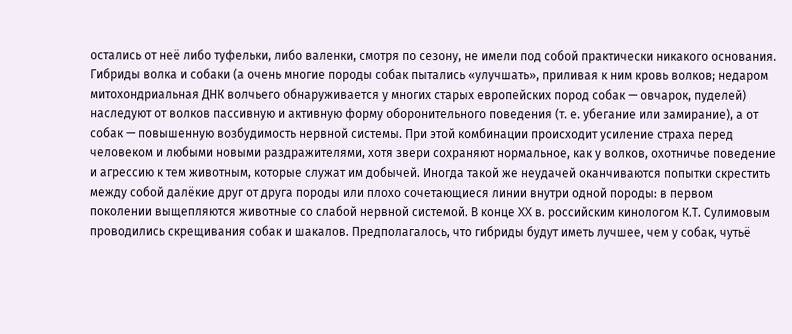остались от неё либо туфельки, либо валенки, смотря по сезону, не имели под собой практически никакого основания. Гибриды волка и собаки (а очень многие породы собак пытались «улучшать», приливая к ним кровь волков; недаром митохондриальная ДНК волчьего обнаруживается у многих старых европейских пород собак — овчарок, пуделей) наследуют от волков пассивную и активную форму оборонительного поведения (т. е. убегание или замирание), а от собак — повышенную возбудимость нервной системы. При этой комбинации происходит усиление страха перед человеком и любыми новыми раздражителями, хотя звери сохраняют нормальное, как у волков, охотничье поведение и агрессию к тем животным, которые служат им добычей. Иногда такой же неудачей оканчиваются попытки скрестить между собой далёкие друг от друга породы или плохо сочетающиеся линии внутри одной породы: в первом поколении выщепляются животные со слабой нервной системой. В конце XX в. российским кинологом К.Т. Сулимовым проводились скрещивания собак и шакалов. Предполагалось, что гибриды будут иметь лучшее, чем у собак, чутьё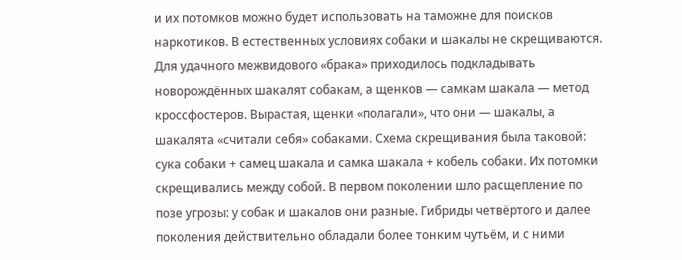и их потомков можно будет использовать на таможне для поисков наркотиков. В естественных условиях собаки и шакалы не скрещиваются. Для удачного межвидового «брака» приходилось подкладывать новорождённых шакалят собакам, а щенков — самкам шакала — метод кроссфостеров. Вырастая, щенки «полагали», что они — шакалы, а шакалята «считали себя» собаками. Схема скрещивания была таковой: сука собаки + самец шакала и самка шакала + кобель собаки. Их потомки скрещивались между собой. В первом поколении шло расщепление по позе угрозы: у собак и шакалов они разные. Гибриды четвёртого и далее поколения действительно обладали более тонким чутьём, и с ними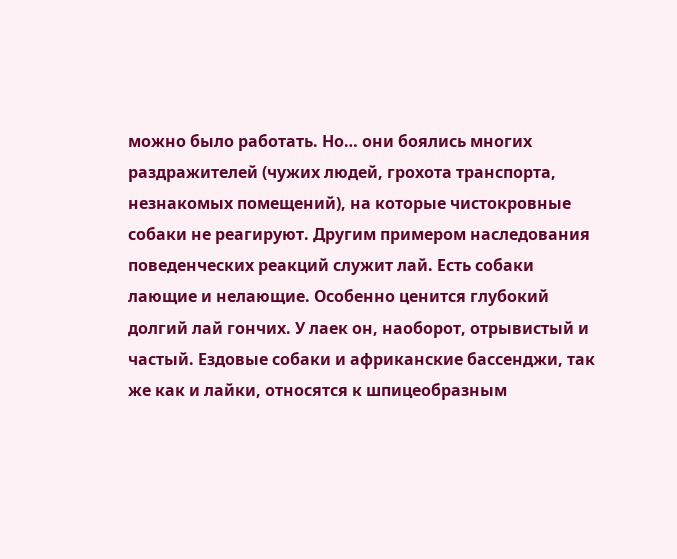можно было работать. Но… они боялись многих раздражителей (чужих людей, грохота транспорта, незнакомых помещений), на которые чистокровные собаки не реагируют. Другим примером наследования поведенческих реакций служит лай. Есть собаки лающие и нелающие. Особенно ценится глубокий долгий лай гончих. У лаек он, наоборот, отрывистый и частый. Ездовые собаки и африканские бассенджи, так же как и лайки, относятся к шпицеобразным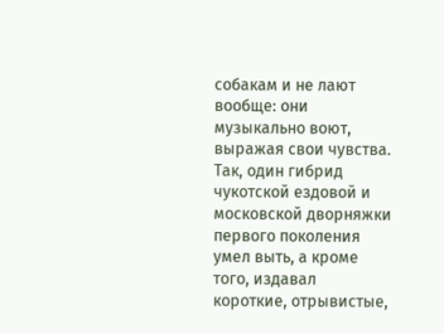собакам и не лают вообще: они музыкально воют, выражая свои чувства. Так, один гибрид чукотской ездовой и московской дворняжки первого поколения умел выть, а кроме того, издавал короткие, отрывистые,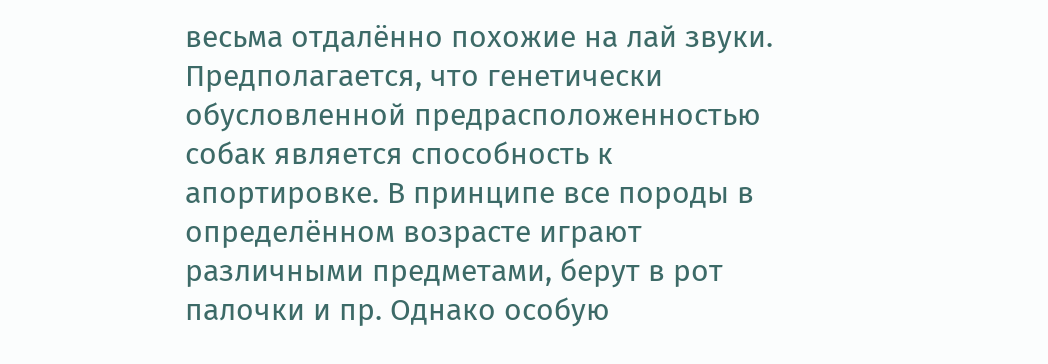весьма отдалённо похожие на лай звуки. Предполагается, что генетически обусловленной предрасположенностью собак является способность к апортировке. В принципе все породы в определённом возрасте играют различными предметами, берут в рот палочки и пр. Однако особую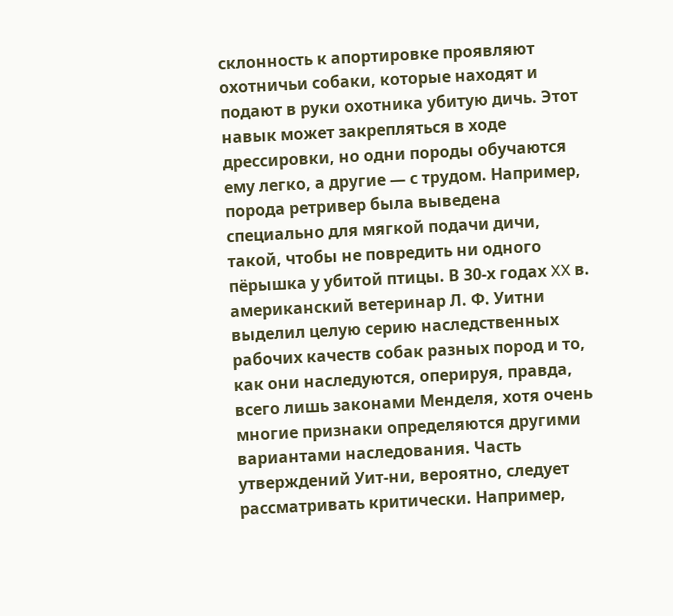склонность к апортировке проявляют охотничьи собаки, которые находят и подают в руки охотника убитую дичь. Этот навык может закрепляться в ходе дрессировки, но одни породы обучаются ему легко, а другие — с трудом. Например, порода ретривер была выведена специально для мягкой подачи дичи, такой, чтобы не повредить ни одного пёрышка у убитой птицы. В 30-х годах XX в. американский ветеринар Л. Ф. Уитни выделил целую серию наследственных рабочих качеств собак разных пород и то, как они наследуются, оперируя, правда, всего лишь законами Менделя, хотя очень многие признаки определяются другими вариантами наследования. Часть утверждений Уит-ни, вероятно, следует рассматривать критически. Например,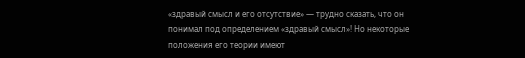«здравый смысл и его отсутствие» — трудно сказать, что он понимал под определением «здравый смысл»! Но некоторые положения его теории имеют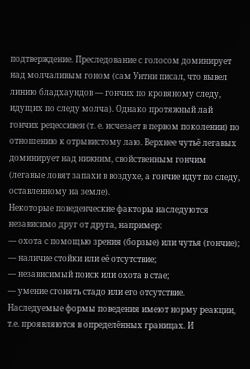подтверждение. Преследование с голосом доминирует над молчаливым гоном (сам Уитни писал, что вывел линию бладхаундов — гончих по кровяному следу, идущих по следу молча). Однако протяжный лай гончих рецессивен (т. е. исчезает в первом поколении) по отношению к отрывистому лаю. Верхнее чутьё легавых доминирует над нижним, свойственным гончим (легавые ловят запахи в воздухе, а гончие идут по следу, оставленному на земле).
Некоторые поведенческие факторы наследуются независимо друг от друга, например:
— охота с помощью зрения (борзые) или чутья (гончие);
— наличие стойки или её отсутствие;
— независимый поиск или охота в стае;
— умение сгонять стадо или его отсутствие.
Наследуемые формы поведения имеют норму реакции, т.е. проявляются в определённых границах. И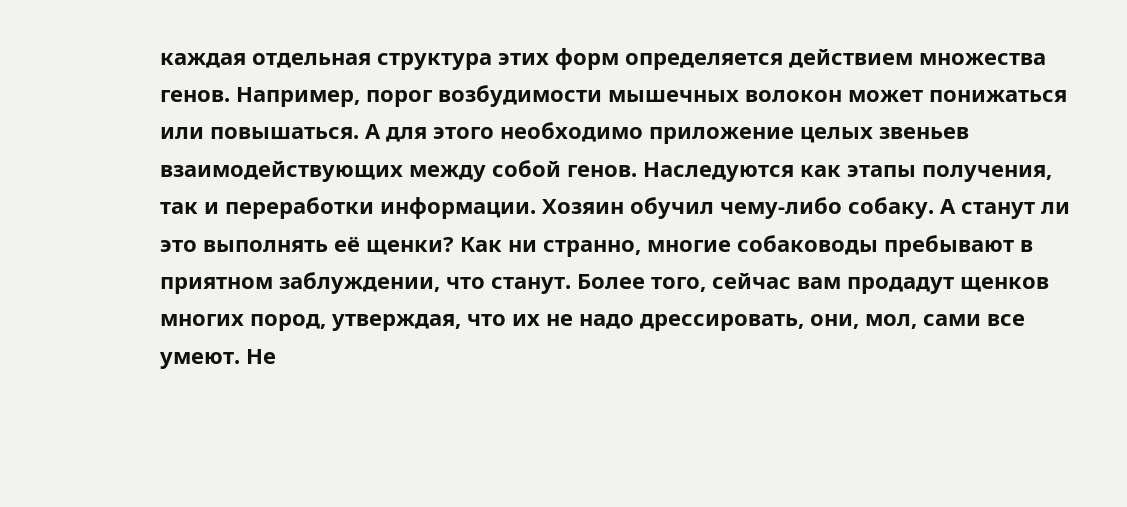каждая отдельная структура этих форм определяется действием множества генов. Например, порог возбудимости мышечных волокон может понижаться или повышаться. А для этого необходимо приложение целых звеньев взаимодействующих между собой генов. Наследуются как этапы получения, так и переработки информации. Хозяин обучил чему-либо собаку. А станут ли это выполнять её щенки? Как ни странно, многие собаководы пребывают в приятном заблуждении, что станут. Более того, сейчас вам продадут щенков многих пород, утверждая, что их не надо дрессировать, они, мол, сами все умеют. Не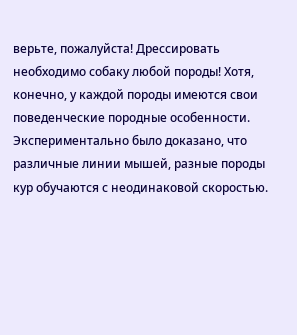верьте, пожалуйста! Дрессировать необходимо собаку любой породы! Хотя, конечно, у каждой породы имеются свои поведенческие породные особенности. Экспериментально было доказано, что различные линии мышей, разные породы кур обучаются с неодинаковой скоростью.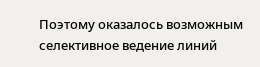Поэтому оказалось возможным селективное ведение линий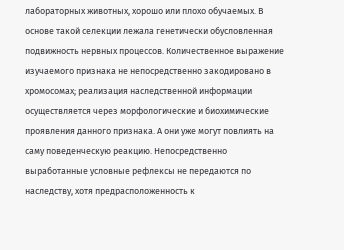лабораторных животных, хорошо или плохо обучаемых. В основе такой селекции лежала генетически обусловленная подвижность нервных процессов. Количественное выражение изучаемого признака не непосредственно закодировано в хромосомах; реализация наследственной информации осуществляется через морфологические и биохимические проявления данного признака. А они уже могут повлиять на саму поведенческую реакцию. Непосредственно выработанные условные рефлексы не передаются по наследству, хотя предрасположенность к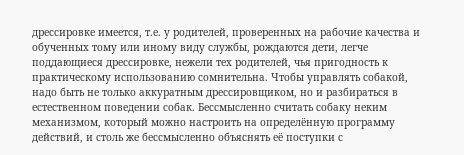дрессировке имеется, т.е. у родителей, проверенных на рабочие качества и обученных тому или иному виду службы, рождаются дети, легче поддающиеся дрессировке, нежели тех родителей, чья пригодность к практическому использованию сомнительна. Чтобы управлять собакой, надо быть не только аккуратным дрессировщиком, но и разбираться в естественном поведении собак. Бессмысленно считать собаку неким механизмом, который можно настроить на определённую программу действий, и столь же бессмысленно объяснять её поступки с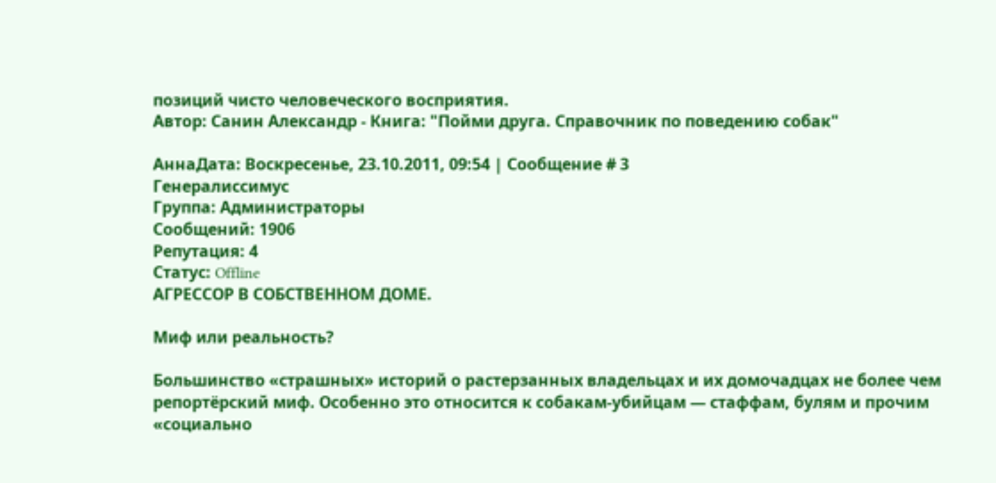позиций чисто человеческого восприятия.
Автор: Санин Александр - Книга: "Пойми друга. Справочник по поведению собак"

АннаДата: Воскресенье, 23.10.2011, 09:54 | Сообщение # 3
Генералиссимус
Группа: Администраторы
Сообщений: 1906
Репутация: 4
Статус: Offline
АГРЕССОР В СОБСТВЕННОМ ДОМЕ.

Миф или реальность?

Большинство «страшных» историй о растерзанных владельцах и их домочадцах не более чем репортёрский миф. Особенно это относится к собакам-убийцам — стаффам, булям и прочим «социально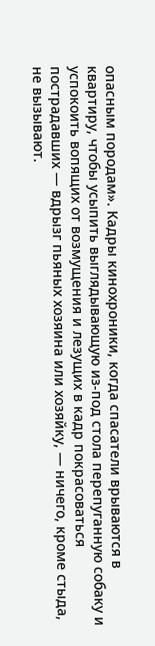опасным породам». Кадры кинохроники, когда спасатели врываются в квартиру, чтобы усыпить выглядывающую из-под стола перепуганную собаку и успокоить вопящих от возмущения и лезущих в кадр покрасоваться пострадавших — вдрызг пьяных хозяина или хозяйку, — ничего, кроме стыда, не вызывают.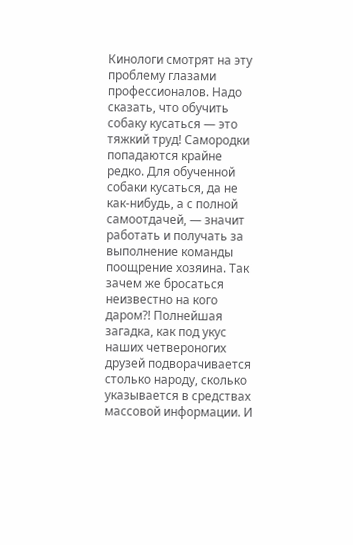Кинологи смотрят на эту проблему глазами профессионалов. Надо сказать, что обучить собаку кусаться — это тяжкий труд! Самородки попадаются крайне редко. Для обученной собаки кусаться, да не как-нибудь, а с полной самоотдачей, — значит работать и получать за выполнение команды поощрение хозяина. Так зачем же бросаться неизвестно на кого даром?! Полнейшая загадка, как под укус наших четвероногих друзей подворачивается столько народу, сколько указывается в средствах массовой информации. И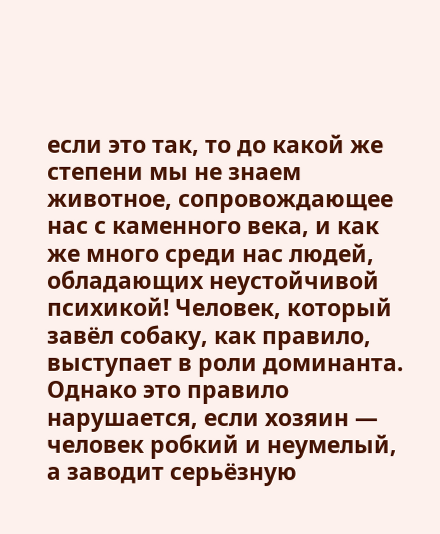если это так, то до какой же степени мы не знаем животное, сопровождающее нас с каменного века, и как же много среди нас людей, обладающих неустойчивой психикой! Человек, который завёл собаку, как правило, выступает в роли доминанта. Однако это правило нарушается, если хозяин — человек робкий и неумелый, а заводит серьёзную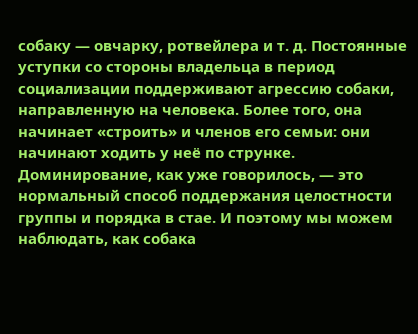собаку — овчарку, ротвейлера и т. д. Постоянные уступки со стороны владельца в период социализации поддерживают агрессию собаки, направленную на человека. Более того, она начинает «строить» и членов его семьи: они начинают ходить у неё по струнке. Доминирование, как уже говорилось, — это нормальный способ поддержания целостности группы и порядка в стае. И поэтому мы можем наблюдать, как собака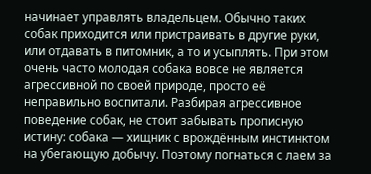начинает управлять владельцем. Обычно таких собак приходится или пристраивать в другие руки, или отдавать в питомник, а то и усыплять. При этом очень часто молодая собака вовсе не является агрессивной по своей природе, просто её неправильно воспитали. Разбирая агрессивное поведение собак, не стоит забывать прописную истину: собака — хищник с врождённым инстинктом на убегающую добычу. Поэтому погнаться с лаем за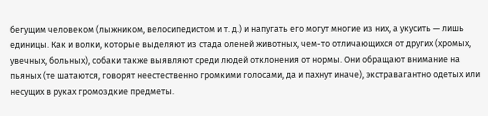бегущим человеком (лыжником, велосипедистом и т. д.) и напугать его могут многие из них, а укусить — лишь единицы. Как и волки, которые выделяют из стада оленей животных, чем-то отличающихся от других (хромых, увечных, больных), собаки также выявляют среди людей отклонения от нормы. Они обращают внимание на пьяных (те шатаются, говорят неестественно громкими голосами, да и пахнут иначе), экстравагантно одетых или несущих в руках громоздкие предметы.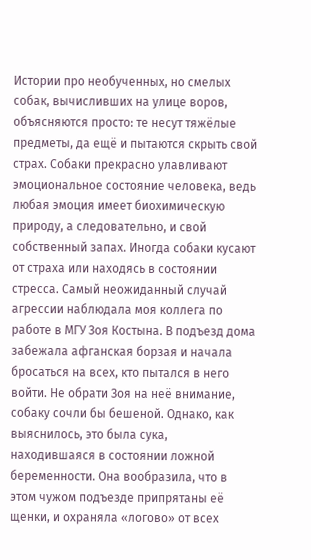Истории про необученных, но смелых собак, вычисливших на улице воров, объясняются просто: те несут тяжёлые предметы, да ещё и пытаются скрыть свой страх. Собаки прекрасно улавливают эмоциональное состояние человека, ведь любая эмоция имеет биохимическую природу, а следовательно, и свой собственный запах. Иногда собаки кусают от страха или находясь в состоянии стресса. Самый неожиданный случай агрессии наблюдала моя коллега по работе в МГУ Зоя Костына. В подъезд дома забежала афганская борзая и начала бросаться на всех, кто пытался в него войти. Не обрати Зоя на неё внимание, собаку сочли бы бешеной. Однако, как выяснилось, это была сука, находившаяся в состоянии ложной беременности. Она вообразила, что в этом чужом подъезде припрятаны её щенки, и охраняла «логово» от всех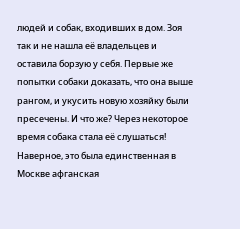людей и собак, входивших в дом. Зоя так и не нашла её владельцев и оставила борзую у себя. Первые же попытки собаки доказать, что она выше рангом, и укусить новую хозяйку были пресечены. И что же? Через некоторое время собака стала её слушаться! Наверное, это была единственная в Москве афганская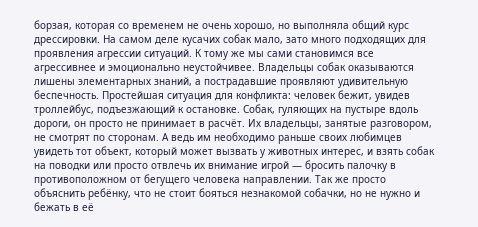борзая, которая со временем не очень хорошо, но выполняла общий курс дрессировки. На самом деле кусачих собак мало, зато много подходящих для проявления агрессии ситуаций. К тому же мы сами становимся все агрессивнее и эмоционально неустойчивее. Владельцы собак оказываются лишены элементарных знаний, а пострадавшие проявляют удивительную беспечность. Простейшая ситуация для конфликта: человек бежит, увидев троллейбус, подъезжающий к остановке. Собак, гуляющих на пустыре вдоль дороги, он просто не принимает в расчёт. Их владельцы, занятые разговором, не смотрят по сторонам. А ведь им необходимо раньше своих любимцев увидеть тот объект, который может вызвать у животных интерес, и взять собак на поводки или просто отвлечь их внимание игрой — бросить палочку в противоположном от бегущего человека направлении. Так же просто объяснить ребёнку, что не стоит бояться незнакомой собачки, но не нужно и бежать в её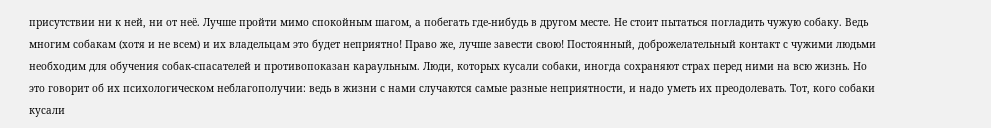присутствии ни к ней, ни от неё. Лучше пройти мимо спокойным шагом, а побегать где-нибудь в другом месте. Не стоит пытаться погладить чужую собаку. Ведь многим собакам (хотя и не всем) и их владельцам это будет неприятно! Право же, лучше завести свою! Постоянный, доброжелательный контакт с чужими людьми необходим для обучения собак-спасателей и противопоказан караульным. Люди, которых кусали собаки, иногда сохраняют страх перед ними на всю жизнь. Но это говорит об их психологическом неблагополучии: ведь в жизни с нами случаются самые разные неприятности, и надо уметь их преодолевать. Тот, кого собаки кусали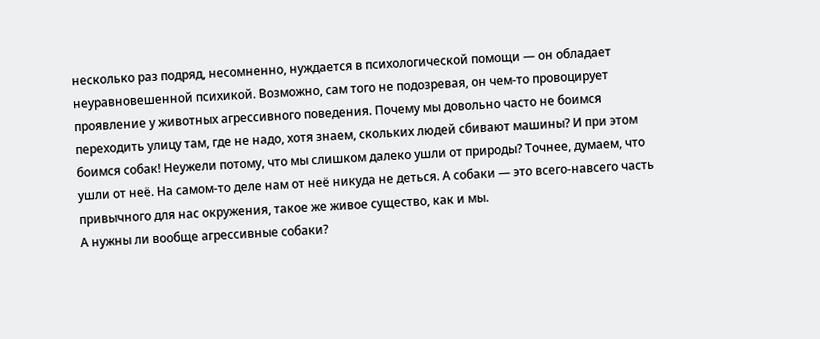несколько раз подряд, несомненно, нуждается в психологической помощи — он обладает неуравновешенной психикой. Возможно, сам того не подозревая, он чем-то провоцирует проявление у животных агрессивного поведения. Почему мы довольно часто не боимся переходить улицу там, где не надо, хотя знаем, скольких людей сбивают машины? И при этом боимся собак! Неужели потому, что мы слишком далеко ушли от природы? Точнее, думаем, что ушли от неё. На самом-то деле нам от неё никуда не деться. А собаки — это всего-навсего часть привычного для нас окружения, такое же живое существо, как и мы.
А нужны ли вообще агрессивные собаки?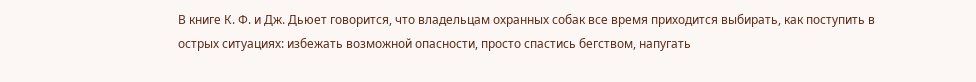В книге К. Ф. и Дж. Дьюет говорится, что владельцам охранных собак все время приходится выбирать, как поступить в острых ситуациях: избежать возможной опасности, просто спастись бегством, напугать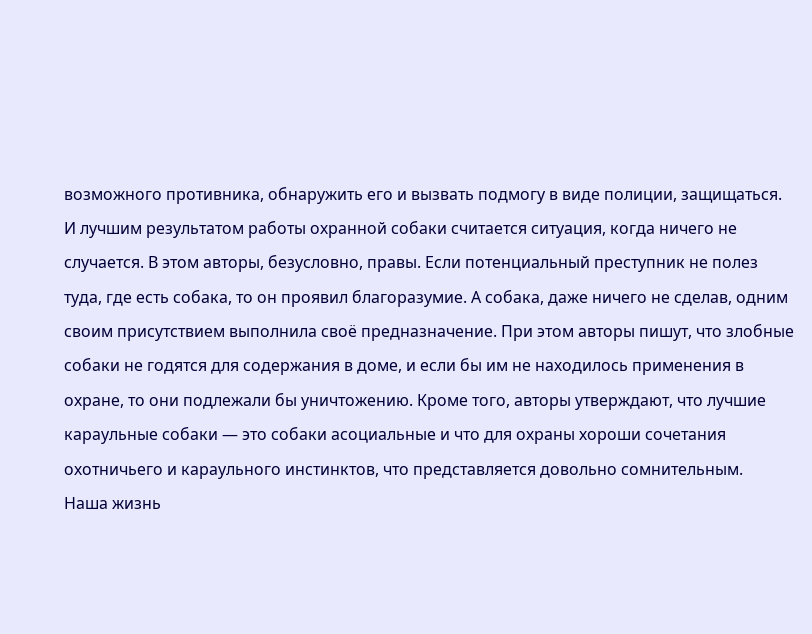возможного противника, обнаружить его и вызвать подмогу в виде полиции, защищаться. И лучшим результатом работы охранной собаки считается ситуация, когда ничего не случается. В этом авторы, безусловно, правы. Если потенциальный преступник не полез туда, где есть собака, то он проявил благоразумие. А собака, даже ничего не сделав, одним своим присутствием выполнила своё предназначение. При этом авторы пишут, что злобные собаки не годятся для содержания в доме, и если бы им не находилось применения в охране, то они подлежали бы уничтожению. Кроме того, авторы утверждают, что лучшие караульные собаки — это собаки асоциальные и что для охраны хороши сочетания охотничьего и караульного инстинктов, что представляется довольно сомнительным.
Наша жизнь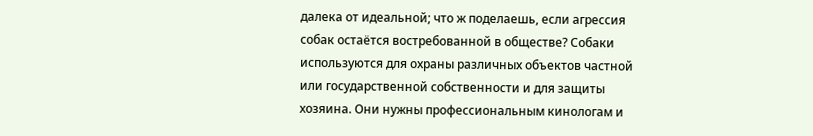далека от идеальной; что ж поделаешь, если агрессия собак остаётся востребованной в обществе? Собаки используются для охраны различных объектов частной или государственной собственности и для защиты хозяина. Они нужны профессиональным кинологам и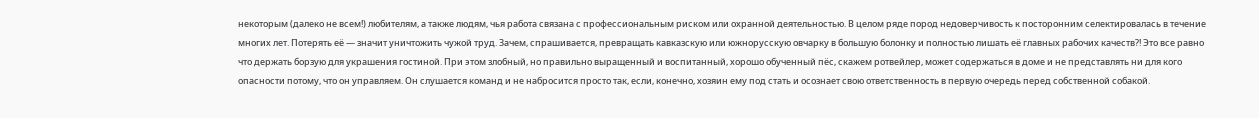некоторым (далеко не всем!) любителям, а также людям, чья работа связана с профессиональным риском или охранной деятельностью. В целом ряде пород недоверчивость к посторонним селектировалась в течение многих лет. Потерять её — значит уничтожить чужой труд. Зачем, спрашивается, превращать кавказскую или южнорусскую овчарку в большую болонку и полностью лишать её главных рабочих качеств?! Это все равно что держать борзую для украшения гостиной. При этом злобный, но правильно выращенный и воспитанный, хорошо обученный пёс, скажем ротвейлер, может содержаться в доме и не представлять ни для кого опасности потому, что он управляем. Он слушается команд и не набросится просто так, если, конечно, хозяин ему под стать и осознает свою ответственность в первую очередь перед собственной собакой.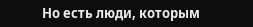Но есть люди, которым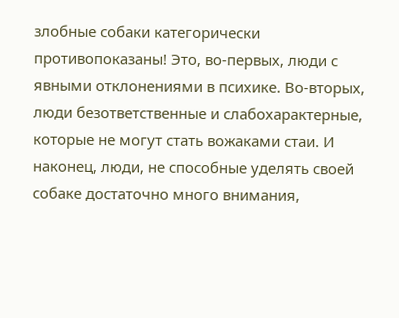злобные собаки категорически противопоказаны! Это, во-первых, люди с явными отклонениями в психике. Во-вторых, люди безответственные и слабохарактерные, которые не могут стать вожаками стаи. И наконец, люди, не способные уделять своей собаке достаточно много внимания,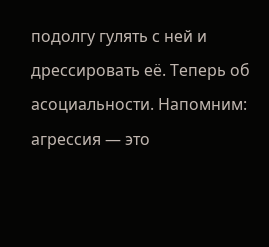подолгу гулять с ней и дрессировать её. Теперь об асоциальности. Напомним: агрессия — это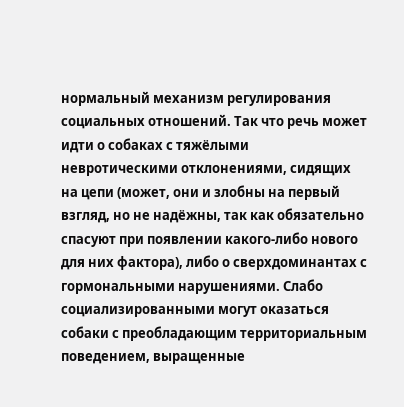нормальный механизм регулирования социальных отношений. Так что речь может идти о собаках с тяжёлыми невротическими отклонениями, сидящих на цепи (может, они и злобны на первый взгляд, но не надёжны, так как обязательно спасуют при появлении какого-либо нового для них фактора), либо о сверхдоминантах с гормональными нарушениями. Слабо социализированными могут оказаться собаки с преобладающим территориальным поведением, выращенные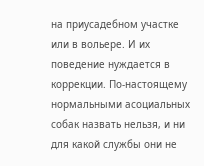на приусадебном участке или в вольере. И их поведение нуждается в коррекции. По-настоящему нормальными асоциальных собак назвать нельзя, и ни для какой службы они не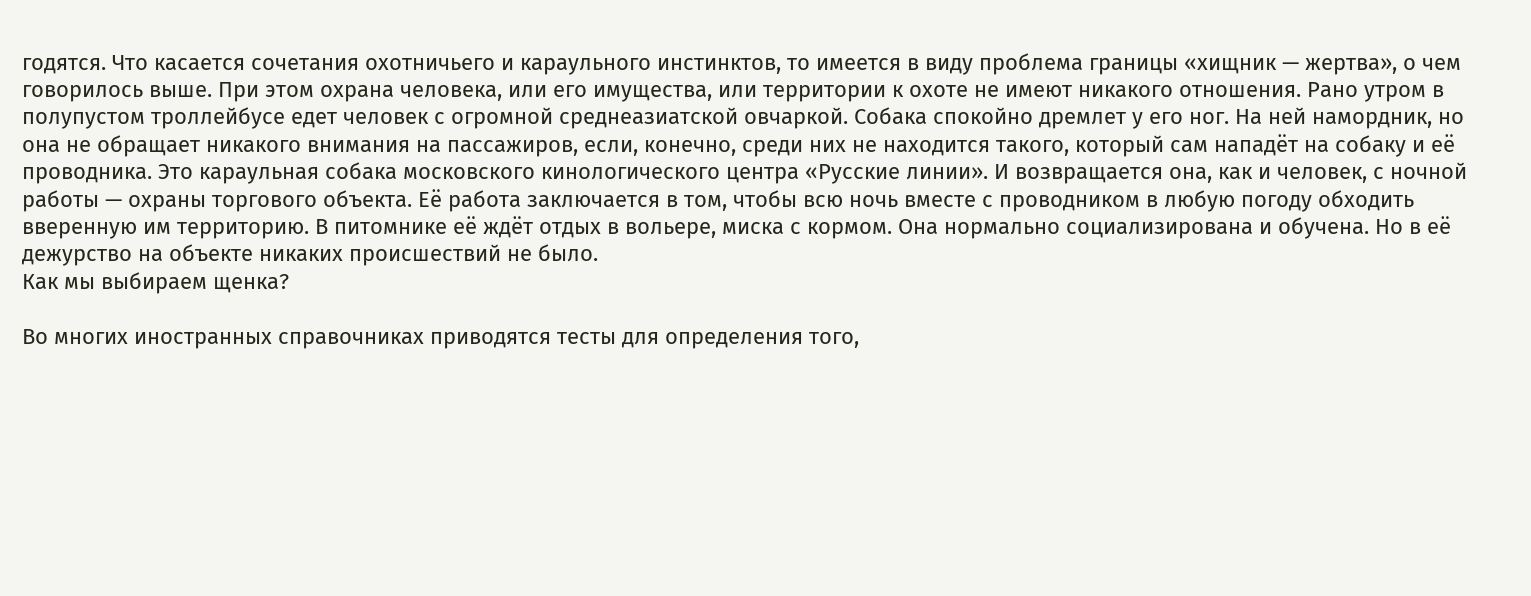годятся. Что касается сочетания охотничьего и караульного инстинктов, то имеется в виду проблема границы «хищник — жертва», о чем говорилось выше. При этом охрана человека, или его имущества, или территории к охоте не имеют никакого отношения. Рано утром в полупустом троллейбусе едет человек с огромной среднеазиатской овчаркой. Собака спокойно дремлет у его ног. На ней намордник, но она не обращает никакого внимания на пассажиров, если, конечно, среди них не находится такого, который сам нападёт на собаку и её проводника. Это караульная собака московского кинологического центра «Русские линии». И возвращается она, как и человек, с ночной работы — охраны торгового объекта. Её работа заключается в том, чтобы всю ночь вместе с проводником в любую погоду обходить вверенную им территорию. В питомнике её ждёт отдых в вольере, миска с кормом. Она нормально социализирована и обучена. Но в её дежурство на объекте никаких происшествий не было.
Как мы выбираем щенка?

Во многих иностранных справочниках приводятся тесты для определения того,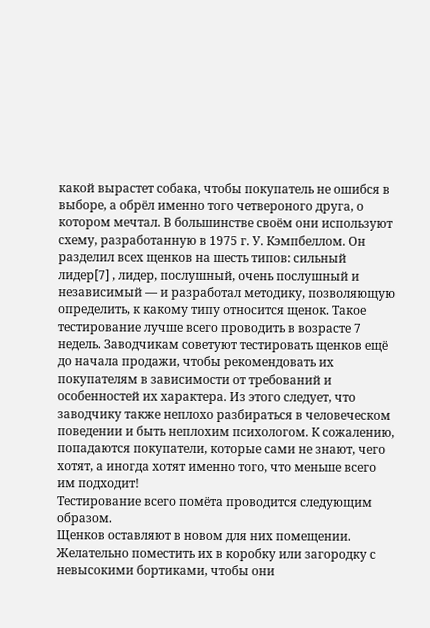какой вырастет собака, чтобы покупатель не ошибся в выборе, а обрёл именно того четвероного друга, о котором мечтал. В большинстве своём они используют схему, разработанную в 1975 г. У. Кэмпбеллом. Он разделил всех щенков на шесть типов: сильный лидер[7] , лидер, послушный, очень послушный и независимый — и разработал методику, позволяющую определить, к какому типу относится щенок. Такое тестирование лучше всего проводить в возрасте 7 недель. Заводчикам советуют тестировать щенков ещё до начала продажи, чтобы рекомендовать их покупателям в зависимости от требований и особенностей их характера. Из этого следует, что заводчику также неплохо разбираться в человеческом поведении и быть неплохим психологом. К сожалению, попадаются покупатели, которые сами не знают, чего хотят, а иногда хотят именно того, что меньше всего им подходит!
Тестирование всего помёта проводится следующим образом.
Щенков оставляют в новом для них помещении. Желательно поместить их в коробку или загородку с невысокими бортиками, чтобы они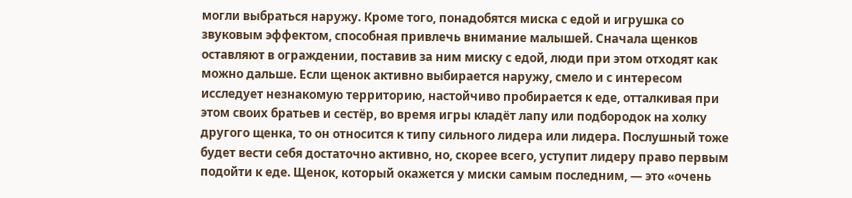могли выбраться наружу. Кроме того, понадобятся миска с едой и игрушка со звуковым эффектом, способная привлечь внимание малышей. Сначала щенков оставляют в ограждении, поставив за ним миску с едой, люди при этом отходят как можно дальше. Если щенок активно выбирается наружу, смело и с интересом исследует незнакомую территорию, настойчиво пробирается к еде, отталкивая при этом своих братьев и сестёр, во время игры кладёт лапу или подбородок на холку другого щенка, то он относится к типу сильного лидера или лидера. Послушный тоже будет вести себя достаточно активно, но, скорее всего, уступит лидеру право первым подойти к еде. Щенок, который окажется у миски самым последним, — это «очень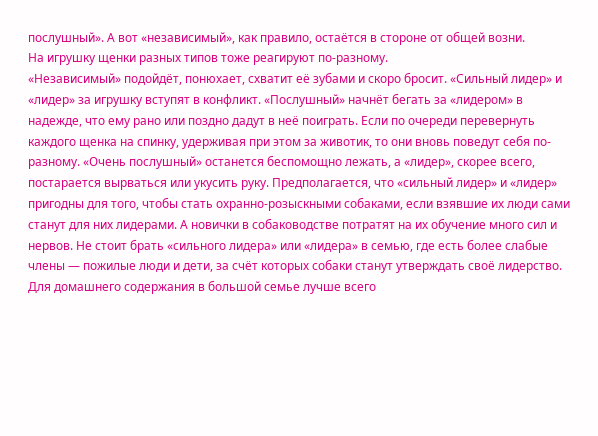послушный». А вот «независимый», как правило, остаётся в стороне от общей возни.
На игрушку щенки разных типов тоже реагируют по-разному.
«Независимый» подойдёт, понюхает, схватит её зубами и скоро бросит. «Сильный лидер» и «лидер» за игрушку вступят в конфликт. «Послушный» начнёт бегать за «лидером» в надежде, что ему рано или поздно дадут в неё поиграть. Если по очереди перевернуть каждого щенка на спинку, удерживая при этом за животик, то они вновь поведут себя по-разному. «Очень послушный» останется беспомощно лежать, а «лидер», скорее всего, постарается вырваться или укусить руку. Предполагается, что «сильный лидер» и «лидер» пригодны для того, чтобы стать охранно-розыскными собаками, если взявшие их люди сами станут для них лидерами. А новички в собаководстве потратят на их обучение много сил и нервов. Не стоит брать «сильного лидера» или «лидера» в семью, где есть более слабые члены — пожилые люди и дети, за счёт которых собаки станут утверждать своё лидерство. Для домашнего содержания в большой семье лучше всего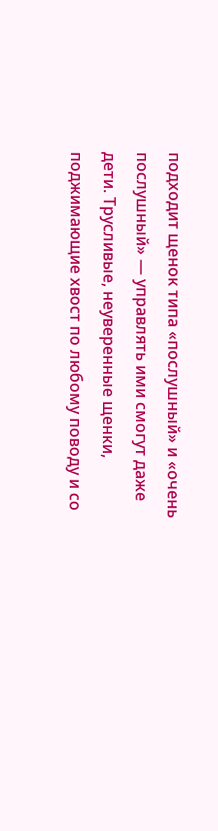подходит щенок типа «послушный» и «очень послушный» — управлять ими смогут даже дети. Трусливые, неуверенные щенки, поджимающие хвост по любому поводу и со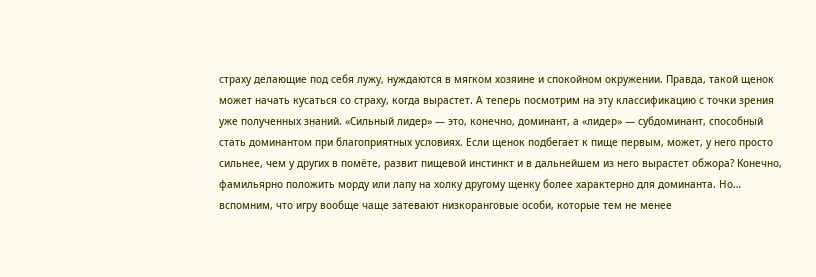страху делающие под себя лужу, нуждаются в мягком хозяине и спокойном окружении. Правда, такой щенок может начать кусаться со страху, когда вырастет. А теперь посмотрим на эту классификацию с точки зрения уже полученных знаний. «Сильный лидер» — это, конечно, доминант, а «лидер» — субдоминант, способный стать доминантом при благоприятных условиях. Если щенок подбегает к пище первым, может, у него просто сильнее, чем у других в помёте, развит пищевой инстинкт и в дальнейшем из него вырастет обжора? Конечно, фамильярно положить морду или лапу на холку другому щенку более характерно для доминанта. Но… вспомним, что игру вообще чаще затевают низкоранговые особи, которые тем не менее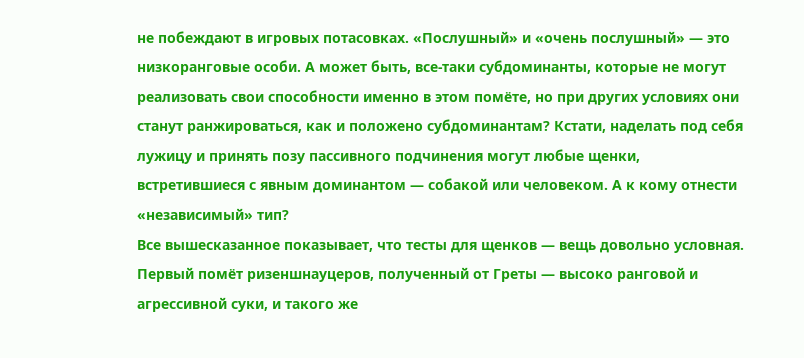не побеждают в игровых потасовках. «Послушный» и «очень послушный» — это низкоранговые особи. А может быть, все-таки субдоминанты, которые не могут реализовать свои способности именно в этом помёте, но при других условиях они станут ранжироваться, как и положено субдоминантам? Кстати, наделать под себя лужицу и принять позу пассивного подчинения могут любые щенки, встретившиеся с явным доминантом — собакой или человеком. А к кому отнести «независимый» тип?
Все вышесказанное показывает, что тесты для щенков — вещь довольно условная.
Первый помёт ризеншнауцеров, полученный от Греты — высоко ранговой и агрессивной суки, и такого же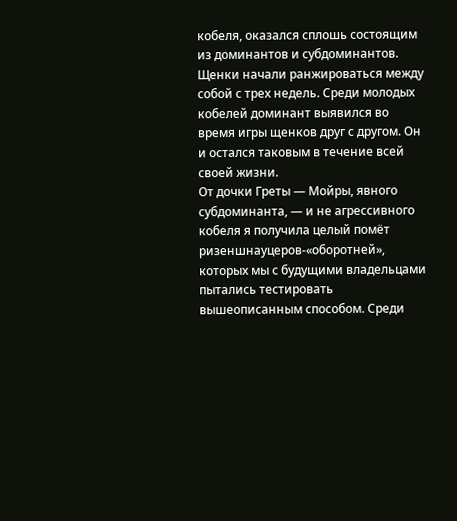кобеля, оказался сплошь состоящим из доминантов и субдоминантов. Щенки начали ранжироваться между собой с трех недель. Среди молодых кобелей доминант выявился во время игры щенков друг с другом. Он и остался таковым в течение всей своей жизни.
От дочки Греты — Мойры, явного субдоминанта, — и не агрессивного кобеля я получила целый помёт ризеншнауцеров-«оборотней», которых мы с будущими владельцами пытались тестировать вышеописанным способом. Среди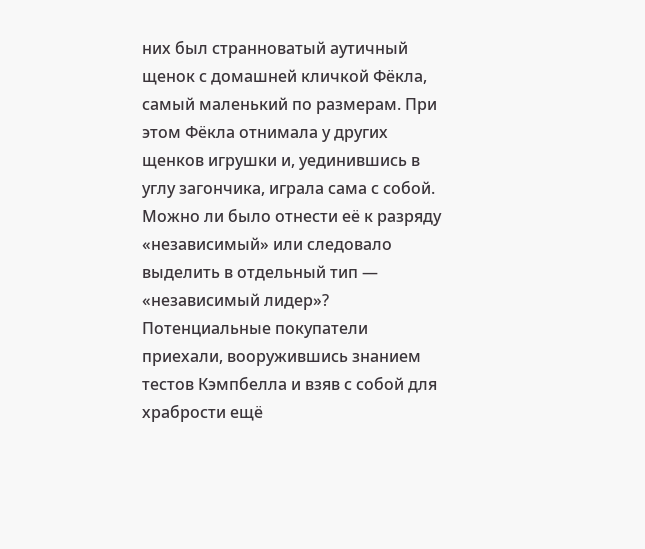них был странноватый аутичный щенок с домашней кличкой Фёкла, самый маленький по размерам. При этом Фёкла отнимала у других щенков игрушки и, уединившись в углу загончика, играла сама с собой.
Можно ли было отнести её к разряду «независимый» или следовало выделить в отдельный тип — «независимый лидер»? Потенциальные покупатели приехали, вооружившись знанием тестов Кэмпбелла и взяв с собой для храбрости ещё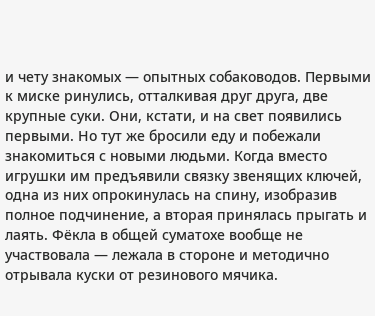и чету знакомых — опытных собаководов. Первыми к миске ринулись, отталкивая друг друга, две крупные суки. Они, кстати, и на свет появились первыми. Но тут же бросили еду и побежали знакомиться с новыми людьми. Когда вместо игрушки им предъявили связку звенящих ключей, одна из них опрокинулась на спину, изобразив полное подчинение, а вторая принялась прыгать и лаять. Фёкла в общей суматохе вообще не участвовала — лежала в стороне и методично отрывала куски от резинового мячика.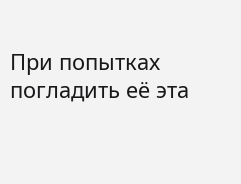При попытках погладить её эта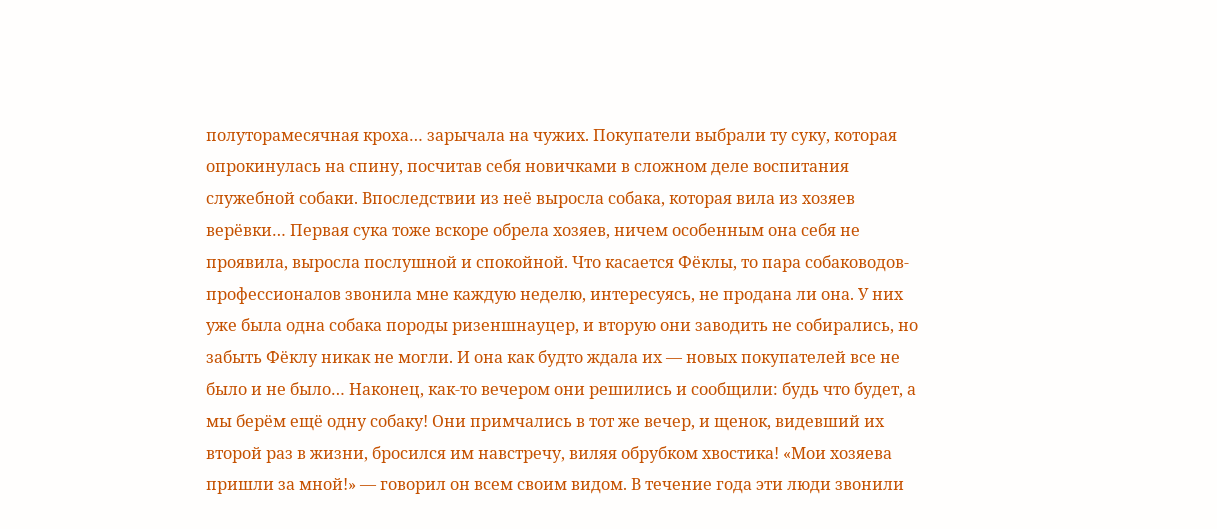полуторамесячная кроха… зарычала на чужих. Покупатели выбрали ту суку, которая опрокинулась на спину, посчитав себя новичками в сложном деле воспитания служебной собаки. Впоследствии из неё выросла собака, которая вила из хозяев верёвки… Первая сука тоже вскоре обрела хозяев, ничем особенным она себя не проявила, выросла послушной и спокойной. Что касается Фёклы, то пара собаководов-профессионалов звонила мне каждую неделю, интересуясь, не продана ли она. У них уже была одна собака породы ризеншнауцер, и вторую они заводить не собирались, но забыть Фёклу никак не могли. И она как будто ждала их — новых покупателей все не было и не было… Наконец, как-то вечером они решились и сообщили: будь что будет, а мы берём ещё одну собаку! Они примчались в тот же вечер, и щенок, видевший их второй раз в жизни, бросился им навстречу, виляя обрубком хвостика! «Мои хозяева пришли за мной!» — говорил он всем своим видом. В течение года эти люди звонили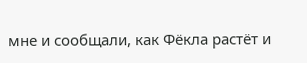мне и сообщали, как Фёкла растёт и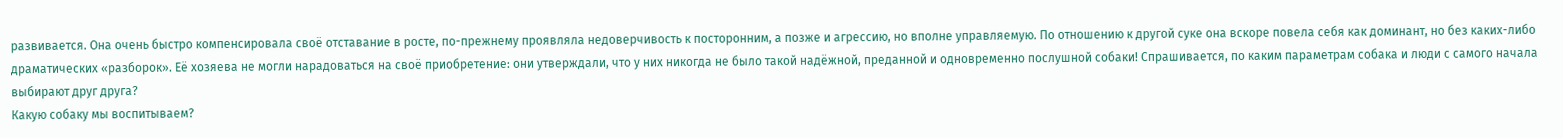развивается. Она очень быстро компенсировала своё отставание в росте, по-прежнему проявляла недоверчивость к посторонним, а позже и агрессию, но вполне управляемую. По отношению к другой суке она вскоре повела себя как доминант, но без каких-либо драматических «разборок». Её хозяева не могли нарадоваться на своё приобретение: они утверждали, что у них никогда не было такой надёжной, преданной и одновременно послушной собаки! Спрашивается, по каким параметрам собака и люди с самого начала выбирают друг друга?
Какую собаку мы воспитываем?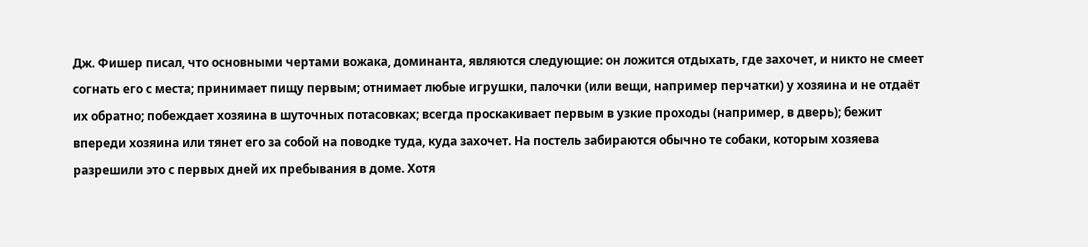Дж. Фишер писал, что основными чертами вожака, доминанта, являются следующие: он ложится отдыхать, где захочет, и никто не смеет согнать его с места; принимает пищу первым; отнимает любые игрушки, палочки (или вещи, например перчатки) у хозяина и не отдаёт их обратно; побеждает хозяина в шуточных потасовках; всегда проскакивает первым в узкие проходы (например, в дверь); бежит впереди хозяина или тянет его за собой на поводке туда, куда захочет. На постель забираются обычно те собаки, которым хозяева разрешили это с первых дней их пребывания в доме. Хотя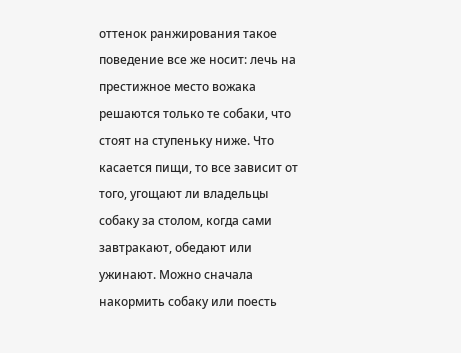оттенок ранжирования такое поведение все же носит: лечь на престижное место вожака решаются только те собаки, что стоят на ступеньку ниже. Что касается пищи, то все зависит от того, угощают ли владельцы собаку за столом, когда сами завтракают, обедают или ужинают. Можно сначала накормить собаку или поесть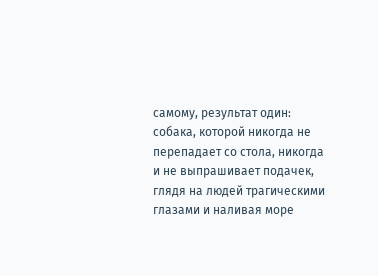самому, результат один: собака, которой никогда не перепадает со стола, никогда и не выпрашивает подачек, глядя на людей трагическими глазами и наливая море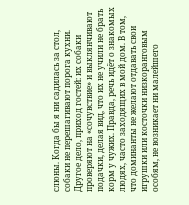слюны. Когда бы я ни садилась за стол, собаки не перешагивают порога кухни. Другое дело, приход гостей: их собаки проверяют на «сочувствие» и выклянчивают подачки, делая вид, что их не учили не брать корм у чужих. Правда, речь идёт о знакомых людях, часто заходящих в мой дом. В том, что доминанты не желают отдавать свои игрушки или косточки низкоранговым особям, не возникает ни малейшего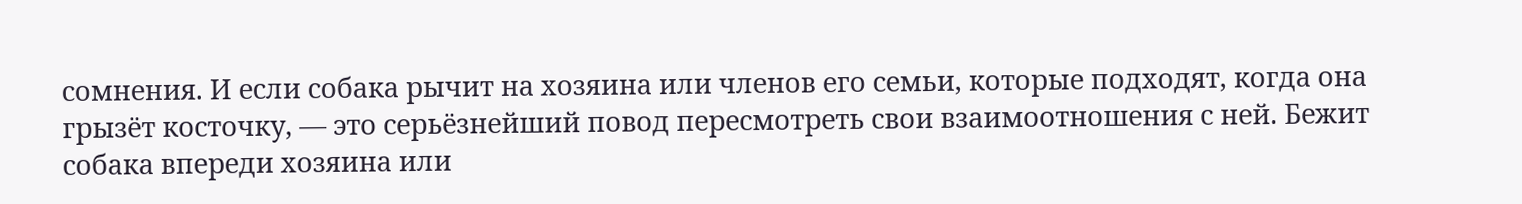сомнения. И если собака рычит на хозяина или членов его семьи, которые подходят, когда она грызёт косточку, — это серьёзнейший повод пересмотреть свои взаимоотношения с ней. Бежит собака впереди хозяина или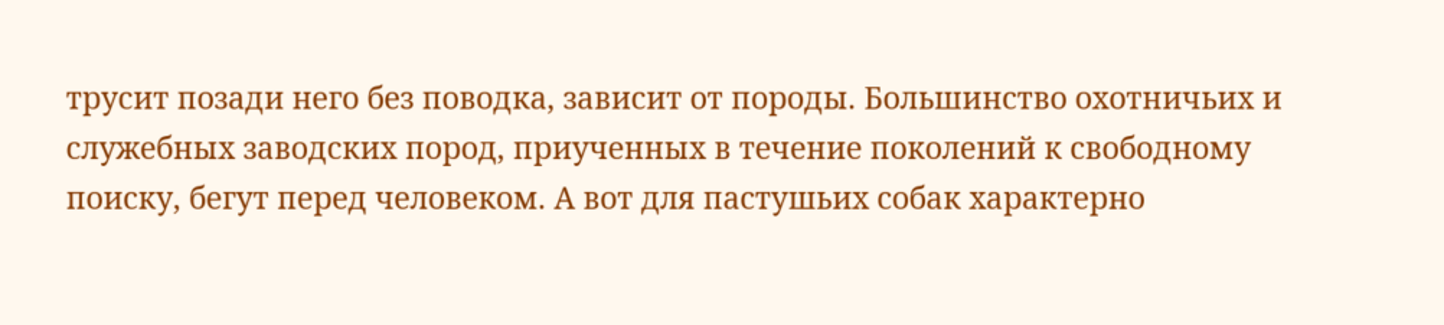трусит позади него без поводка, зависит от породы. Большинство охотничьих и служебных заводских пород, приученных в течение поколений к свободному поиску, бегут перед человеком. А вот для пастушьих собак характерно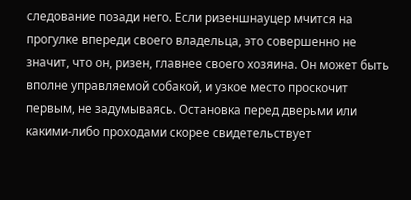следование позади него. Если ризеншнауцер мчится на прогулке впереди своего владельца, это совершенно не значит, что он, ризен, главнее своего хозяина. Он может быть вполне управляемой собакой, и узкое место проскочит первым, не задумываясь. Остановка перед дверьми или какими-либо проходами скорее свидетельствует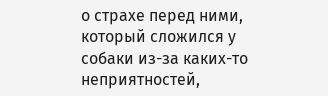о страхе перед ними, который сложился у собаки из-за каких-то неприятностей,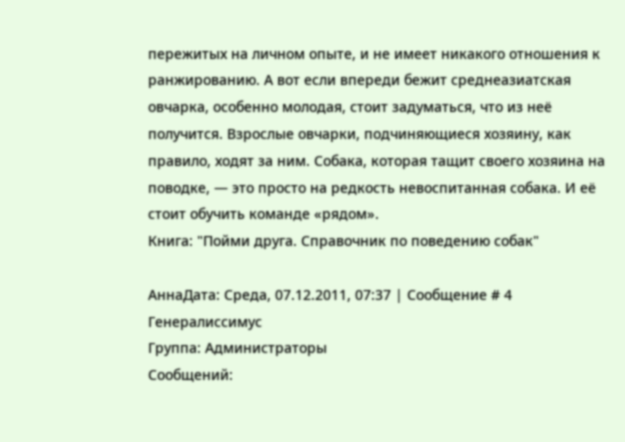пережитых на личном опыте, и не имеет никакого отношения к ранжированию. А вот если впереди бежит среднеазиатская овчарка, особенно молодая, стоит задуматься, что из неё получится. Взрослые овчарки, подчиняющиеся хозяину, как правило, ходят за ним. Собака, которая тащит своего хозяина на поводке, — это просто на редкость невоспитанная собака. И её стоит обучить команде «рядом».
Книга: "Пойми друга. Справочник по поведению собак"

АннаДата: Среда, 07.12.2011, 07:37 | Сообщение # 4
Генералиссимус
Группа: Администраторы
Сообщений: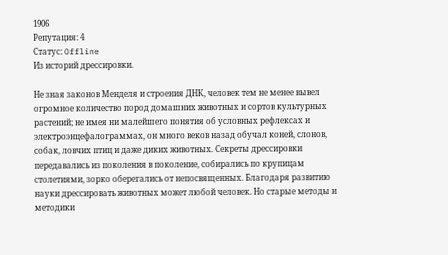1906
Репутация: 4
Статус: Offline
Из историй дрессировки.

Не зная законов Менделя и строения ДНК, человек тем не менее вывел огромное количество пород домашних животных и сортов культурных растений; не имея ни малейшего понятия об условных рефлексах и электроэнцефалограммах, он много веков назад обучал коней, слонов, собак, ловчих птиц и даже диких животных. Секреты дрессировки передавались из поколения в поколение, собирались по крупицам столетиями, зорко оберегались от непосвященных. Благодаря развитию науки дрессировать животных может любой человек. Но старые методы и методики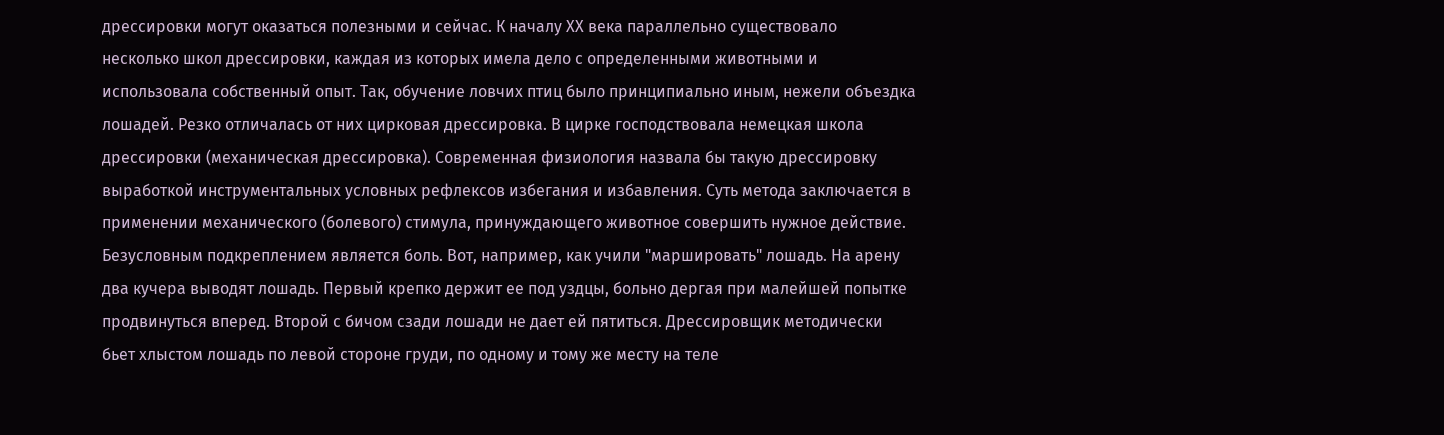дрессировки могут оказаться полезными и сейчас. К началу ХХ века параллельно существовало несколько школ дрессировки, каждая из которых имела дело с определенными животными и использовала собственный опыт. Так, обучение ловчих птиц было принципиально иным, нежели объездка лошадей. Резко отличалась от них цирковая дрессировка. В цирке господствовала немецкая школа дрессировки (механическая дрессировка). Современная физиология назвала бы такую дрессировку выработкой инструментальных условных рефлексов избегания и избавления. Суть метода заключается в применении механического (болевого) стимула, принуждающего животное совершить нужное действие. Безусловным подкреплением является боль. Вот, например, как учили "маршировать" лошадь. На арену два кучера выводят лошадь. Первый крепко держит ее под уздцы, больно дергая при малейшей попытке продвинуться вперед. Второй с бичом сзади лошади не дает ей пятиться. Дрессировщик методически бьет хлыстом лошадь по левой стороне груди, по одному и тому же месту на теле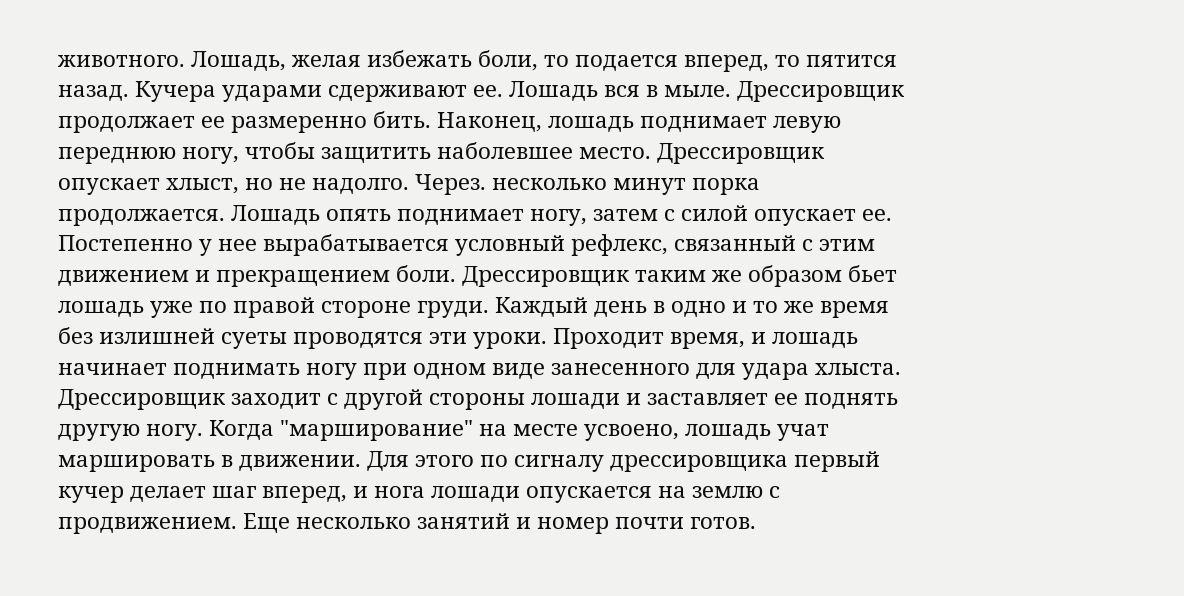животного. Лошадь, желая избежать боли, то подается вперед, то пятится назад. Кучера ударами сдерживают ее. Лошадь вся в мыле. Дрессировщик продолжает ее размеренно бить. Наконец, лошадь поднимает левую переднюю ногу, чтобы защитить наболевшее место. Дрессировщик опускает хлыст, но не надолго. Через. несколько минут порка продолжается. Лошадь опять поднимает ногу, затем с силой опускает ее. Постепенно у нее вырабатывается условный рефлекс, связанный с этим движением и прекращением боли. Дрессировщик таким же образом бьет лошадь уже по правой стороне груди. Каждый день в одно и то же время без излишней суеты проводятся эти уроки. Проходит время, и лошадь начинает поднимать ногу при одном виде занесенного для удара хлыста. Дрессировщик заходит с другой стороны лошади и заставляет ее поднять другую ногу. Когда "марширование" на месте усвоено, лошадь учат маршировать в движении. Для этого по сигналу дрессировщика первый кучер делает шаг вперед, и нога лошади опускается на землю с продвижением. Еще несколько занятий и номер почти готов.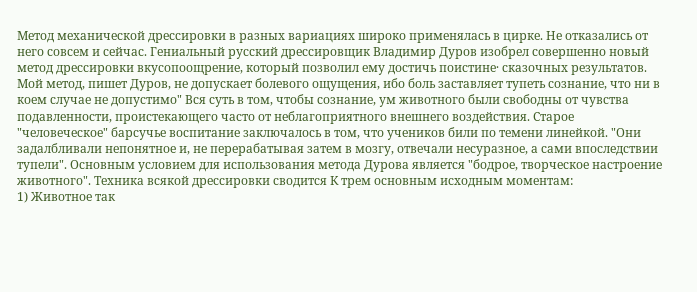Метод механической дрессировки в разных вариациях широко применялась в цирке. Не отказались от него совсем и сейчас. Гениальный русский дрессировщик Владимир Дуров изобрел совершенно новый метод дрессировки вкусопоощрение, который позволил ему достичь поистине· сказочных результатов. Мой метод, пишет Дуров, не допускает болевого ощущения, ибо боль заставляет тупеть сознание, что ни в коем случае не допустимо" Вся суть в том, чтобы сознание, ум животного были свободны от чувства подавленности, проистекающего часто от неблагоприятного внешнего воздействия. Старое "человеческое" барсучье воспитание заключалось в том, что учеников били по темени линейкой. "Они задалбливали непонятное и, не перерабатывая затем в мозгу, отвечали несуразное, а сами впоследствии тупели". Основным условием для использования метода Дурова является "бодрое, творческое настроение животного". Техника всякой дрессировки сводится К трем основным исходным моментам:
1) Животное так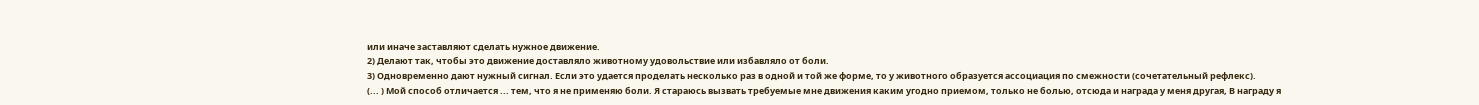или иначе заставляют сделать нужное движение.
2) Делают так, чтобы это движение доставляло животному удовольствие или избавляло от боли.
3) Одновременно дают нужный сигнал. Если это удается проделать несколько раз в одной и той же форме, то у животного образуется ассоциация по смежности (сочетательный рефлекс).
(... ) Мой способ отличается ... тем, что я не применяю боли. Я стараюсь вызвать требуемые мне движения каким угодно приемом, только не болью, отсюда и награда у меня другая, В награду я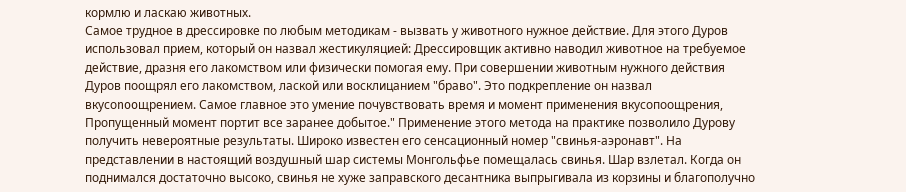кормлю и ласкаю животных.
Самое трудное в дрессировке по любым методикам - вызвать у животного нужное действие. Для этого Дуров использовал прием, который он назвал жестикуляцией: Дрессировщик активно наводил животное на требуемое действие, дразня его лакомством или физически помогая ему. При совершении животным нужного действия Дуров поощрял его лакомством, лаской или восклицанием "браво". Это подкрепление он назвал вкусоnooщрением. Самое главное это умение почувствовать время и момент применения вкусопоощрения, Пропущенный момент портит все заранее добытое." Применение этого метода на практике позволило Дурову получить невероятные результаты. Широко известен его сенсационный номер "свинья-аэронавт". На представлении в настоящий воздушный шар системы Монгольфье помещалась свинья. Шар взлетал. Когда он поднимался достаточно высоко, свинья не хуже заправского десантника выпрыгивала из корзины и благополучно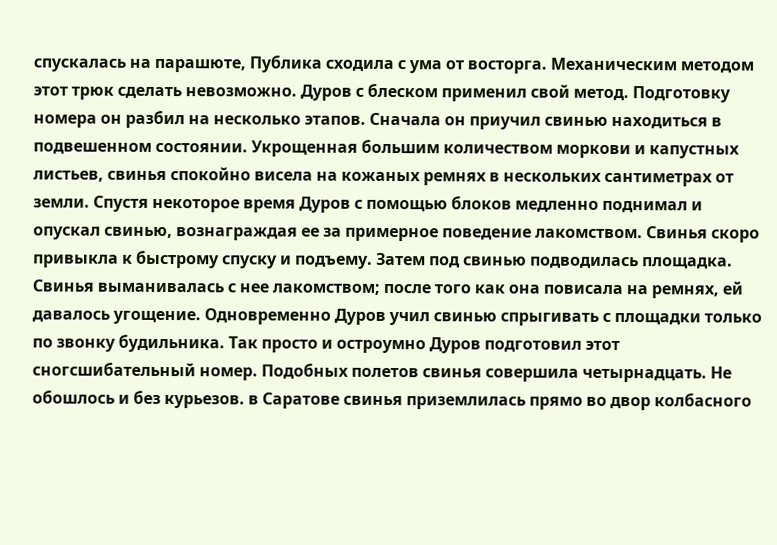спускалась на парашюте, Публика сходила с ума от восторга. Механическим методом этот трюк сделать невозможно. Дуров с блеском применил свой метод. Подготовку номера он разбил на несколько этапов. Сначала он приучил свинью находиться в подвешенном состоянии. Укрощенная большим количеством моркови и капустных листьев, свинья спокойно висела на кожаных ремнях в нескольких сантиметрах от земли. Спустя некоторое время Дуров с помощью блоков медленно поднимал и опускал свинью, вознаграждая ее за примерное поведение лакомством. Свинья скоро привыкла к быстрому спуску и подъему. Затем под свинью подводилась площадка. Свинья выманивалась с нее лакомством; после того как она повисала на ремнях, ей давалось угощение. Одновременно Дуров учил свинью спрыгивать с площадки только по звонку будильника. Так просто и остроумно Дуров подготовил этот сногсшибательный номер. Подобных полетов свинья совершила четырнадцать. Не обошлось и без курьезов. в Саратове свинья приземлилась прямо во двор колбасного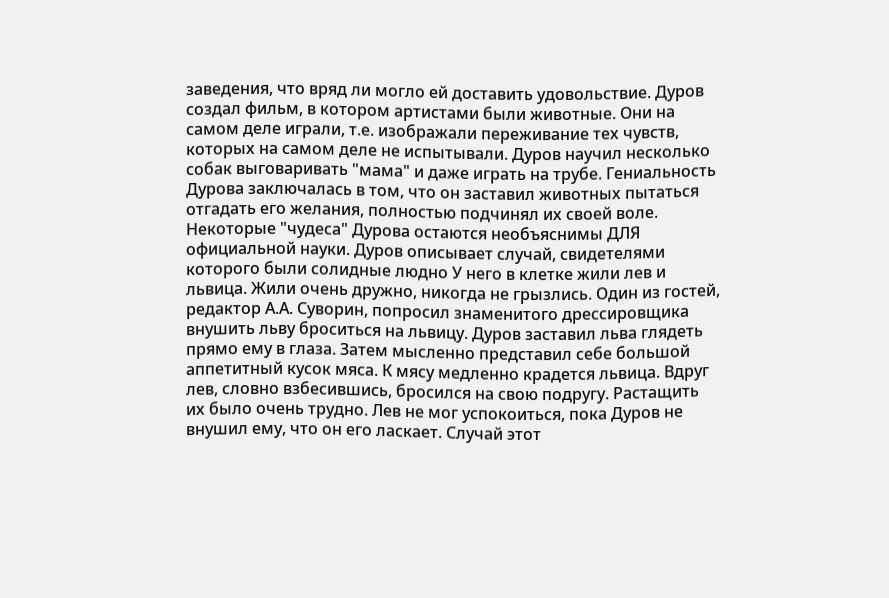заведения, что вряд ли могло ей доставить удовольствие. Дуров создал фильм, в котором артистами были животные. Они на самом деле играли, т.е. изображали переживание тех чувств, которых на самом деле не испытывали. Дуров научил несколько собак выговаривать "мама" и даже играть на трубе. Гениальность Дурова заключалась в том, что он заставил животных пытаться отгадать его желания, полностью подчинял их своей воле. Некоторые "чудеса" Дурова остаются необъяснимы ДЛЯ официальной науки. Дуров описывает случай, свидетелями которого были солидные людно У него в клетке жили лев и львица. Жили очень дружно, никогда не грызлись. Один из гостей, редактор А.А. Суворин, попросил знаменитого дрессировщика внушить льву броситься на львицу. Дуров заставил льва глядеть прямо ему в глаза. Затем мысленно представил себе большой аппетитный кусок мяса. К мясу медленно крадется львица. Вдруг лев, словно взбесившись, бросился на свою подругу. Растащить их было очень трудно. Лев не мог успокоиться, пока Дуров не внушил ему, что он его ласкает. Случай этот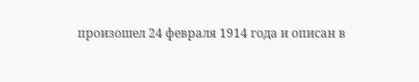произошел 24 февраля 1914 года и описан в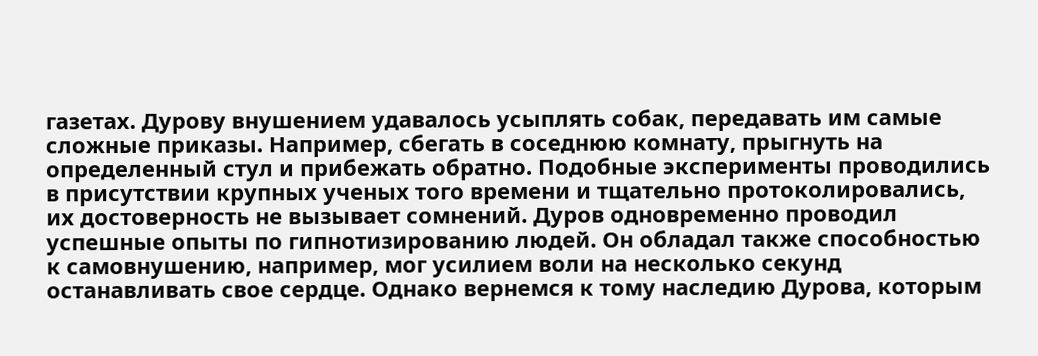газетах. Дурову внушением удавалось усыплять собак, передавать им самые сложные приказы. Например, сбегать в соседнюю комнату, прыгнуть на определенный стул и прибежать обратно. Подобные эксперименты проводились в присутствии крупных ученых того времени и тщательно протоколировались, их достоверность не вызывает сомнений. Дуров одновременно проводил успешные опыты по гипнотизированию людей. Он обладал также способностью к самовнушению, например, мог усилием воли на несколько секунд останавливать свое сердце. Однако вернемся к тому наследию Дурова, которым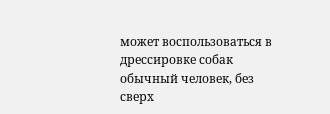может воспользоваться в дрессировке собак обычный человек, без сверх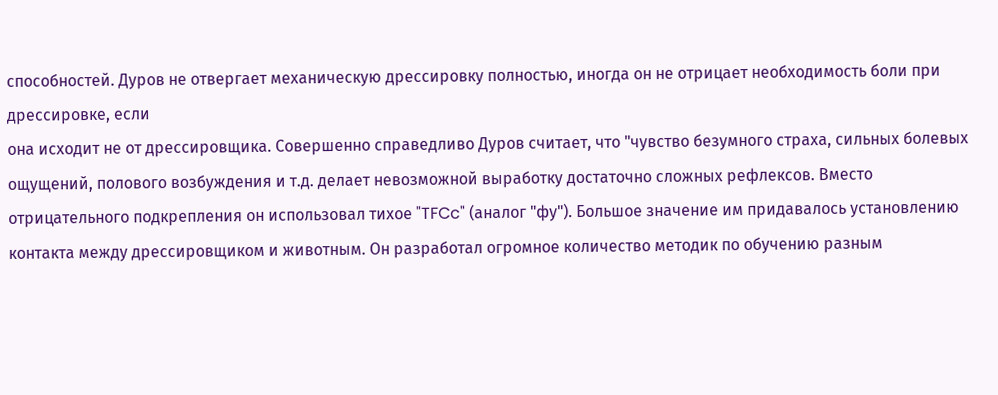способностей. Дуров не отвергает механическую дрессировку полностью, иногда он не отрицает необходимость боли при дрессировке, если
она исходит не от дрессировщика. Совершенно справедливо Дуров считает, что "чувство безумного страха, сильных болевых ощущений, полового возбуждения и т.д. делает невозможной выработку достаточно сложных рефлексов. Вместо отрицательного подкрепления он использовал тихое "TFCc" (аналог "фу"). Большое значение им придавалось установлению контакта между дрессировщиком и животным. Он разработал огромное количество методик по обучению разным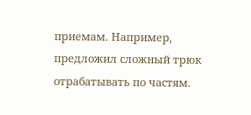приемам. Например, предложил сложный трюк отрабатывать по частям.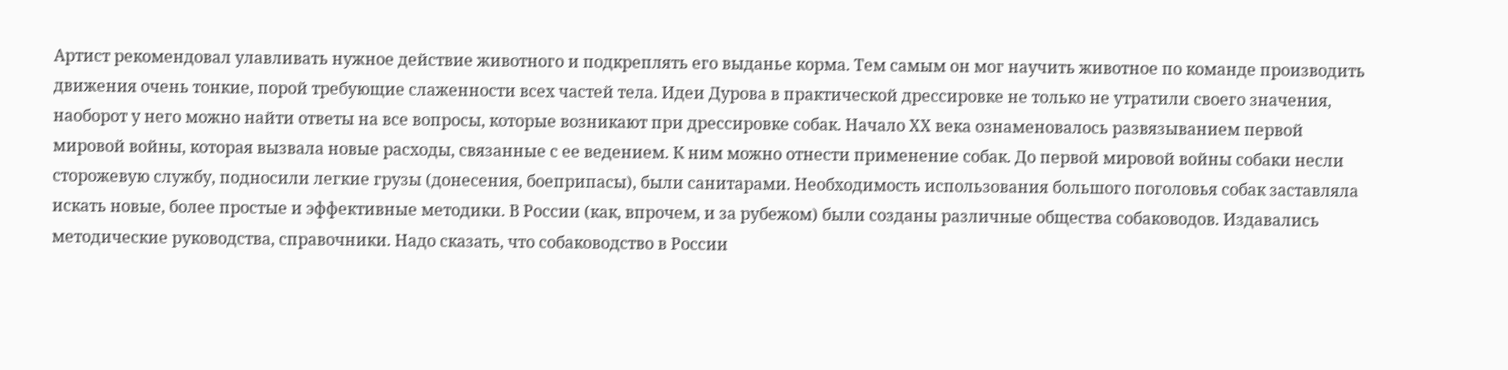Артист рекомендовал улавливать нужное действие животного и подкреплять его выданье корма. Тем самым он мог научить животное по команде производить движения очень тонкие, порой требующие слаженности всех частей тела. Идеи Дурова в практической дрессировке не только не утратили своего значения, наоборот у него можно найти ответы на все вопросы, которые возникают при дрессировке собак. Начало ХХ века ознаменовалось развязыванием первой мировой войны, которая вызвала новые расходы, связанные с ее ведением. К ним можно отнести применение собак. До первой мировой войны собаки несли сторожевую службу, подносили легкие грузы (донесения, боеприпасы), были санитарами. Необходимость использования большого поголовья собак заставляла искать новые, более простые и эффективные методики. В России (как, впрочем, и за рубежом) были созданы различные общества собаководов. Издавались методические руководства, справочники. Надо сказать, что собаководство в России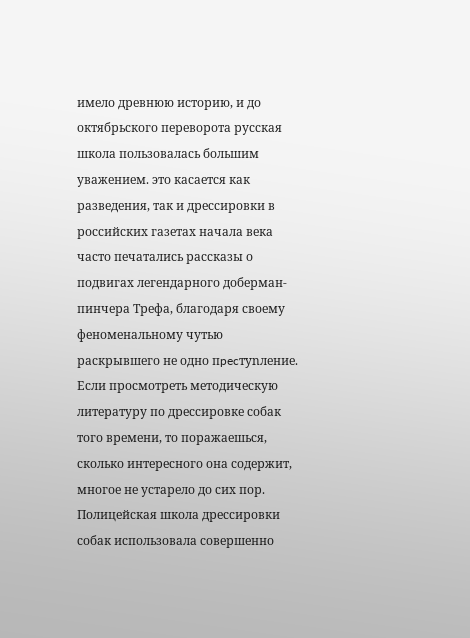имело древнюю историю, и до октябрьского переворота русская школа пользовалась большим уважением. это касается как разведения, так и дрессировки в российских газетах начала века часто печатались рассказы о подвигах легендарного доберман-пинчера Трефа, благодаря своему феноменальному чутью раскрывшего не одно пpecтynление.
Если просмотреть методическую литературу по дрессировке собак того времени, то поражаешься, сколько интересного она содержит, многое не устарело до сих пор. Полицейская школа дрессировки собак использовала совершенно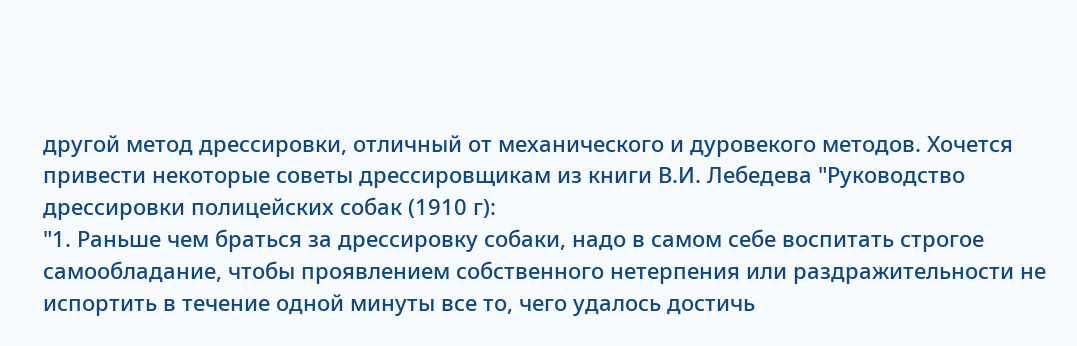другой метод дрессировки, отличный от механического и дуровекого методов. Хочется привести некоторые советы дрессировщикам из книги В.И. Лебедева "Руководство дрессировки полицейских собак (1910 г):
"1. Раньше чем браться за дрессировку собаки, надо в самом себе воспитать строгое самообладание, чтобы проявлением собственного нетерпения или раздражительности не испортить в течение одной минуты все то, чего удалось достичь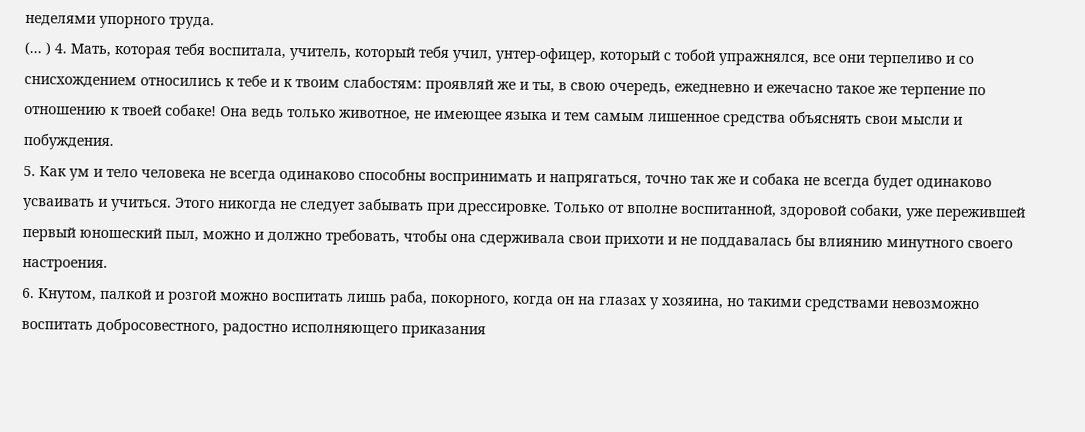неделями упорного труда.
(... ) 4. Мать, которая тебя воспитала, учитель, который тебя учил, унтер-офицер, который с тобой упражнялся, все они терпеливо и со снисхождением относились к тебе и к твоим слабостям: проявляй же и ты, в свою очередь, ежедневно и ежечасно такое же терпение по отношению к твоей собаке! Она ведь только животное, не имеющее языка и тем самым лишенное средства объяснять свои мысли и побуждения.
5. Как ум и тело человека не всегда одинаково способны воспринимать и напрягаться, точно так же и собака не всегда будет одинаково усваивать и учиться. Этого никогда не следует забывать при дрессировке. Только от вполне воспитанной, здоровой собаки, уже пережившей первый юношеский пыл, можно и должно требовать, чтобы она сдерживала свои прихоти и не поддавалась бы влиянию минутного своего настроения.
6. Кнутом, палкой и розгой можно воспитать лишь раба, покорного, когда он на глазах у хозяина, но такими средствами невозможно воспитать добросовестного, радостно исполняющего приказания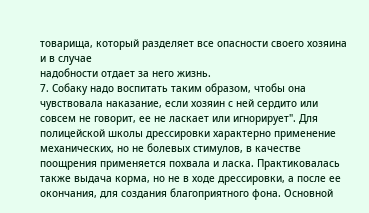товарища, который разделяет все опасности своего хозяина и в случае
надобности отдает за него жизнь.
7. Собаку надо воспитать таким образом, чтобы она чувствовала наказание, если хозяин с ней сердито или совсем не говорит, ее не ласкает или игнорирует". Для полицейской школы дрессировки характерно применение механических, но не болевых стимулов, в качестве поощрения применяется похвала и ласка. Практиковалась также выдача корма, но не в ходе дрессировки, а после ее окончания, для создания благоприятного фона. Основной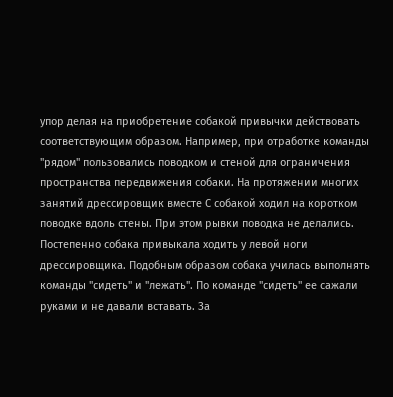упор делая на приобретение собакой привычки действовать соответствующим образом. Например, при отработке команды "рядом" пользовались поводком и стеной для ограничения пространства передвижения собаки. На протяжении многих занятий дрессировщик вместе С собакой ходил на коротком поводке вдоль стены. При этом рывки поводка не делались. Постепенно собака привыкала ходить у левой ноги дрессировщика. Подобным образом собака училась выполнять команды "сидеть" и "лежать". По команде "сидеть" ее сажали руками и не давали вставать. За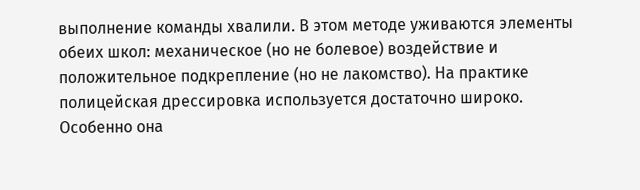выполнение команды хвалили. В этом методе уживаются элементы обеих школ: механическое (но не болевое) воздействие и положительное подкрепление (но не лакомство). На практике полицейская дрессировка используется достаточно широко. Особенно она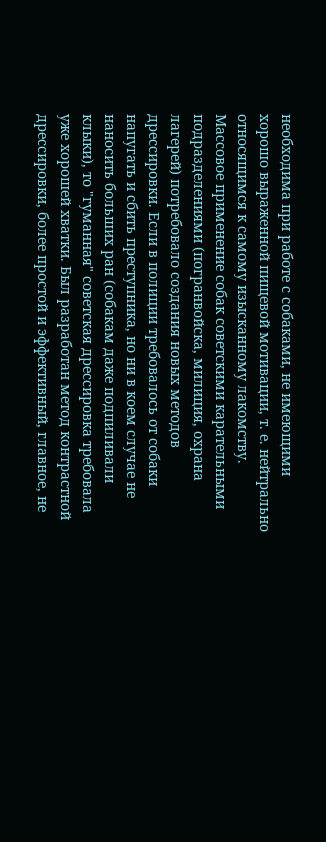необходима при работе с собаками, не имеющими хорошо выраженной пищевой мотивации, т. е. нейтрально относящимся к самому изысканному лакомству. Массовое применение собак советскими карательными подразделениями (погранвойска, милиция, охрана лагерей) потребовало создания новых методов дрессировки. Если в полиции требовалось от собаки напугать и сбить преступника, но ни в коем случае не наносить больших ран (собакам даже подпиливали клыки), то "гуманная" советская дрессировка требовала уже хорошей хватки. Был разработан метод контрастной дрессировки, более простой и эффективный, главное, не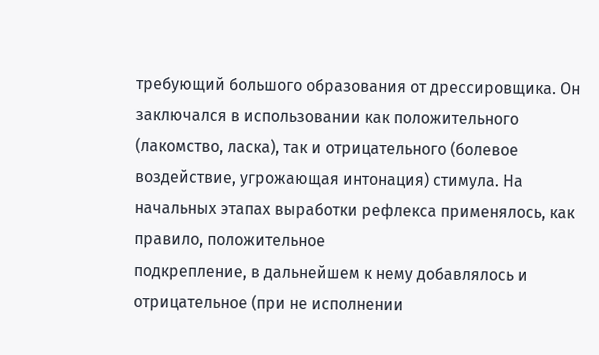требующий большого образования от дрессировщика. Он заключался в использовании как положительного (лакомство, ласка), так и отрицательного (болевое воздействие, угрожающая интонация) стимула. На начальных этапах выработки рефлекса применялось, как правило, положительное
подкрепление, в дальнейшем к нему добавлялось и отрицательное (при не исполнении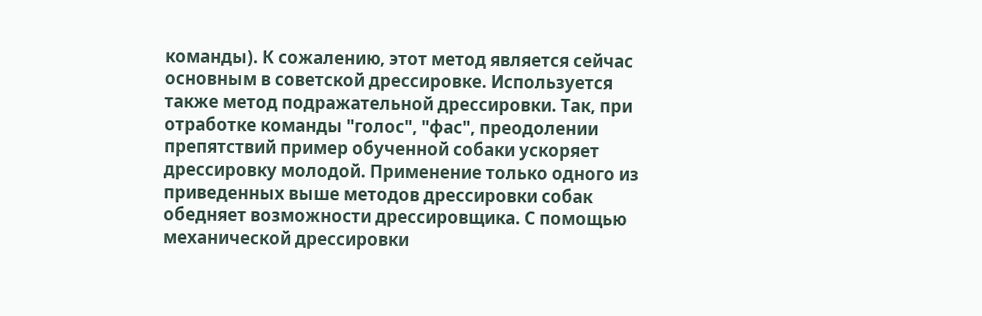команды). К сожалению, этот метод является сейчас основным в советской дрессировке. Используется также метод подражательной дрессировки. Так, при отработке команды "голос", "фас", преодолении препятствий пример обученной собаки ускоряет дрессировку молодой. Применение только одного из приведенных выше методов дрессировки собак обедняет возможности дрессировщика. С помощью механической дрессировки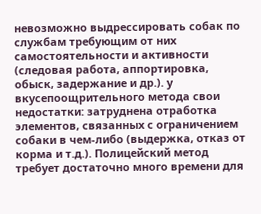невозможно выдрессировать собак по службам требующим от них самостоятельности и активности (следовая работа, аппортировка, обыск, задержание и др.). у вкусепоощрительного метода свои недостатки: затруднена отработка элементов, связанных с ограничением собаки в чем-либо (выдержка, отказ от корма и т.д.). Полицейский метод требует достаточно много времени для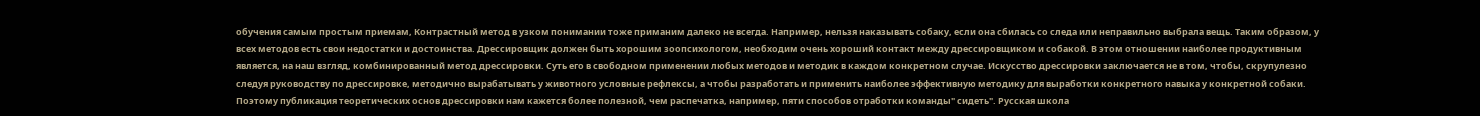обучения самым простым приемам, Контрастный метод в узком понимании тоже приманим далеко не всегда. Например, нельзя наказывать собаку, если она сбилась со следа или неправильно выбрала вещь. Таким образом, у всех методов есть свои недостатки и достоинства. Дрессировщик должен быть хорошим зоопсихологом, необходим очень хороший контакт между дрессировщиком и собакой. В этом отношении наиболее продуктивным является, на наш взгляд, комбинированный метод дрессировки. Суть его в свободном применении любых методов и методик в каждом конкретном случае. Искусство дрессировки заключается не в том, чтобы, скрупулезно следуя руководству по дрессировке, методично вырабатывать у животного условные рефлексы, а чтобы разработать и применить наиболее эффективную методику для выработки конкретного навыка у конкретной собаки. Поэтому публикация теоретических основ дрессировки нам кажется более полезной, чем распечатка, например, пяти способов отработки команды" сидеть". Русская школа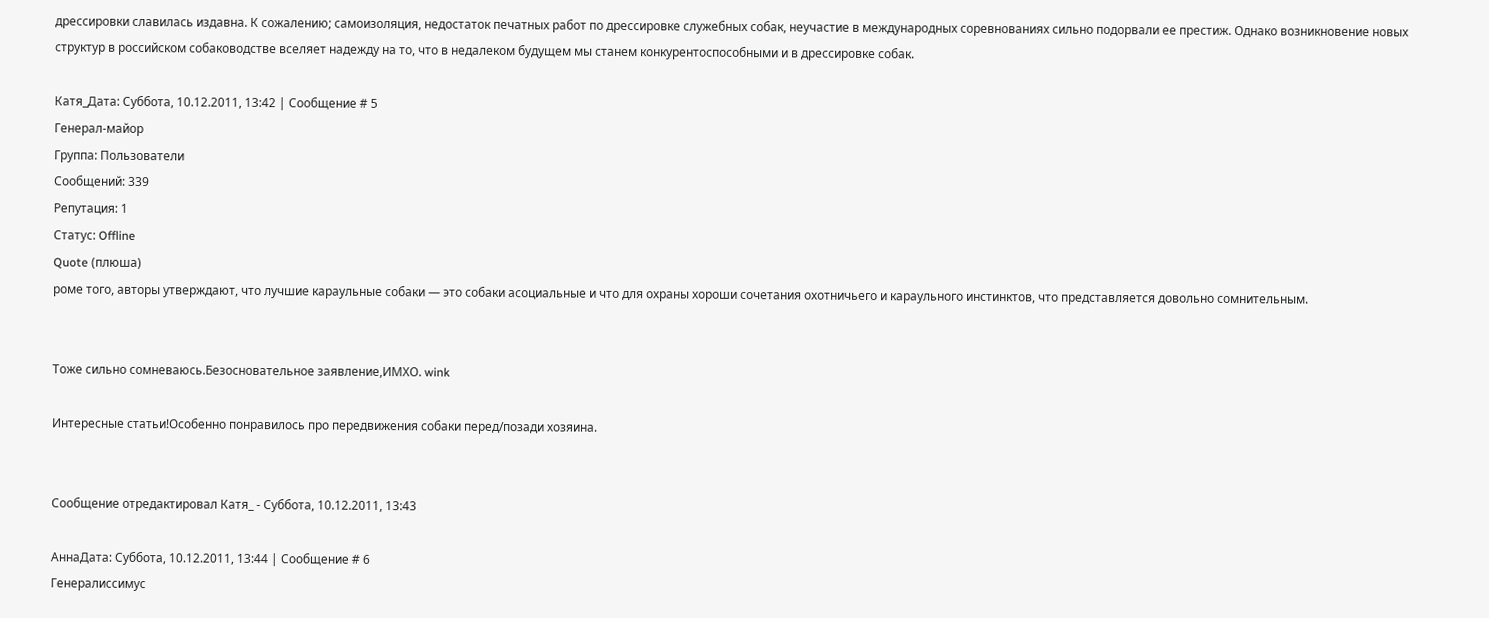дрессировки славилась издавна. К сожалению; самоизоляция, недостаток печатных работ по дрессировке служебных собак, неучастие в международных соревнованиях сильно подорвали ее престиж. Однако возникновение новых структур в российском собаководстве вселяет надежду на то, что в недалеком будущем мы станем конкурентоспособными и в дрессировке собак.

Катя_Дата: Суббота, 10.12.2011, 13:42 | Сообщение # 5
Генерал-майор
Группа: Пользователи
Сообщений: 339
Репутация: 1
Статус: Offline
Quote (плюша)
роме того, авторы утверждают, что лучшие караульные собаки — это собаки асоциальные и что для охраны хороши сочетания охотничьего и караульного инстинктов, что представляется довольно сомнительным.


Тоже сильно сомневаюсь.Безосновательное заявление,ИМХО. wink

Интересные статьи!Особенно понравилось про передвижения собаки перед/позади хозяина.


Сообщение отредактировал Катя_ - Суббота, 10.12.2011, 13:43

АннаДата: Суббота, 10.12.2011, 13:44 | Сообщение # 6
Генералиссимус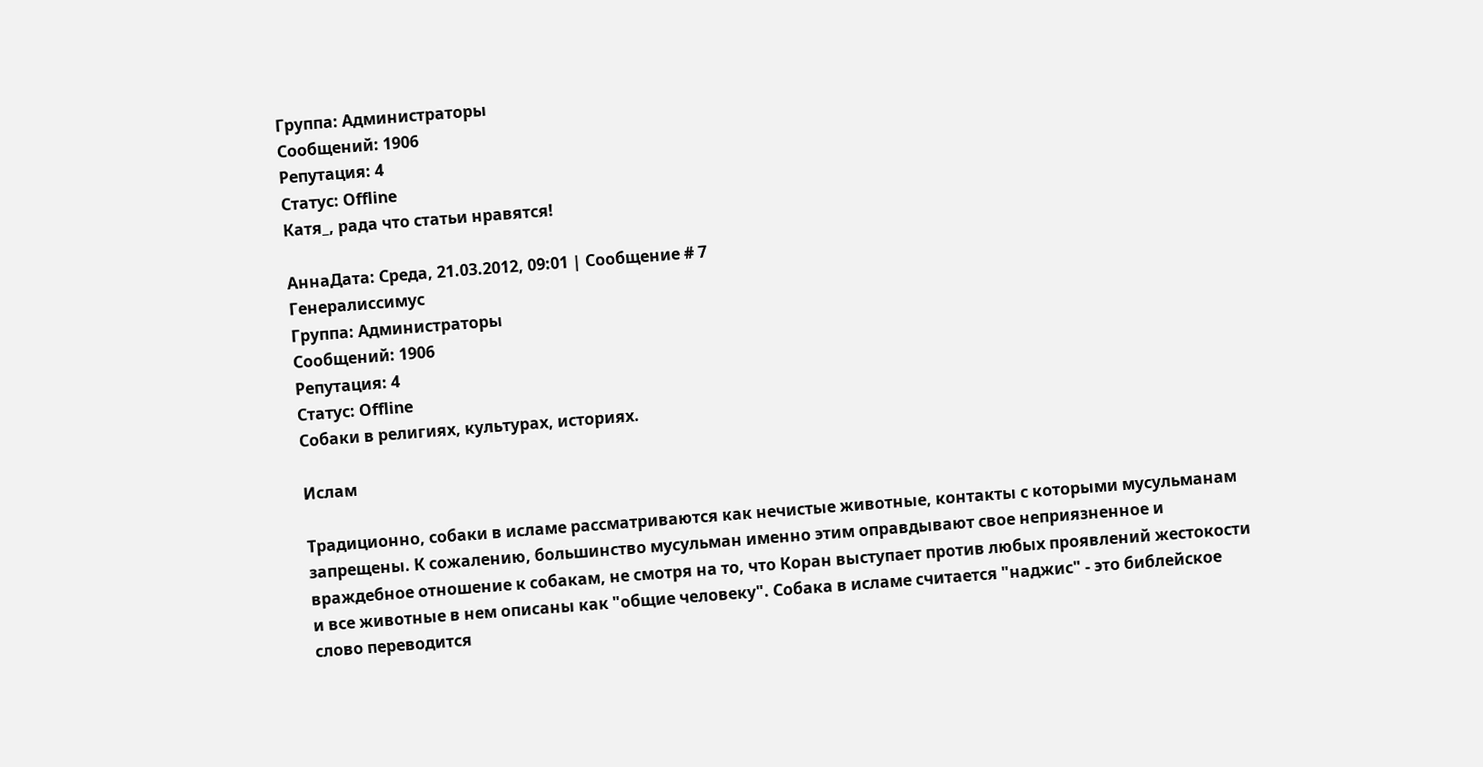Группа: Администраторы
Сообщений: 1906
Репутация: 4
Статус: Offline
Катя_, рада что статьи нравятся!

АннаДата: Среда, 21.03.2012, 09:01 | Сообщение # 7
Генералиссимус
Группа: Администраторы
Сообщений: 1906
Репутация: 4
Статус: Offline
Собаки в религиях, культурах, историях.

Ислам

Традиционно, собаки в исламе рассматриваются как нечистые животные, контакты с которыми мусульманам запрещены. К сожалению, большинство мусульман именно этим оправдывают свое неприязненное и враждебное отношение к собакам, не смотря на то, что Коран выступает против любых проявлений жестокости и все животные в нем описаны как "общие человеку". Собака в исламе считается "наджис" - это библейское слово переводится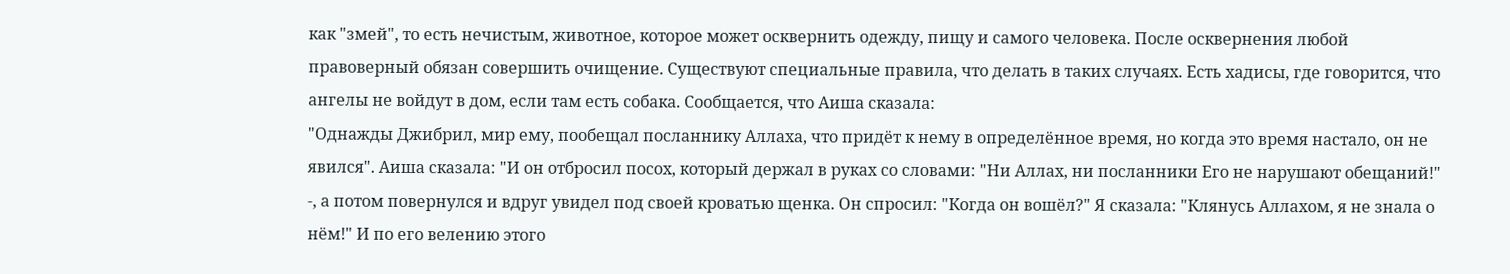как "змей", то есть нечистым, животное, которое может осквернить одежду, пищу и самого человека. После осквернения любой правоверный обязан совершить очищение. Существуют специальные правила, что делать в таких случаях. Есть хадисы, где говорится, что ангелы не войдут в дом, если там есть собака. Сообщается, что Аиша сказала:
"Однажды Джибрил, мир ему, пообещал посланнику Аллаха, что придёт к нему в определённое время, но когда это время настало, он не явился". Аиша сказала: "И он отбросил посох, который держал в руках со словами: "Ни Аллах, ни посланники Его не нарушают обещаний!" -, а потом повернулся и вдруг увидел под своей кроватью щенка. Он спросил: "Когда он вошёл?" Я сказала: "Клянусь Аллахом, я не знала о нём!" И по его велению этого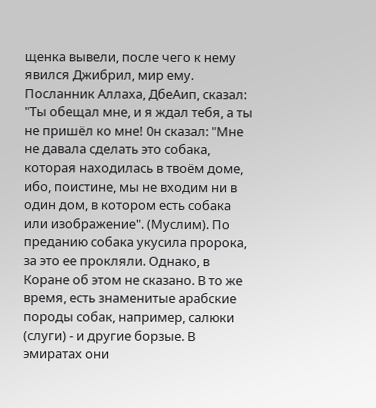щенка вывели, после чего к нему явился Джибрил, мир ему. Посланник Аллаха, ДбеАип, сказал: "Ты обещал мне, и я ждал тебя, а ты не пришёл ко мне! 0н сказал: "Мне не давала сделать это собака, которая находилась в твоём доме, ибо, поистине, мы не входим ни в один дом, в котором есть собака или изображение". (Муслим). По преданию собака укусила пророка, за это ее прокляли. Однако, в Коране об этом не сказано. В то же время, есть знаменитые арабские породы собак, например, салюки (слуги) - и другие борзые. В эмиратах они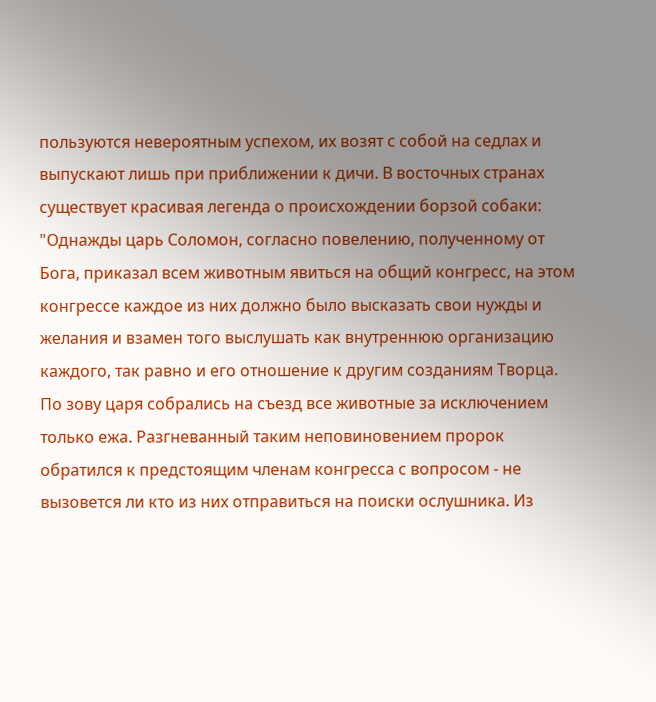пользуются невероятным успехом, их возят с собой на седлах и выпускают лишь при приближении к дичи. В восточных странах существует красивая легенда о происхождении борзой собаки: "Однажды царь Соломон, согласно повелению, полученному от Бога, приказал всем животным явиться на общий конгресс, на этом конгрессе каждое из них должно было высказать свои нужды и желания и взамен того выслушать как внутреннюю организацию каждого, так равно и его отношение к другим созданиям Творца. По зову царя собрались на съезд все животные за исключением только ежа. Разгневанный таким неповиновением пророк обратился к предстоящим членам конгресса с вопросом - не вызовется ли кто из них отправиться на поиски ослушника. Из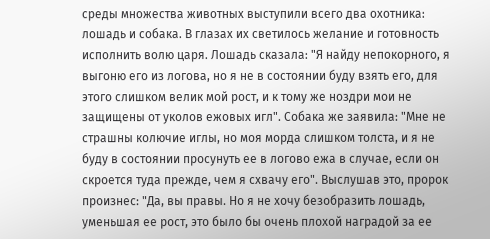среды множества животных выступили всего два охотника: лошадь и собака. В глазах их светилось желание и готовность исполнить волю царя. Лошадь сказала: "Я найду непокорного, я выгоню его из логова, но я не в состоянии буду взять его, для этого слишком велик мой рост, и к тому же ноздри мои не защищены от уколов ежовых игл". Собака же заявила: "Мне не страшны колючие иглы, но моя морда слишком толста, и я не буду в состоянии просунуть ее в логово ежа в случае, если он скроется туда прежде, чем я схвачу его". Выслушав это, пророк произнес: "Да, вы правы. Но я не хочу безобразить лошадь, уменьшая ее рост, это было бы очень плохой наградой за ее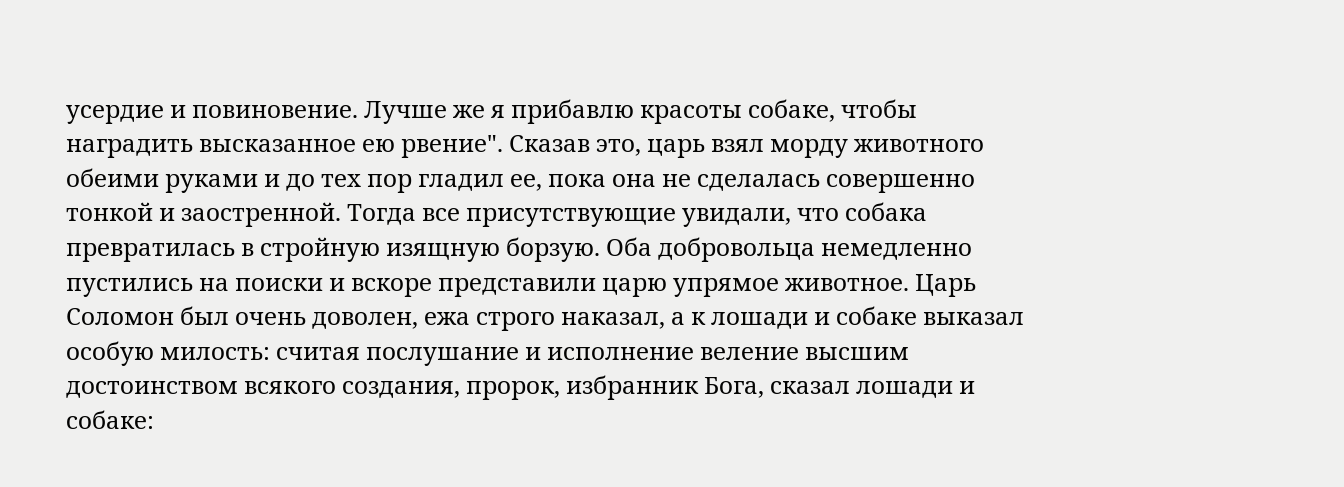усердие и повиновение. Лучше же я прибавлю красоты собаке, чтобы наградить высказанное ею рвение". Сказав это, царь взял морду животного обеими руками и до тех пор гладил ее, пока она не сделалась совершенно тонкой и заостренной. Тогда все присутствующие увидали, что собака превратилась в стройную изящную борзую. Оба добровольца немедленно пустились на поиски и вскоре представили царю упрямое животное. Царь Соломон был очень доволен, ежа строго наказал, а к лошади и собаке выказал особую милость: считая послушание и исполнение веление высшим достоинством всякого создания, пророк, избранник Бога, сказал лошади и собаке: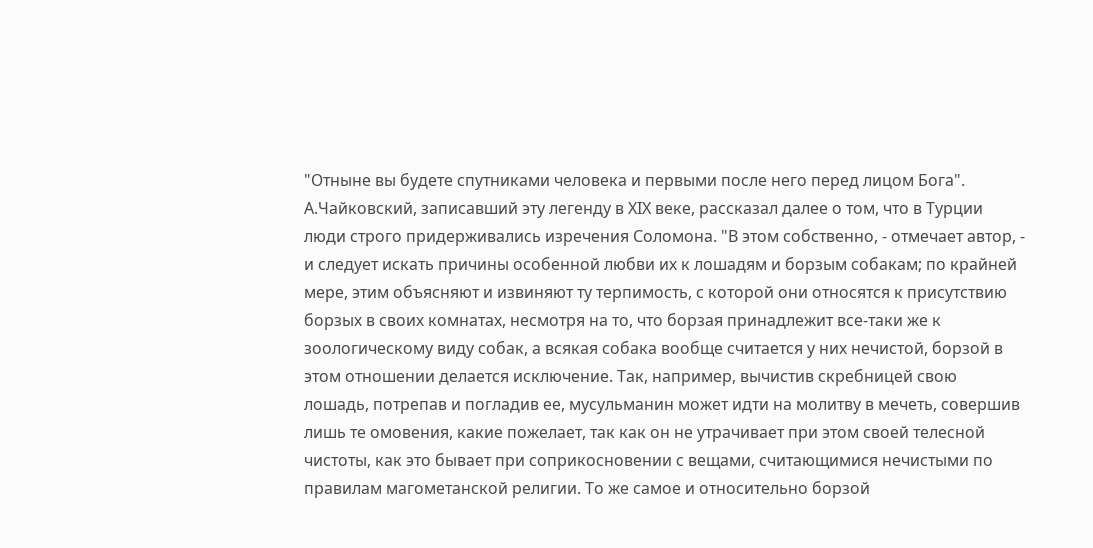"Отныне вы будете спутниками человека и первыми после него перед лицом Бога". А.Чайковский, записавший эту легенду в XIX веке, рассказал далее о том, что в Турции люди строго придерживались изречения Соломона. "В этом собственно, - отмечает автор, - и следует искать причины особенной любви их к лошадям и борзым собакам; по крайней мере, этим объясняют и извиняют ту терпимость, с которой они относятся к присутствию борзых в своих комнатах, несмотря на то, что борзая принадлежит все-таки же к зоологическому виду собак, а всякая собака вообще считается у них нечистой, борзой в этом отношении делается исключение. Так, например, вычистив скребницей свою лошадь, потрепав и погладив ее, мусульманин может идти на молитву в мечеть, совершив лишь те омовения, какие пожелает, так как он не утрачивает при этом своей телесной чистоты, как это бывает при соприкосновении с вещами, считающимися нечистыми по правилам магометанской религии. То же самое и относительно борзой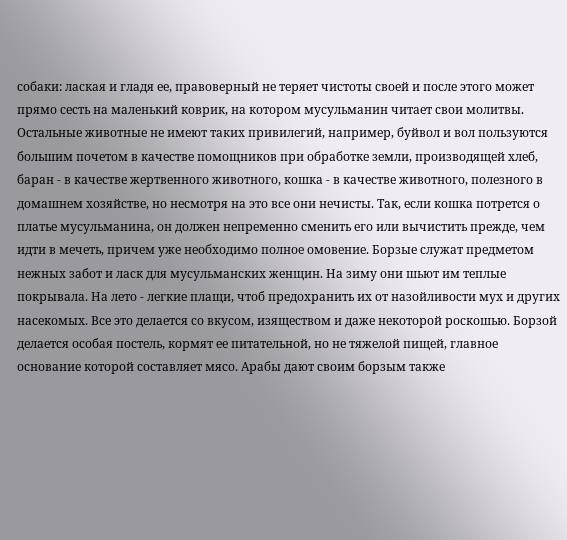собаки: лаская и гладя ее, правоверный не теряет чистоты своей и после этого может прямо сесть на маленький коврик, на котором мусульманин читает свои молитвы. Остальные животные не имеют таких привилегий, например, буйвол и вол пользуются большим почетом в качестве помощников при обработке земли, производящей хлеб, баран - в качестве жертвенного животного, кошка - в качестве животного, полезного в домашнем хозяйстве, но несмотря на это все они нечисты. Так, если кошка потрется о платье мусульманина, он должен непременно сменить его или вычистить прежде, чем идти в мечеть, причем уже необходимо полное омовение. Борзые служат предметом нежных забот и ласк для мусульманских женщин. На зиму они шьют им теплые покрывала. На лето - легкие плащи, чтоб предохранить их от назойливости мух и других насекомых. Все это делается со вкусом, изяществом и даже некоторой роскошью. Борзой делается особая постель, кормят ее питательной, но не тяжелой пищей, главное основание которой составляет мясо. Арабы дают своим борзым также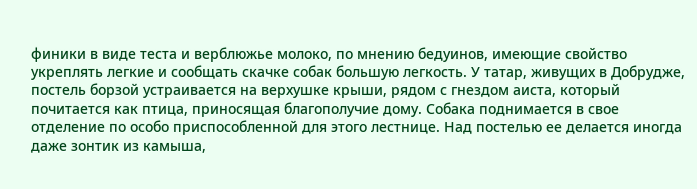финики в виде теста и верблюжье молоко, по мнению бедуинов, имеющие свойство укреплять легкие и сообщать скачке собак большую легкость. У татар, живущих в Добрудже, постель борзой устраивается на верхушке крыши, рядом с гнездом аиста, который почитается как птица, приносящая благополучие дому. Собака поднимается в свое отделение по особо приспособленной для этого лестнице. Над постелью ее делается иногда даже зонтик из камыша,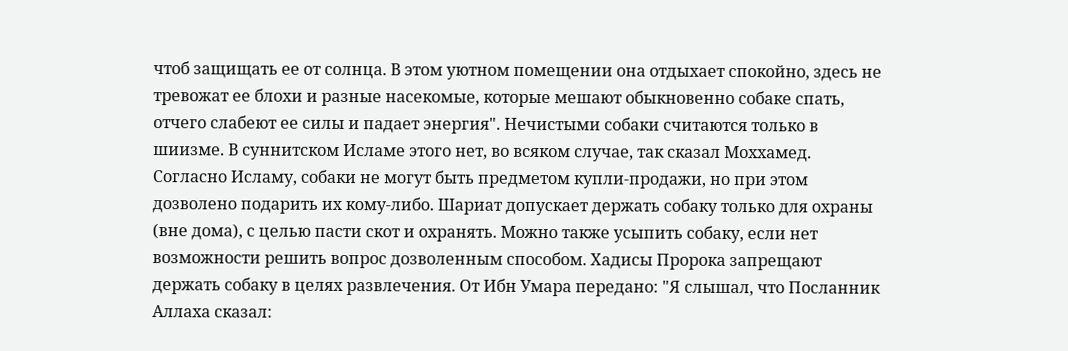чтоб защищать ее от солнца. В этом уютном помещении она отдыхает спокойно, здесь не тревожат ее блохи и разные насекомые, которые мешают обыкновенно собаке спать, отчего слабеют ее силы и падает энергия". Нечистыми собаки считаются только в шиизме. В суннитском Исламе этого нет, во всяком случае, так сказал Моххамед. Согласно Исламу, собаки не могут быть предметом купли-продажи, но при этом дозволено подарить их кому-либо. Шариат допускает держать собаку только для охраны (вне дома), с целью пасти скот и охранять. Можно также усыпить собаку, если нет возможности решить вопрос дозволенным способом. Хадисы Пророка запрещают держать собаку в целях развлечения. От Ибн Умара передано: "Я слышал, что Посланник Аллаха сказал: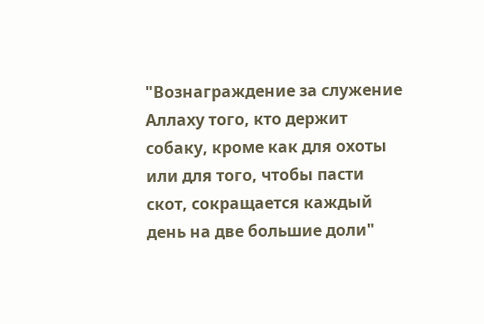"Вознаграждение за служение Аллаху того, кто держит собаку, кроме как для охоты или для того, чтобы пасти скот, сокращается каждый день на две большие доли"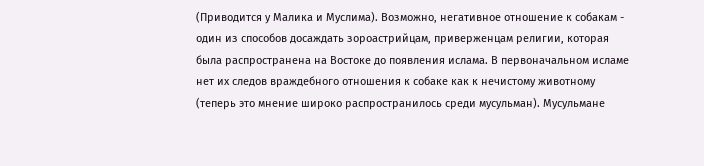(Приводится у Малика и Муслима). Возможно, негативное отношение к собакам - один из способов досаждать зороастрийцам, приверженцам религии, которая была распространена на Востоке до появления ислама. В первоначальном исламе нет их следов враждебного отношения к собаке как к нечистому животному (теперь это мнение широко распространилось среди мусульман). Мусульмане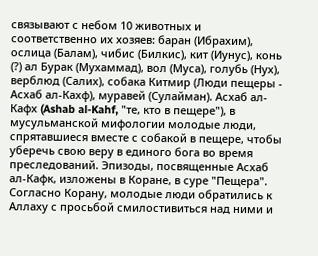связывают с небом 10 животных и соответственно их хозяев: баран (Ибрахим), ослица (Балам), чибис (Билкис), кит (Иунус), конь (?) ал Бурак (Мухаммад), вол (Муса), голубь (Нух), верблюд (Салих), собака Китмир (Люди пещеры - Асхаб ал-Кахф), муравей (Сулайман). Асхаб ал-Кафх (Ashab al-Kahf, "те, кто в пещере"), в мусульманской мифологии молодые люди, спрятавшиеся вместе с собакой в пещере, чтобы уберечь свою веру в единого бога во время преследований. Эпизоды, посвященные Асхаб ал-Кафк, изложены в Коране, в суре "Пещера". Согласно Корану, молодые люди обратились к Аллаху с просьбой смилостивиться над ними и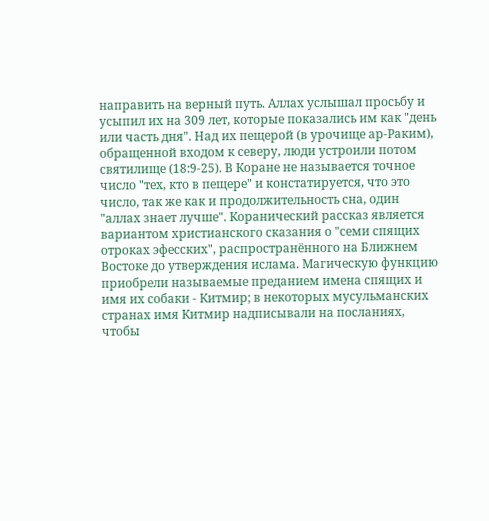направить на верный путь. Аллах услышал просьбу и усыпил их на 309 лет, которые показались им как "день или часть дня". Над их пещерой (в урочище ар-Раким), обращенной входом к северу, люди устроили потом святилище (18:9-25). В Коране не называется точное число "тех, кто в пещере" и констатируется, что это число, так же как и продолжительность сна, один "аллах знает лучше". Коранический рассказ является вариантом христианского сказания о "семи спящих отроках эфесских", распространённого на Ближнем Востоке до утверждения ислама. Магическую функцию приобрели называемые преданием имена спящих и имя их собаки - Китмир; в некоторых мусульманских странах имя Китмир надписывали на посланиях, чтобы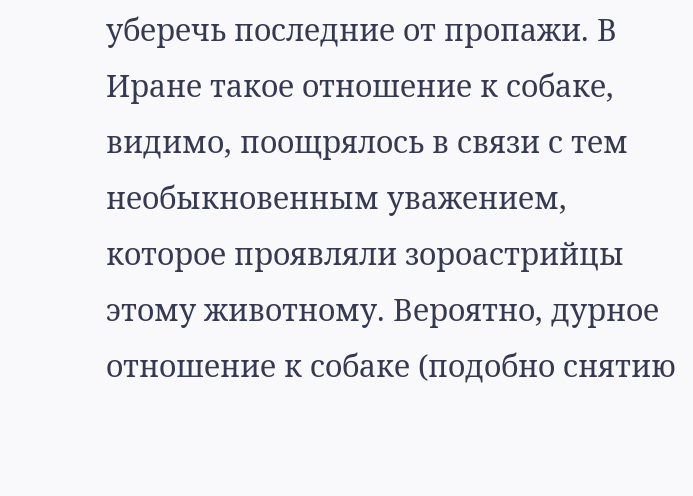уберечь последние от пропажи. В Иране такое отношение к собаке, видимо, поощрялось в связи с тем необыкновенным уважением, которое проявляли зороастрийцы этому животному. Вероятно, дурное отношение к собаке (подобно снятию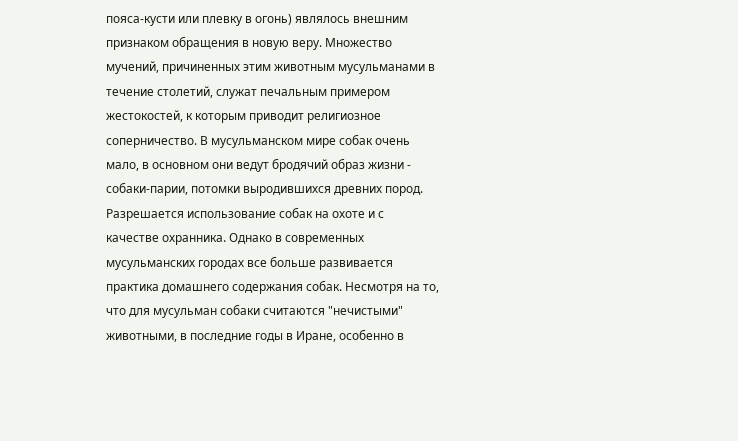пояса-кусти или плевку в огонь) являлось внешним признаком обращения в новую веру. Множество мучений, причиненных этим животным мусульманами в течение столетий, служат печальным примером жестокостей, к которым приводит религиозное соперничество. В мусульманском мире собак очень мало, в основном они ведут бродячий образ жизни - собаки-парии, потомки выродившихся древних пород. Разрешается использование собак на охоте и с качестве охранника. Однако в современных мусульманских городах все больше развивается практика домашнего содержания собак. Несмотря на то, что для мусульман собаки считаются "нечистыми" животными, в последние годы в Иране, особенно в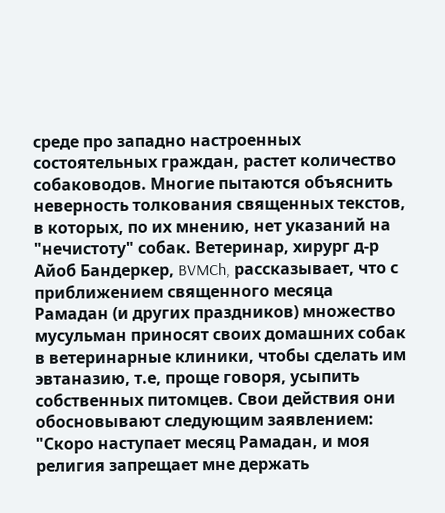среде про западно настроенных состоятельных граждан, растет количество собаководов. Многие пытаются объяснить неверность толкования священных текстов, в которых, по их мнению, нет указаний на "нечистоту" собак. Ветеринар, хирург д-р Айоб Бандеркер, BVMCh, рассказывает, что с приближением священного месяца Рамадан (и других праздников) множество мусульман приносят своих домашних собак в ветеринарные клиники, чтобы сделать им эвтаназию, т.е, проще говоря, усыпить собственных питомцев. Свои действия они обосновывают следующим заявлением: "Скоро наступает месяц Рамадан, и моя религия запрещает мне держать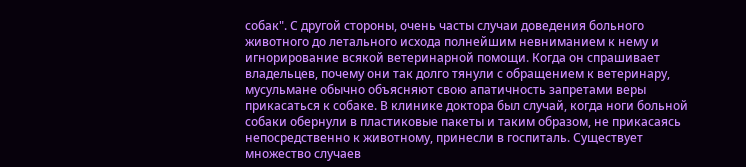собак". С другой стороны, очень часты случаи доведения больного животного до летального исхода полнейшим невниманием к нему и игнорирование всякой ветеринарной помощи. Когда он спрашивает владельцев, почему они так долго тянули с обращением к ветеринару, мусульмане обычно объясняют свою апатичность запретами веры прикасаться к собаке. В клинике доктора был случай, когда ноги больной собаки обернули в пластиковые пакеты и таким образом, не прикасаясь непосредственно к животному, принесли в госпиталь. Существует множество случаев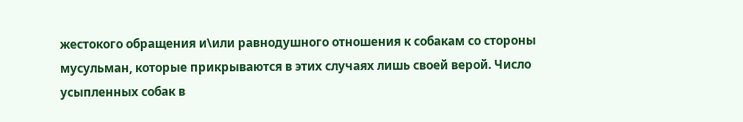жестокого обращения и\или равнодушного отношения к собакам со стороны мусульман, которые прикрываются в этих случаях лишь своей верой. Число усыпленных собак в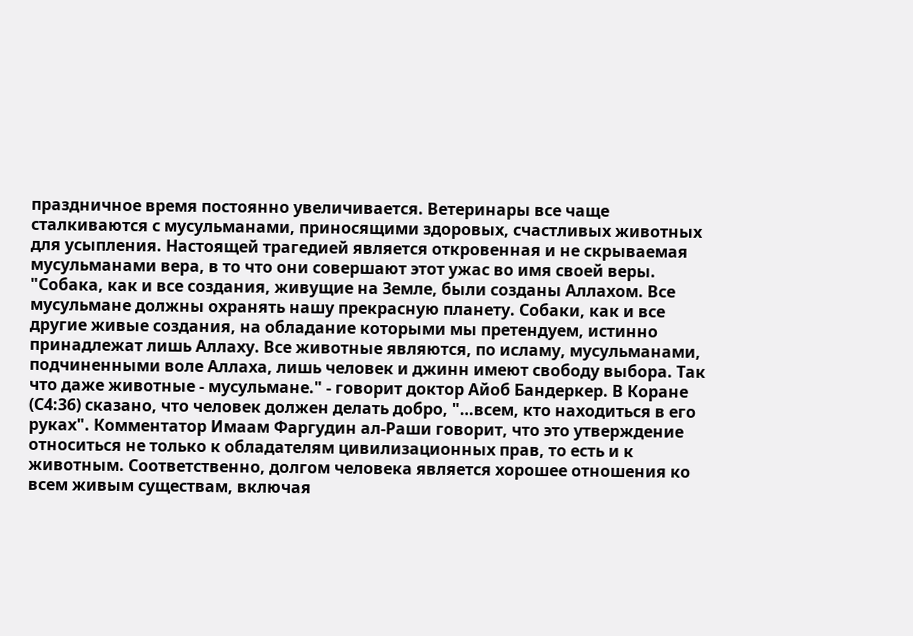праздничное время постоянно увеличивается. Ветеринары все чаще сталкиваются с мусульманами, приносящими здоровых, счастливых животных для усыпления. Настоящей трагедией является откровенная и не скрываемая мусульманами вера, в то что они совершают этот ужас во имя своей веры. "Собака, как и все создания, живущие на Земле, были созданы Аллахом. Все мусульмане должны охранять нашу прекрасную планету. Собаки, как и все другие живые создания, на обладание которыми мы претендуем, истинно принадлежат лишь Аллаху. Все животные являются, по исламу, мусульманами, подчиненными воле Аллаха, лишь человек и джинн имеют свободу выбора. Так что даже животные - мусульмане." - говорит доктор Айоб Бандеркер. В Коране (С4:36) сказано, что человек должен делать добро, "…всем, кто находиться в его руках". Комментатор Имаам Фаргудин ал-Раши говорит, что это утверждение относиться не только к обладателям цивилизационных прав, то есть и к животным. Соответственно, долгом человека является хорошее отношения ко всем живым существам, включая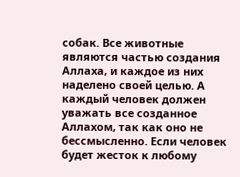собак. Все животные являются частью создания Аллаха, и каждое из них наделено своей целью. А каждый человек должен уважать все созданное Аллахом, так как оно не бессмысленно. Если человек будет жесток к любому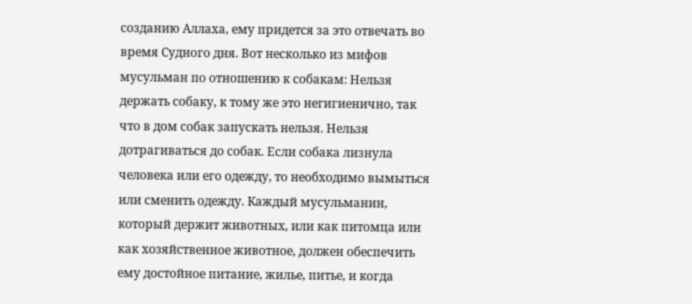созданию Аллаха, ему придется за это отвечать во время Судного дня. Вот несколько из мифов мусульман по отношению к собакам: Нельзя держать собаку, к тому же это негигиенично, так что в дом собак запускать нельзя. Нельзя дотрагиваться до собак. Если собака лизнула человека или его одежду, то необходимо вымыться или сменить одежду. Каждый мусульманин, который держит животных, или как питомца или как хозяйственное животное, должен обеспечить ему достойное питание, жилье, питье, и когда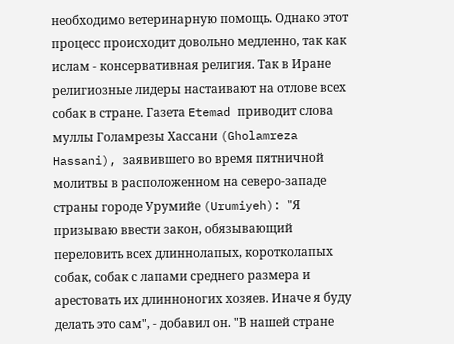необходимо ветеринарную помощь. Однако этот процесс происходит довольно медленно, так как ислам - консервативная религия. Так в Иране религиозные лидеры настаивают на отлове всех собак в стране. Газета Etemad приводит слова муллы Голамрезы Хассани (Gholamreza Hassani), заявившего во время пятничной молитвы в расположенном на северо-западе страны городе Урумийе (Urumiyeh): "Я призываю ввести закон, обязывающий переловить всех длиннолапых, коротколапых собак, собак с лапами среднего размера и арестовать их длинноногих хозяев. Иначе я буду делать это сам", - добавил он. "В нашей стране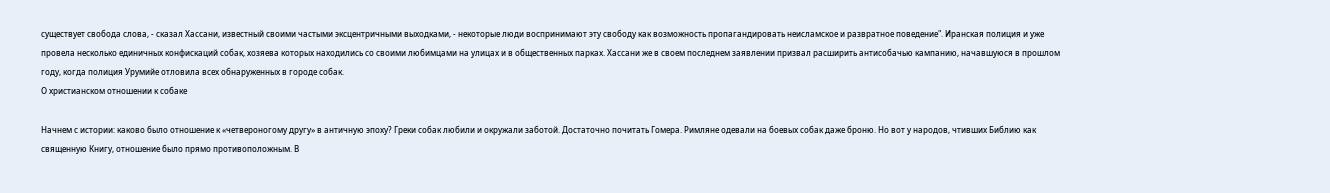существует свобода слова, - сказал Хассани, известный своими частыми эксцентричными выходками, - некоторые люди воспринимают эту свободу как возможность пропагандировать неисламское и развратное поведение". Иранская полиция и уже провела несколько единичных конфискаций собак, хозяева которых находились со своими любимцами на улицах и в общественных парках. Хассани же в своем последнем заявлении призвал расширить антисобачью кампанию, начавшуюся в прошлом году, когда полиция Урумийе отловила всех обнаруженных в городе собак.
О христианском отношении к собаке

Начнем с истории: каково было отношение к «четвероногому другу» в античную эпоху? Греки собак любили и окружали заботой. Достаточно почитать Гомера. Римляне одевали на боевых собак даже броню. Но вот у народов, чтивших Библию как священную Книгу, отношение было прямо противоположным. В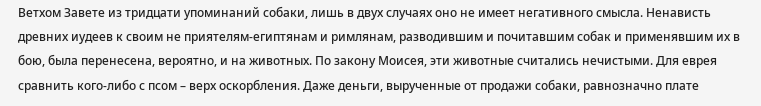Ветхом Завете из тридцати упоминаний собаки, лишь в двух случаях оно не имеет негативного смысла. Ненависть древних иудеев к своим не приятелям-египтянам и римлянам, разводившим и почитавшим собак и применявшим их в бою, была перенесена, вероятно, и на животных. По закону Моисея, эти животные считались нечистыми. Для еврея сравнить кого-либо с псом – верх оскорбления. Даже деньги, вырученные от продажи собаки, равнозначно плате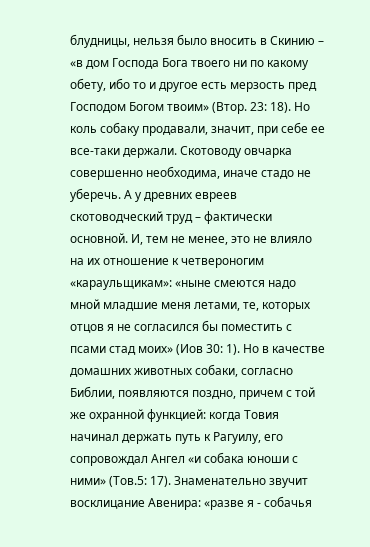блудницы, нельзя было вносить в Скинию – «в дом Господа Бога твоего ни по какому обету, ибо то и другое есть мерзость пред Господом Богом твоим» (Втор. 23: 18). Но коль собаку продавали, значит, при себе ее все-таки держали. Скотоводу овчарка совершенно необходима, иначе стадо не уберечь. А у древних евреев скотоводческий труд – фактически основной. И, тем не менее, это не влияло на их отношение к четвероногим «караульщикам»: «ныне смеются надо мной младшие меня летами, те, которых отцов я не согласился бы поместить с псами стад моих» (Иов 30: 1). Но в качестве домашних животных собаки, согласно Библии, появляются поздно, причем с той же охранной функцией: когда Товия начинал держать путь к Рагуилу, его сопровождал Ангел «и собака юноши с ними» (Тов.5: 17). Знаменательно звучит восклицание Авенира: «разве я - собачья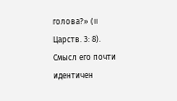голова?» (II Царств. 3: 8). Смысл его почти идентичен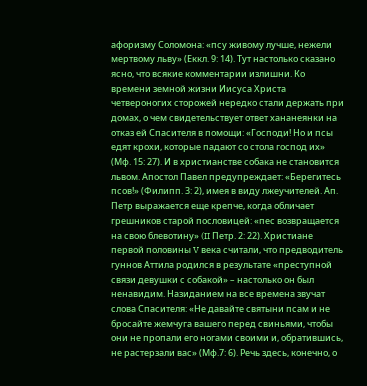афоризму Соломона: «псу живому лучше, нежели мертвому льву» (Еккл. 9: 14). Тут настолько сказано ясно, что всякие комментарии излишни. Ко времени земной жизни Иисуса Христа четвероногих сторожей нередко стали держать при домах, о чем свидетельствует ответ хананеянки на отказ ей Спасителя в помощи: «Господи! Но и псы едят крохи, которые падают со стола господ их» (Мф. 15: 27). И в христианстве собака не становится львом. Апостол Павел предупреждает: «Берегитесь псов!» (Филипп. 3: 2), имея в виду лжеучителей. Ап. Петр выражается еще крепче, когда обличает грешников старой пословицей: «пес возвращается на свою блевотину» (II Петр. 2: 22). Христиане первой половины V века считали, что предводитель гуннов Аттила родился в результате «преступной связи девушки с собакой» – настолько он был ненавидим. Назиданием на все времена звучат слова Спасителя: «Не давайте святыни псам и не бросайте жемчуга вашего перед свиньями, чтобы они не пропали его ногами своими и, обратившись, не растерзали вас» (Мф.7: 6). Речь здесь, конечно, о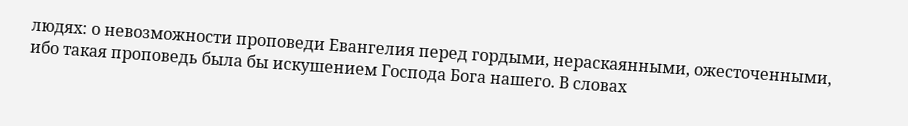людях: о невозможности проповеди Евангелия перед гордыми, нераскаянными, ожесточенными, ибо такая проповедь была бы искушением Господа Бога нашего. В словах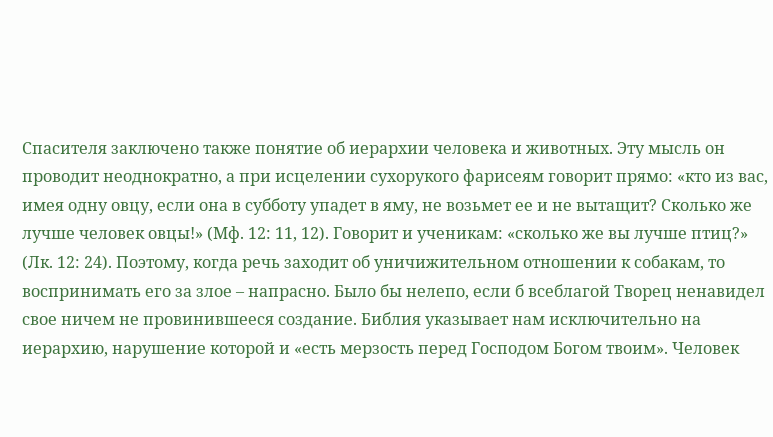Спасителя заключено также понятие об иерархии человека и животных. Эту мысль он проводит неоднократно, а при исцелении сухорукого фарисеям говорит прямо: «кто из вас, имея одну овцу, если она в субботу упадет в яму, не возьмет ее и не вытащит? Сколько же лучше человек овцы!» (Мф. 12: 11, 12). Говорит и ученикам: «сколько же вы лучше птиц?» (Лк. 12: 24). Поэтому, когда речь заходит об уничижительном отношении к собакам, то воспринимать его за злое – напрасно. Было бы нелепо, если б всеблагой Творец ненавидел свое ничем не провинившееся создание. Библия указывает нам исключительно на иерархию, нарушение которой и «есть мерзость перед Господом Богом твоим». Человек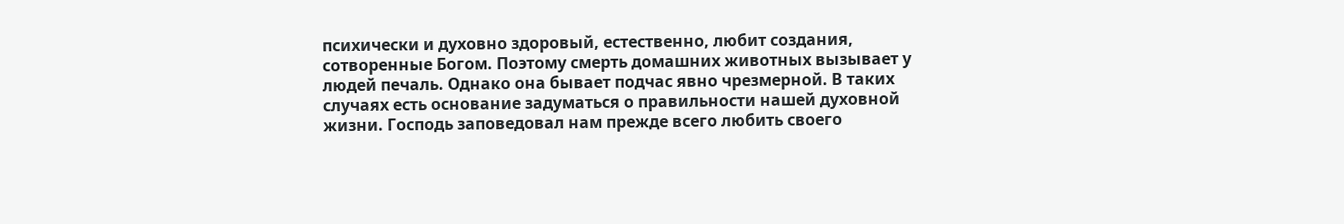психически и духовно здоровый, естественно, любит создания, сотворенные Богом. Поэтому смерть домашних животных вызывает у людей печаль. Однако она бывает подчас явно чрезмерной. В таких случаях есть основание задуматься о правильности нашей духовной жизни. Господь заповедовал нам прежде всего любить своего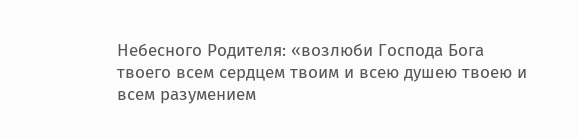Небесного Родителя: «возлюби Господа Бога твоего всем сердцем твоим и всею душею твоею и всем разумением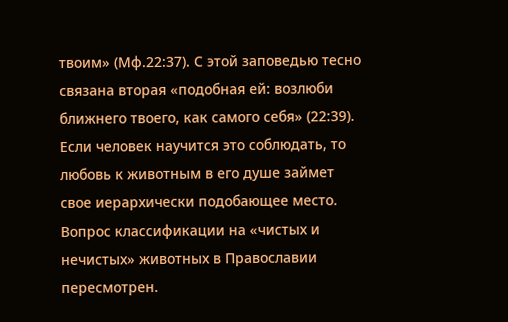твоим» (Мф.22:37). С этой заповедью тесно связана вторая «подобная ей: возлюби ближнего твоего, как самого себя» (22:39). Если человек научится это соблюдать, то любовь к животным в его душе займет свое иерархически подобающее место. Вопрос классификации на «чистых и нечистых» животных в Православии пересмотрен.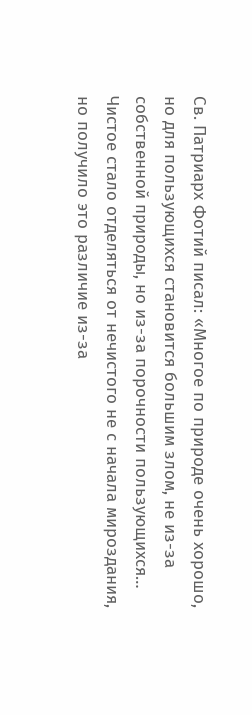Св. Патриарх Фотий писал: «Многое по природе очень хорошо, но для пользующихся становится большим злом, не из-за собственной природы, но из-за порочности пользующихся… Чистое стало отделяться от нечистого не с начала мироздания, но получило это различие из-за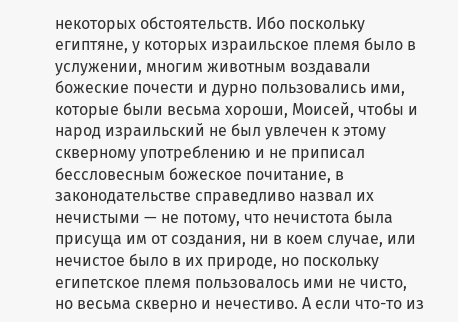некоторых обстоятельств. Ибо поскольку египтяне, у которых израильское племя было в услужении, многим животным воздавали божеские почести и дурно пользовались ими, которые были весьма хороши, Моисей, чтобы и народ израильский не был увлечен к этому скверному употреблению и не приписал бессловесным божеское почитание, в законодательстве справедливо назвал их нечистыми — не потому, что нечистота была присуща им от создания, ни в коем случае, или нечистое было в их природе, но поскольку египетское племя пользовалось ими не чисто, но весьма скверно и нечестиво. А если что-то из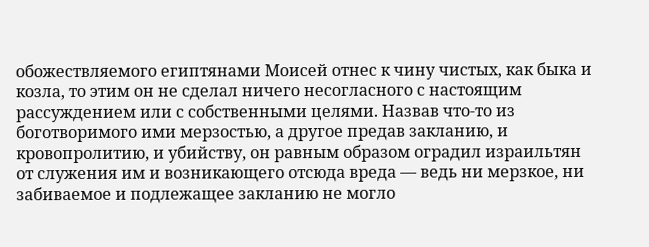обожествляемого египтянами Моисей отнес к чину чистых, как быка и козла, то этим он не сделал ничего несогласного с настоящим рассуждением или с собственными целями. Назвав что-то из боготворимого ими мерзостью, а другое предав закланию, и кровопролитию, и убийству, он равным образом оградил израильтян от служения им и возникающего отсюда вреда — ведь ни мерзкое, ни забиваемое и подлежащее закланию не могло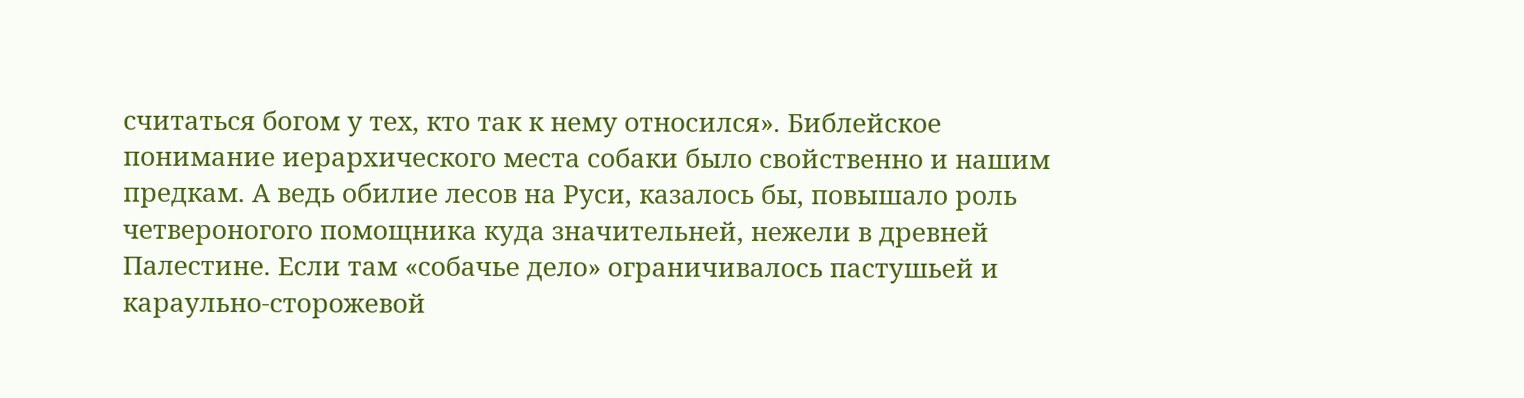считаться богом у тех, кто так к нему относился». Библейское понимание иерархического места собаки было свойственно и нашим предкам. А ведь обилие лесов на Руси, казалось бы, повышало роль четвероногого помощника куда значительней, нежели в древней Палестине. Если там «собачье дело» ограничивалось пастушьей и караульно-сторожевой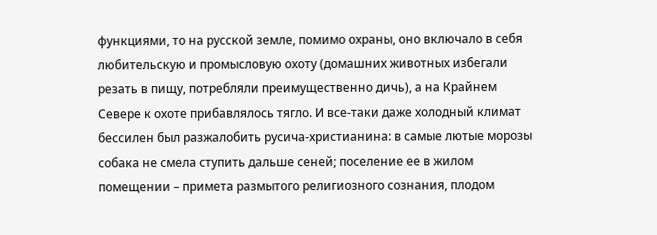функциями, то на русской земле, помимо охраны, оно включало в себя любительскую и промысловую охоту (домашних животных избегали резать в пищу, потребляли преимущественно дичь), а на Крайнем Севере к охоте прибавлялось тягло. И все-таки даже холодный климат бессилен был разжалобить русича-христианина: в самые лютые морозы собака не смела ступить дальше сеней; поселение ее в жилом помещении – примета размытого религиозного сознания, плодом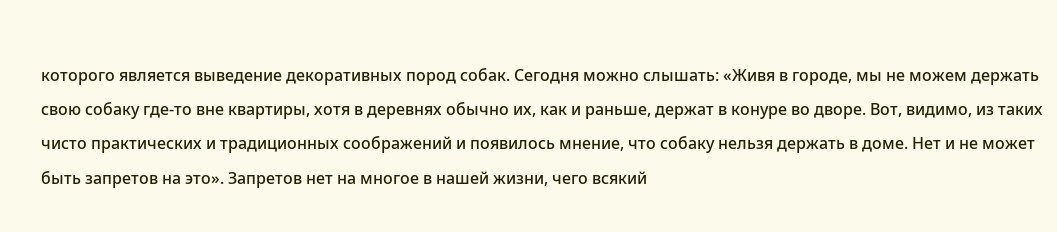которого является выведение декоративных пород собак. Сегодня можно слышать: «Живя в городе, мы не можем держать свою собаку где-то вне квартиры, хотя в деревнях обычно их, как и раньше, держат в конуре во дворе. Вот, видимо, из таких чисто практических и традиционных соображений и появилось мнение, что собаку нельзя держать в доме. Нет и не может быть запретов на это». Запретов нет на многое в нашей жизни, чего всякий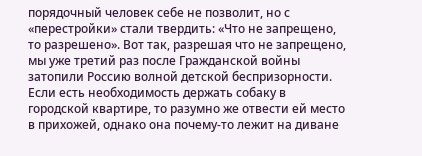порядочный человек себе не позволит, но с «перестройки» стали твердить: «Что не запрещено, то разрешено». Вот так, разрешая что не запрещено, мы уже третий раз после Гражданской войны затопили Россию волной детской беспризорности. Если есть необходимость держать собаку в городской квартире, то разумно же отвести ей место в прихожей, однако она почему-то лежит на диване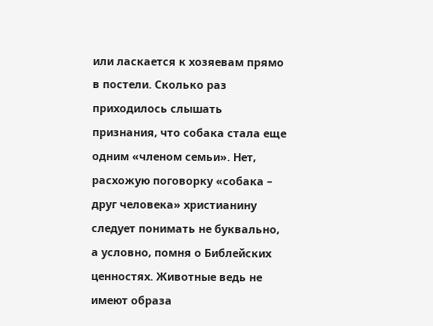или ласкается к хозяевам прямо в постели. Сколько раз приходилось слышать признания, что собака стала еще одним «членом семьи». Нет, расхожую поговорку «собака – друг человека» христианину следует понимать не буквально, а условно, помня о Библейских ценностях. Животные ведь не имеют образа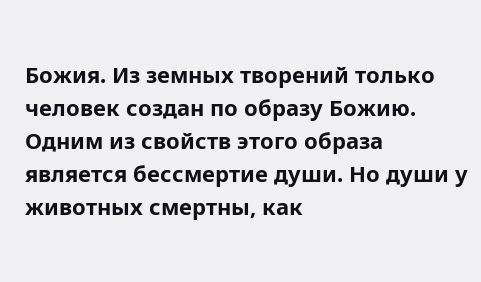Божия. Из земных творений только человек создан по образу Божию. Одним из свойств этого образа является бессмертие души. Но души у животных смертны, как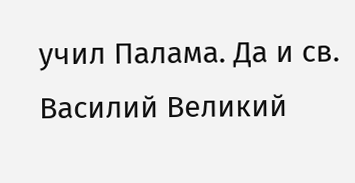учил Палама. Да и св. Василий Великий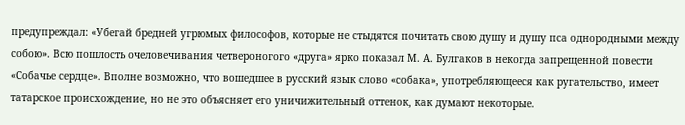предупреждал: «Убегай бредней угрюмых философов, которые не стыдятся почитать свою душу и душу пса однородными между собою». Всю пошлость очеловечивания четвероногого «друга» ярко показал М. А. Булгаков в некогда запрещенной повести «Собачье сердце». Вполне возможно, что вошедшее в русский язык слово «собака», употребляющееся как ругательство, имеет татарское происхождение, но не это объясняет его уничижительный оттенок, как думают некоторые.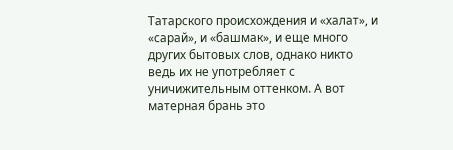Татарского происхождения и «халат», и «сарай», и «башмак», и еще много других бытовых слов, однако никто ведь их не употребляет с уничижительным оттенком. А вот матерная брань это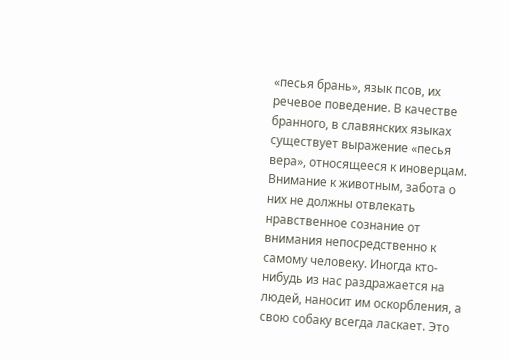«песья брань», язык псов, их речевое поведение. В качестве бранного, в славянских языках существует выражение «песья вера», относящееся к иноверцам. Внимание к животным, забота о них не должны отвлекать нравственное сознание от внимания непосредственно к самому человеку. Иногда кто-нибудь из нас раздражается на людей, наносит им оскорбления, а свою собаку всегда ласкает. Это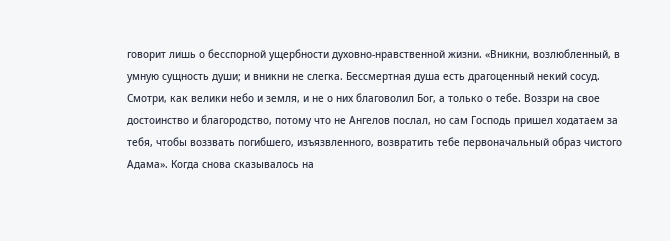говорит лишь о бесспорной ущербности духовно-нравственной жизни. «Вникни, возлюбленный, в умную сущность души; и вникни не слегка. Бессмертная душа есть драгоценный некий сосуд. Смотри, как велики небо и земля, и не о них благоволил Бог, а только о тебе. Воззри на свое достоинство и благородство, потому что не Ангелов послал, но сам Господь пришел ходатаем за тебя, чтобы воззвать погибшего, изъязвленного, возвратить тебе первоначальный образ чистого Адама». Когда снова сказывалось на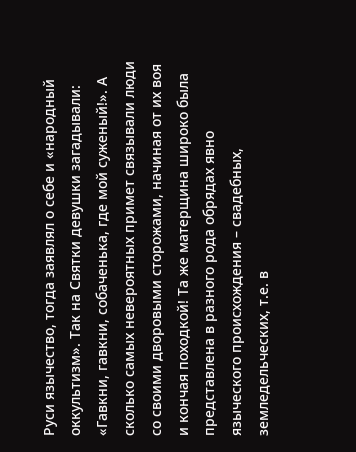Руси язычество, тогда заявлял о себе и «народный оккультизм». Так на Святки девушки загадывали: «Гавкни, гавкни, собаченька, где мой суженый!». А сколько самых невероятных примет связывали люди со своими дворовыми сторожами, начиная от их воя и кончая походкой! Та же матерщина широко была представлена в разного рода обрядах явно языческого происхождения – свадебных, земледельческих, т.е. в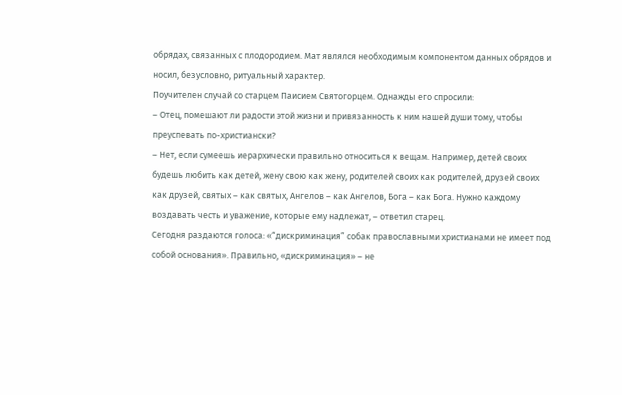обрядах, связанных с плодородием. Мат являлся необходимым компонентом данных обрядов и носил, безусловно, ритуальный характер.
Поучителен случай со старцем Паисием Святогорцем. Однажды его спросили:
– Отец, помешают ли радости этой жизни и привязанность к ним нашей души тому, чтобы преуспевать по-христиански?
– Нет, если сумеешь иерархически правильно относиться к вещам. Например, детей своих будешь любить как детей, жену свою как жену, родителей своих как родителей, друзей своих как друзей, святых – как святых, Ангелов – как Ангелов, Бога – как Бога. Нужно каждому воздавать честь и уважение, которые ему надлежат, – ответил старец.
Сегодня раздаются голоса: «“дискриминация” собак православными христианами не имеет под собой основания». Правильно, «дискриминация» – не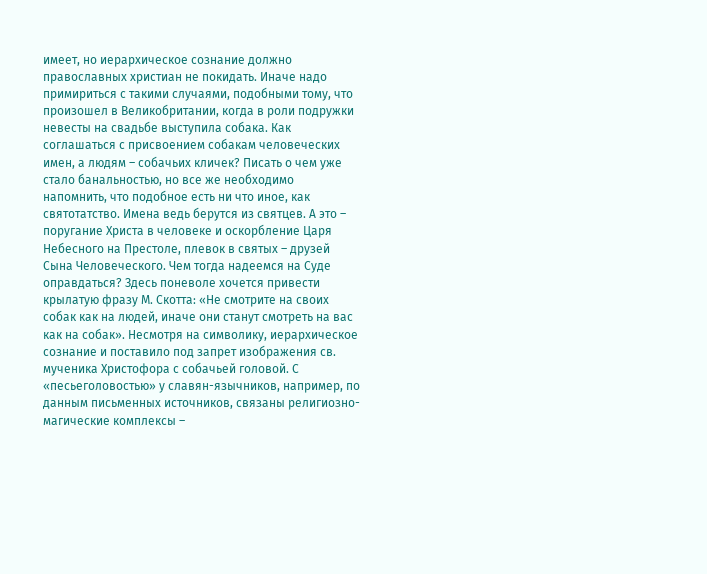имеет, но иерархическое сознание должно православных христиан не покидать. Иначе надо примириться с такими случаями, подобными тому, что произошел в Великобритании, когда в роли подружки невесты на свадьбе выступила собака. Как соглашаться с присвоением собакам человеческих имен, а людям – собачьих кличек? Писать о чем уже стало банальностью, но все же необходимо напомнить, что подобное есть ни что иное, как святотатство. Имена ведь берутся из святцев. А это – поругание Христа в человеке и оскорбление Царя Небесного на Престоле, плевок в святых – друзей Сына Человеческого. Чем тогда надеемся на Суде оправдаться? Здесь поневоле хочется привести крылатую фразу М. Скотта: «Не смотрите на своих собак как на людей, иначе они станут смотреть на вас как на собак». Несмотря на символику, иерархическое сознание и поставило под запрет изображения св. мученика Христофора с собачьей головой. С «песьеголовостью» у славян-язычников, например, по данным письменных источников, связаны религиозно-магические комплексы –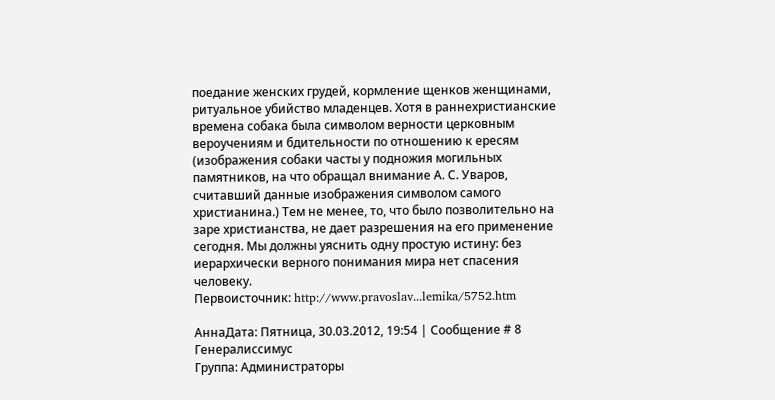поедание женских грудей, кормление щенков женщинами, ритуальное убийство младенцев. Хотя в раннехристианские времена собака была символом верности церковным вероучениям и бдительности по отношению к ересям (изображения собаки часты у подножия могильных памятников, на что обращал внимание А. С. Уваров, считавший данные изображения символом самого христианина.) Тем не менее, то, что было позволительно на заре христианства, не дает разрешения на его применение сегодня. Мы должны уяснить одну простую истину: без иерархически верного понимания мира нет спасения человеку.
Первоисточник: http://www.pravoslav...lemika/5752.htm

АннаДата: Пятница, 30.03.2012, 19:54 | Сообщение # 8
Генералиссимус
Группа: Администраторы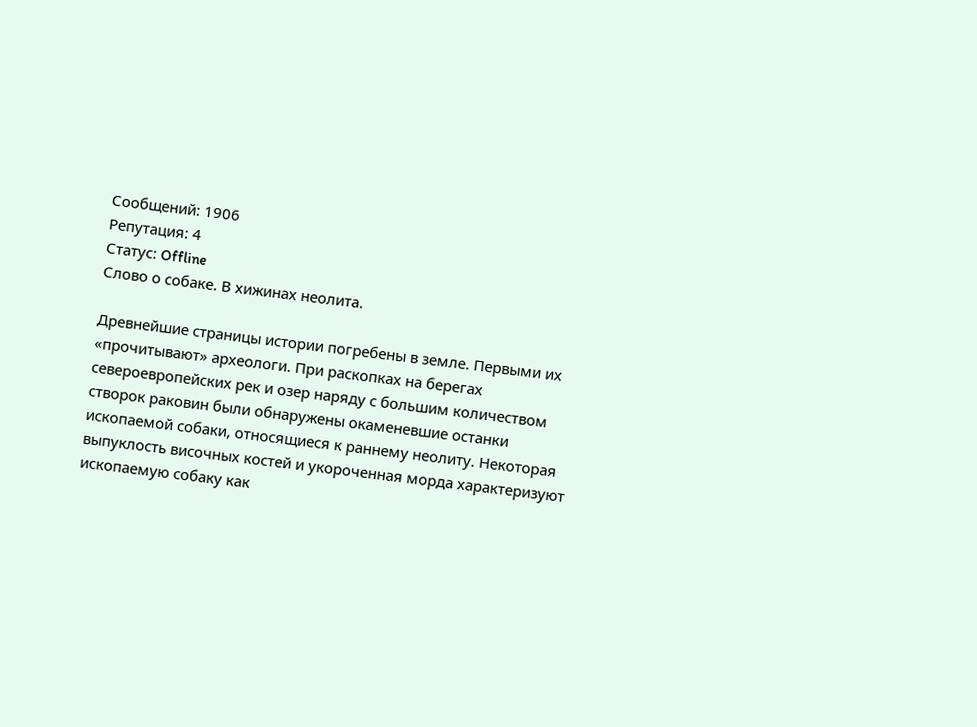Сообщений: 1906
Репутация: 4
Статус: Offline
Слово о собаке. В хижинах неолита.

Древнейшие страницы истории погребены в земле. Первыми их «прочитывают» археологи. При раскопках на берегах североевропейских рек и озер наряду с большим количеством створок раковин были обнаружены окаменевшие останки ископаемой собаки, относящиеся к раннему неолиту. Некоторая выпуклость височных костей и укороченная морда характеризуют ископаемую собаку как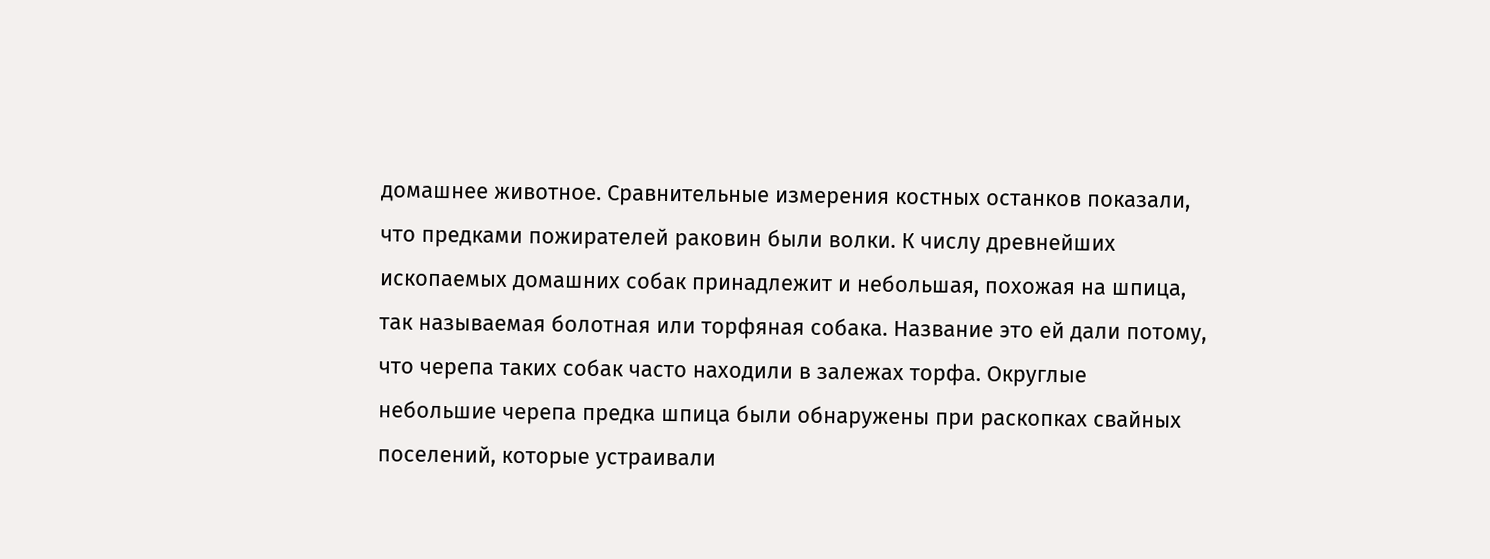домашнее животное. Сравнительные измерения костных останков показали, что предками пожирателей раковин были волки. К числу древнейших ископаемых домашних собак принадлежит и небольшая, похожая на шпица, так называемая болотная или торфяная собака. Название это ей дали потому, что черепа таких собак часто находили в залежах торфа. Округлые небольшие черепа предка шпица были обнаружены при раскопках свайных поселений, которые устраивали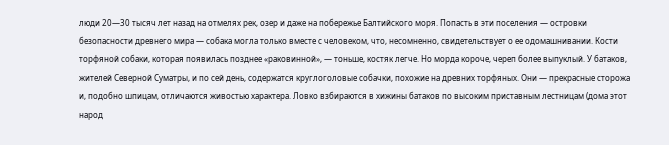люди 20—30 тысяч лет назад на отмелях рек, озер и даже на побережье Балтийского моря. Попасть в эти поселения — островки безопасности древнего мира — собака могла только вместе с человеком, что, несомненно, свидетельствует о ее одомашнивании. Кости торфяной собаки, которая появилась позднее «раковинной», — тоньше, костяк легче. Но морда короче, череп более выпуклый. У батаков, жителей Северной Суматры, и по сей день, содержатся круглоголовые собачки, похожие на древних торфяных. Они — прекрасные сторожа и, подобно шпицам, отличаются живостью характера. Ловко взбираются в хижины батаков по высоким приставным лестницам (дома этот народ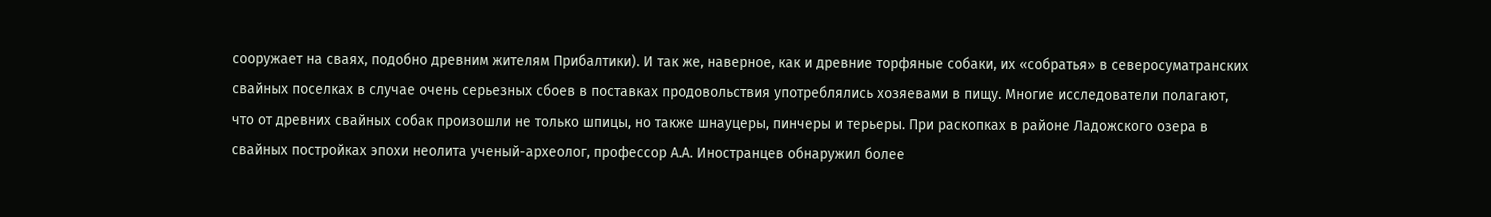сооружает на сваях, подобно древним жителям Прибалтики). И так же, наверное, как и древние торфяные собаки, их «собратья» в северосуматранских свайных поселках в случае очень серьезных сбоев в поставках продовольствия употреблялись хозяевами в пищу. Многие исследователи полагают, что от древних свайных собак произошли не только шпицы, но также шнауцеры, пинчеры и терьеры. При раскопках в районе Ладожского озера в свайных постройках эпохи неолита ученый-археолог, профессор А.А. Иностранцев обнаружил более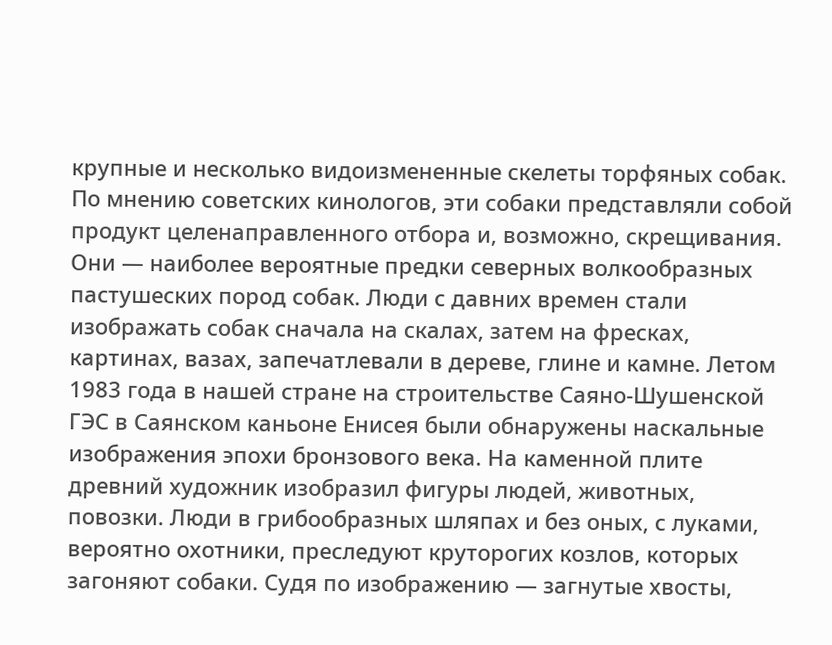крупные и несколько видоизмененные скелеты торфяных собак. По мнению советских кинологов, эти собаки представляли собой продукт целенаправленного отбора и, возможно, скрещивания. Они — наиболее вероятные предки северных волкообразных пастушеских пород собак. Люди с давних времен стали изображать собак сначала на скалах, затем на фресках, картинах, вазах, запечатлевали в дереве, глине и камне. Летом 1983 года в нашей стране на строительстве Саяно-Шушенской ГЭС в Саянском каньоне Енисея были обнаружены наскальные изображения эпохи бронзового века. На каменной плите древний художник изобразил фигуры людей, животных, повозки. Люди в грибообразных шляпах и без оных, с луками, вероятно охотники, преследуют круторогих козлов, которых загоняют собаки. Судя по изображению — загнутые хвосты,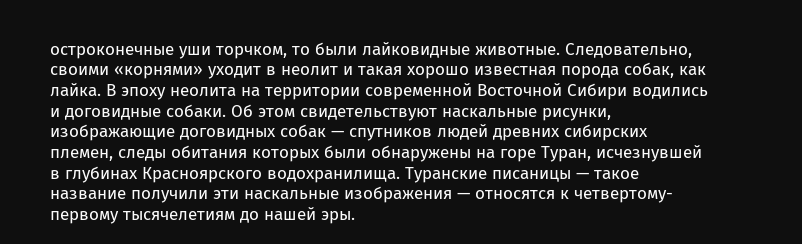остроконечные уши торчком, то были лайковидные животные. Следовательно, своими «корнями» уходит в неолит и такая хорошо известная порода собак, как лайка. В эпоху неолита на территории современной Восточной Сибири водились и договидные собаки. Об этом свидетельствуют наскальные рисунки, изображающие договидных собак — спутников людей древних сибирских племен, следы обитания которых были обнаружены на горе Туран, исчезнувшей в глубинах Красноярского водохранилища. Туранские писаницы — такое название получили эти наскальные изображения — относятся к четвертому-первому тысячелетиям до нашей эры.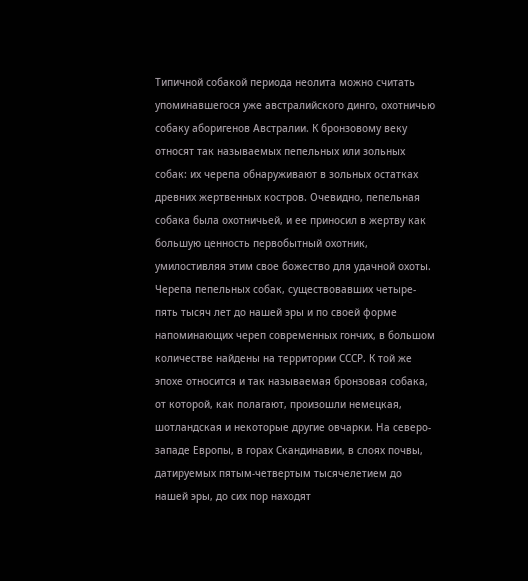Типичной собакой периода неолита можно считать упоминавшегося уже австралийского динго, охотничью собаку аборигенов Австралии. К бронзовому веку относят так называемых пепельных или зольных собак: их черепа обнаруживают в зольных остатках древних жертвенных костров. Очевидно, пепельная собака была охотничьей, и ее приносил в жертву как большую ценность первобытный охотник, умилостивляя этим свое божество для удачной охоты. Черепа пепельных собак, существовавших четыре-пять тысяч лет до нашей эры и по своей форме напоминающих череп современных гончих, в большом количестве найдены на территории СССР. К той же эпохе относится и так называемая бронзовая собака, от которой, как полагают, произошли немецкая, шотландская и некоторые другие овчарки. На северо-западе Европы, в горах Скандинавии, в слоях почвы, датируемых пятым-четвертым тысячелетием до нашей эры, до сих пор находят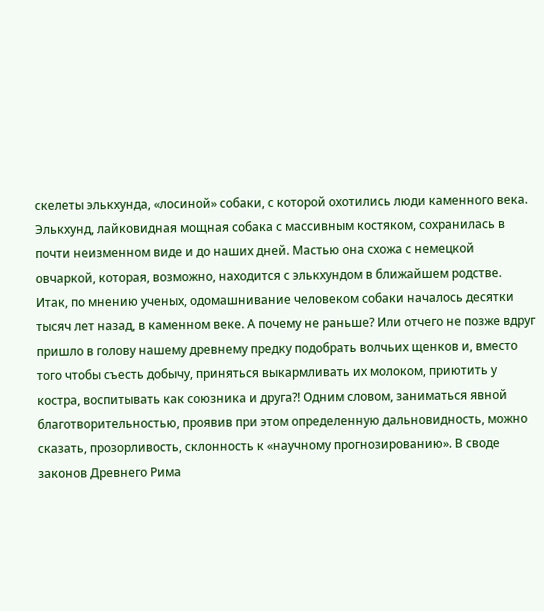скелеты элькхунда, «лосиной» собаки, с которой охотились люди каменного века. Элькхунд, лайковидная мощная собака с массивным костяком, сохранилась в почти неизменном виде и до наших дней. Мастью она схожа с немецкой овчаркой, которая, возможно, находится с элькхундом в ближайшем родстве. Итак, по мнению ученых, одомашнивание человеком собаки началось десятки тысяч лет назад, в каменном веке. А почему не раньше? Или отчего не позже вдруг пришло в голову нашему древнему предку подобрать волчьих щенков и, вместо того чтобы съесть добычу, приняться выкармливать их молоком, приютить у костра, воспитывать как союзника и друга?! Одним словом, заниматься явной благотворительностью, проявив при этом определенную дальновидность, можно сказать, прозорливость, склонность к «научному прогнозированию». В своде законов Древнего Рима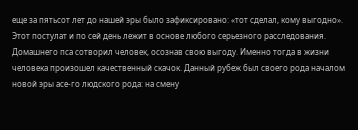еще за пятьсот лет до нашей эры было зафиксировано: «тот сделал, кому выгодно». Этот постулат и по сей день лежит в основе любого серьезного расследования. Домашнего пса сотворил человек, осознав свою выгоду. Именно тогда в жизни человека произошел качественный скачок. Данный рубеж был своего рода началом новой эры асе-го людского рода: на смену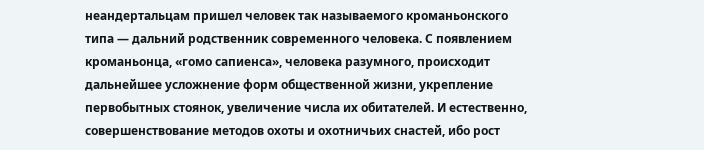неандертальцам пришел человек так называемого кроманьонского типа — дальний родственник современного человека. С появлением кроманьонца, «гомо сапиенса», человека разумного, происходит дальнейшее усложнение форм общественной жизни, укрепление первобытных стоянок, увеличение числа их обитателей. И естественно, совершенствование методов охоты и охотничьих снастей, ибо рост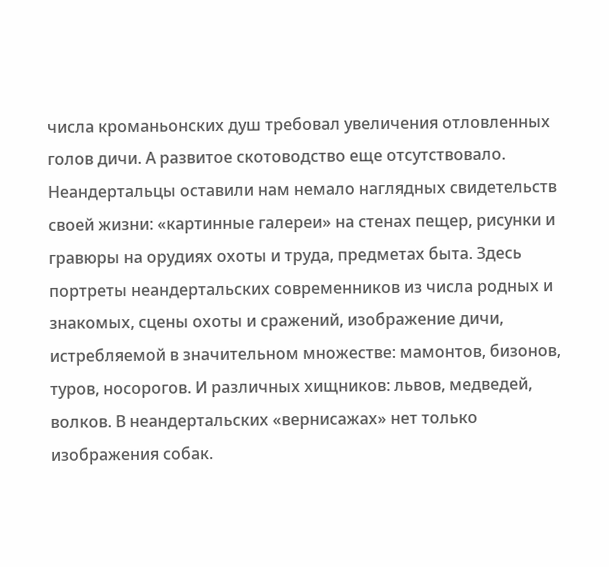числа кроманьонских душ требовал увеличения отловленных голов дичи. А развитое скотоводство еще отсутствовало. Неандертальцы оставили нам немало наглядных свидетельств своей жизни: «картинные галереи» на стенах пещер, рисунки и гравюры на орудиях охоты и труда, предметах быта. Здесь портреты неандертальских современников из числа родных и знакомых, сцены охоты и сражений, изображение дичи, истребляемой в значительном множестве: мамонтов, бизонов, туров, носорогов. И различных хищников: львов, медведей, волков. В неандертальских «вернисажах» нет только изображения собак.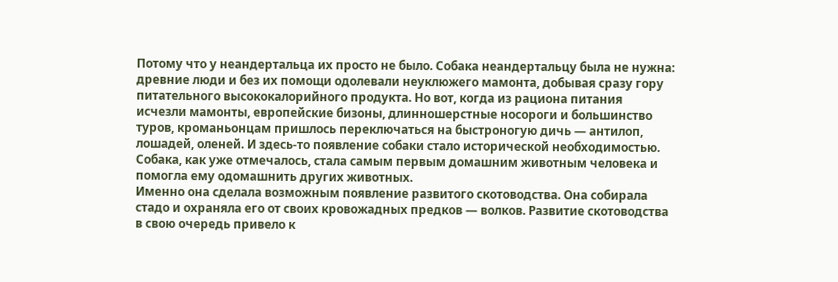Потому что у неандертальца их просто не было. Собака неандертальцу была не нужна: древние люди и без их помощи одолевали неуклюжего мамонта, добывая сразу гору питательного высококалорийного продукта. Но вот, когда из рациона питания исчезли мамонты, европейские бизоны, длинношерстные носороги и большинство туров, кроманьонцам пришлось переключаться на быстроногую дичь — антилоп, лошадей, оленей. И здесь-то появление собаки стало исторической необходимостью. Собака, как уже отмечалось, стала самым первым домашним животным человека и помогла ему одомашнить других животных.
Именно она сделала возможным появление развитого скотоводства. Она собирала стадо и охраняла его от своих кровожадных предков — волков. Развитие скотоводства в свою очередь привело к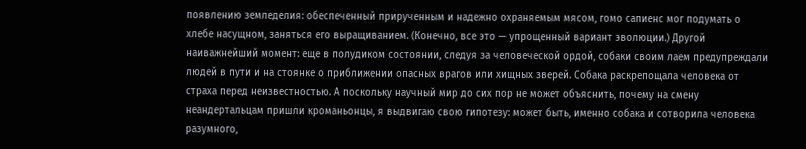появлению земледелия: обеспеченный прирученным и надежно охраняемым мясом, гомо сапиенс мог подумать о хлебе насущном, заняться его выращиванием. (Конечно, все это — упрощенный вариант эволюции.) Другой наиважнейший момент: еще в полудиком состоянии, следуя за человеческой ордой, собаки своим лаем предупреждали людей в пути и на стоянке о приближении опасных врагов или хищных зверей. Собака раскрепощала человека от страха перед неизвестностью. А поскольку научный мир до сих пор не может объяснить, почему на смену неандертальцам пришли кроманьонцы, я выдвигаю свою гипотезу: может быть, именно собака и сотворила человека разумного,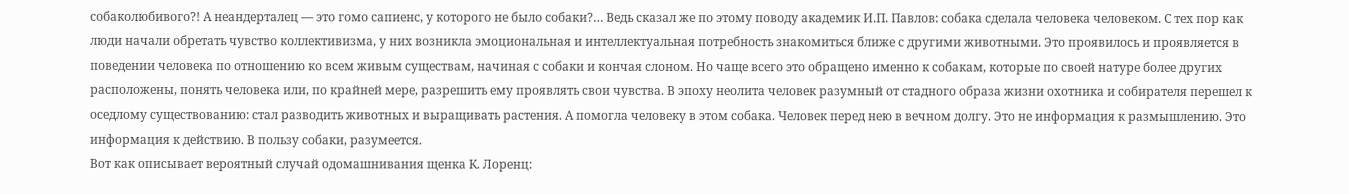собаколюбивого?! А неандерталец — это гомо сапиенс, у которого не было собаки?… Ведь сказал же по этому поводу академик И.П. Павлов: собака сделала человека человеком. С тех пор как люди начали обретать чувство коллективизма, у них возникла эмоциональная и интеллектуальная потребность знакомиться ближе с другими животными. Это проявилось и проявляется в поведении человека по отношению ко всем живым существам, начиная с собаки и кончая слоном. Но чаще всего это обращено именно к собакам, которые по своей натуре более других расположены, понять человека или, по крайней мере, разрешить ему проявлять свои чувства. В эпоху неолита человек разумный от стадного образа жизни охотника и собирателя перешел к оседлому существованию: стал разводить животных и выращивать растения. А помогла человеку в этом собака. Человек перед нею в вечном долгу. Это не информация к размышлению. Это информация к действию. В пользу собаки, разумеется.
Вот как описывает вероятный случай одомашнивания щенка К. Лоренц: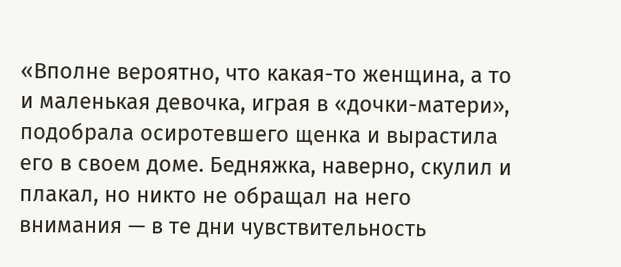«Вполне вероятно, что какая-то женщина, а то и маленькая девочка, играя в «дочки-матери», подобрала осиротевшего щенка и вырастила его в своем доме. Бедняжка, наверно, скулил и плакал, но никто не обращал на него внимания — в те дни чувствительность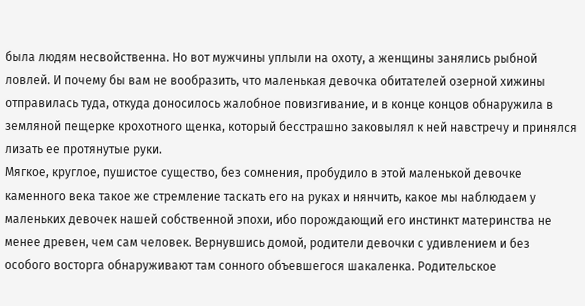была людям несвойственна. Но вот мужчины уплыли на охоту, а женщины занялись рыбной ловлей. И почему бы вам не вообразить, что маленькая девочка обитателей озерной хижины отправилась туда, откуда доносилось жалобное повизгивание, и в конце концов обнаружила в земляной пещерке крохотного щенка, который бесстрашно заковылял к ней навстречу и принялся лизать ее протянутые руки.
Мягкое, круглое, пушистое существо, без сомнения, пробудило в этой маленькой девочке каменного века такое же стремление таскать его на руках и нянчить, какое мы наблюдаем у маленьких девочек нашей собственной эпохи, ибо порождающий его инстинкт материнства не менее древен, чем сам человек. Вернувшись домой, родители девочки с удивлением и без особого восторга обнаруживают там сонного объевшегося шакаленка. Родительское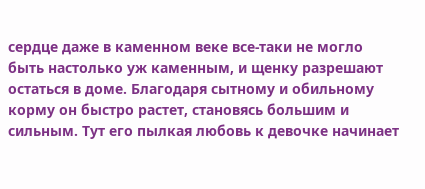сердце даже в каменном веке все-таки не могло быть настолько уж каменным, и щенку разрешают остаться в доме. Благодаря сытному и обильному корму он быстро растет, становясь большим и сильным. Тут его пылкая любовь к девочке начинает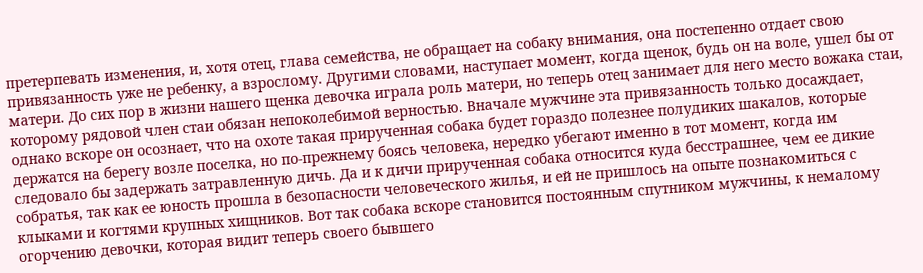претерпевать изменения, и, хотя отец, глава семейства, не обращает на собаку внимания, она постепенно отдает свою привязанность уже не ребенку, а взрослому. Другими словами, наступает момент, когда щенок, будь он на воле, ушел бы от матери. До сих пор в жизни нашего щенка девочка играла роль матери, но теперь отец занимает для него место вожака стаи, которому рядовой член стаи обязан непоколебимой верностью. Вначале мужчине эта привязанность только досаждает, однако вскоре он осознает, что на охоте такая прирученная собака будет гораздо полезнее полудиких шакалов, которые держатся на берегу возле поселка, но по-прежнему боясь человека, нередко убегают именно в тот момент, когда им следовало бы задержать затравленную дичь. Да и к дичи прирученная собака относится куда бесстрашнее, чем ее дикие собратья, так как ее юность прошла в безопасности человеческого жилья, и ей не пришлось на опыте познакомиться с клыками и когтями крупных хищников. Вот так собака вскоре становится постоянным спутником мужчины, к немалому огорчению девочки, которая видит теперь своего бывшего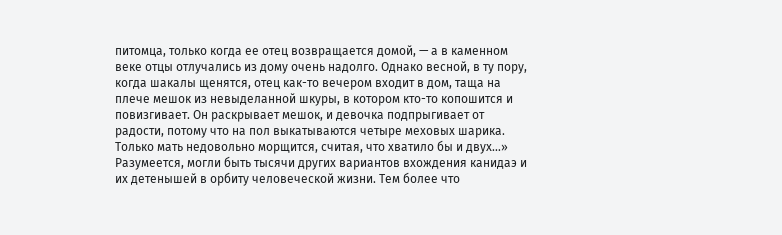питомца, только когда ее отец возвращается домой, — а в каменном веке отцы отлучались из дому очень надолго. Однако весной, в ту пору, когда шакалы щенятся, отец как-то вечером входит в дом, таща на плече мешок из невыделанной шкуры, в котором кто-то копошится и повизгивает. Он раскрывает мешок, и девочка подпрыгивает от радости, потому что на пол выкатываются четыре меховых шарика. Только мать недовольно морщится, считая, что хватило бы и двух…» Разумеется, могли быть тысячи других вариантов вхождения канидаэ и их детенышей в орбиту человеческой жизни. Тем более что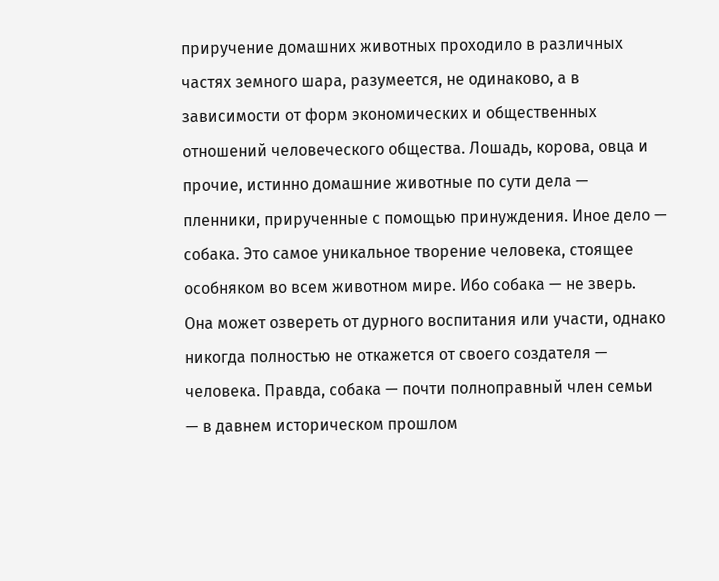приручение домашних животных проходило в различных частях земного шара, разумеется, не одинаково, а в зависимости от форм экономических и общественных отношений человеческого общества. Лошадь, корова, овца и прочие, истинно домашние животные по сути дела — пленники, прирученные с помощью принуждения. Иное дело — собака. Это самое уникальное творение человека, стоящее особняком во всем животном мире. Ибо собака — не зверь. Она может озвереть от дурного воспитания или участи, однако никогда полностью не откажется от своего создателя — человека. Правда, собака — почти полноправный член семьи — в давнем историческом прошлом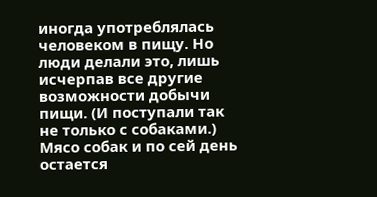иногда употреблялась человеком в пищу. Но люди делали это, лишь исчерпав все другие возможности добычи пищи. (И поступали так не только с собаками.) Мясо собак и по сей день остается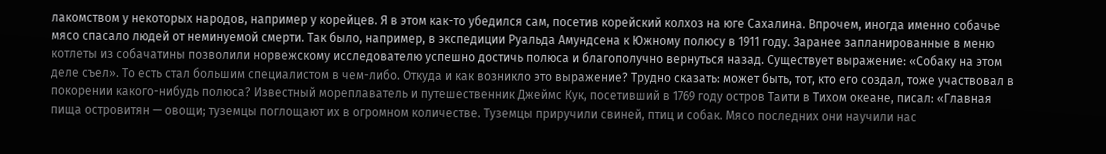лакомством у некоторых народов, например у корейцев. Я в этом как-то убедился сам, посетив корейский колхоз на юге Сахалина. Впрочем, иногда именно собачье мясо спасало людей от неминуемой смерти. Так было, например, в экспедиции Руальда Амундсена к Южному полюсу в 1911 году. Заранее запланированные в меню котлеты из собачатины позволили норвежскому исследователю успешно достичь полюса и благополучно вернуться назад. Существует выражение: «Собаку на этом деле съел». То есть стал большим специалистом в чем-либо. Откуда и как возникло это выражение? Трудно сказать: может быть, тот, кто его создал, тоже участвовал в покорении какого-нибудь полюса? Известный мореплаватель и путешественник Джеймс Кук, посетивший в 1769 году остров Таити в Тихом океане, писал: «Главная пища островитян — овощи; туземцы поглощают их в огромном количестве. Туземцы приручили свиней, птиц и собак. Мясо последних они научили нас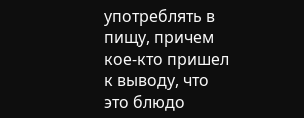употреблять в пищу, причем кое-кто пришел к выводу, что это блюдо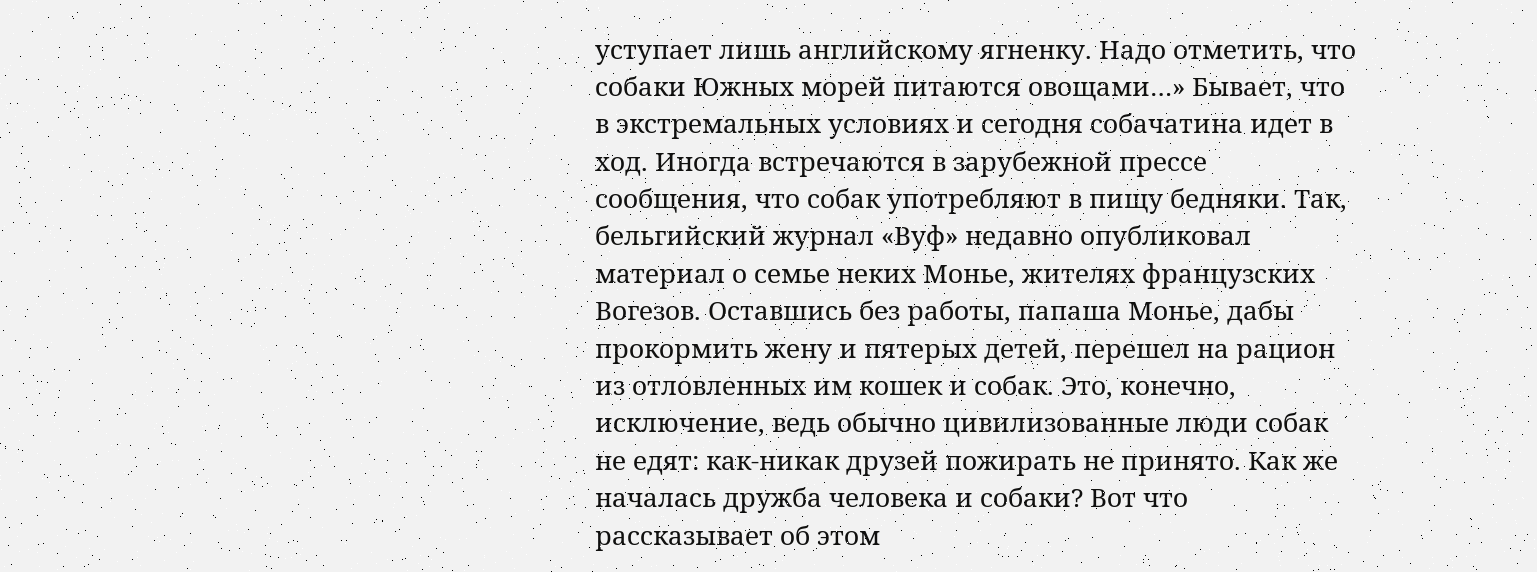уступает лишь английскому ягненку. Надо отметить, что собаки Южных морей питаются овощами…» Бывает, что в экстремальных условиях и сегодня собачатина идет в ход. Иногда встречаются в зарубежной прессе сообщения, что собак употребляют в пищу бедняки. Так, бельгийский журнал «Вуф» недавно опубликовал материал о семье неких Монье, жителях французских Вогезов. Оставшись без работы, папаша Монье, дабы прокормить жену и пятерых детей, перешел на рацион из отловленных им кошек и собак. Это, конечно, исключение, ведь обычно цивилизованные люди собак не едят: как-никак друзей пожирать не принято. Как же началась дружба человека и собаки? Вот что рассказывает об этом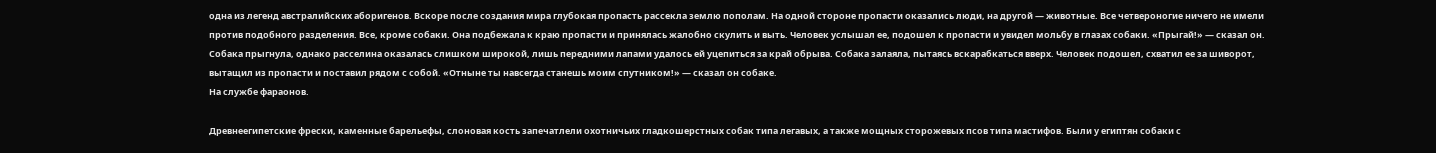одна из легенд австралийских аборигенов. Вскоре после создания мира глубокая пропасть рассекла землю пополам. На одной стороне пропасти оказались люди, на другой — животные. Все четвероногие ничего не имели против подобного разделения. Все, кроме собаки. Она подбежала к краю пропасти и принялась жалобно скулить и выть. Человек услышал ее, подошел к пропасти и увидел мольбу в глазах собаки. «Прыгай!» — сказал он. Собака прыгнула, однако расселина оказалась слишком широкой, лишь передними лапами удалось ей уцепиться за край обрыва. Собака залаяла, пытаясь вскарабкаться вверх. Человек подошел, схватил ее за шиворот, вытащил из пропасти и поставил рядом с собой. «Отныне ты навсегда станешь моим спутником!» — сказал он собаке.
На службе фараонов.

Древнеегипетские фрески, каменные барельефы, слоновая кость запечатлели охотничьих гладкошерстных собак типа легавых, а также мощных сторожевых псов типа мастифов. Были у египтян собаки с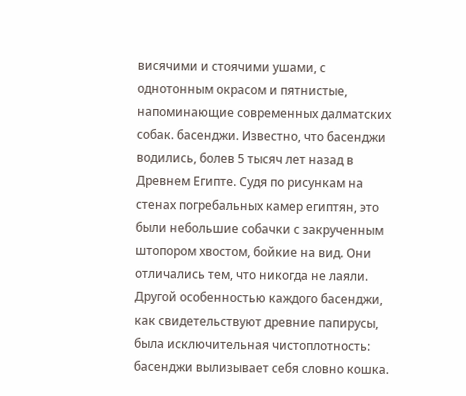висячими и стоячими ушами, с однотонным окрасом и пятнистые, напоминающие современных далматских собак. басенджи. Известно, что басенджи водились, болев 5 тысяч лет назад в Древнем Египте. Судя по рисункам на стенах погребальных камер египтян, это были небольшие собачки с закрученным штопором хвостом, бойкие на вид. Они отличались тем, что никогда не лаяли. Другой особенностью каждого басенджи, как свидетельствуют древние папирусы, была исключительная чистоплотность: басенджи вылизывает себя словно кошка.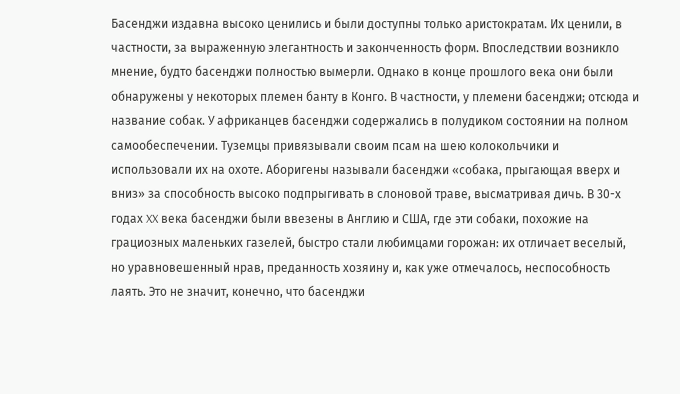Басенджи издавна высоко ценились и были доступны только аристократам. Их ценили, в частности, за выраженную элегантность и законченность форм. Впоследствии возникло мнение, будто басенджи полностью вымерли. Однако в конце прошлого века они были обнаружены у некоторых племен банту в Конго. В частности, у племени басенджи; отсюда и название собак. У африканцев басенджи содержались в полудиком состоянии на полном самообеспечении. Туземцы привязывали своим псам на шею колокольчики и использовали их на охоте. Аборигены называли басенджи «собака, прыгающая вверх и вниз» за способность высоко подпрыгивать в слоновой траве, высматривая дичь. В 30-х годах XX века басенджи были ввезены в Англию и США, где эти собаки, похожие на грациозных маленьких газелей, быстро стали любимцами горожан: их отличает веселый, но уравновешенный нрав, преданность хозяину и, как уже отмечалось, неспособность лаять. Это не значит, конечно, что басенджи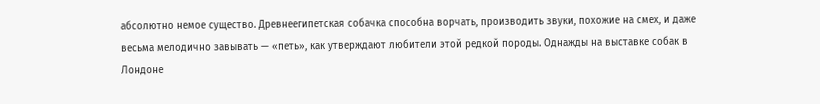абсолютно немое существо. Древнеегипетская собачка способна ворчать, производить звуки, похожие на смех, и даже весьма мелодично завывать — «петь», как утверждают любители этой редкой породы. Однажды на выставке собак в Лондоне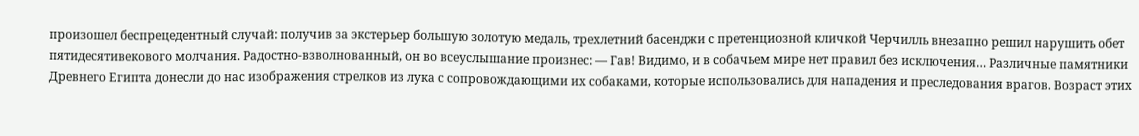произошел беспрецедентный случай: получив за экстерьер большую золотую медаль, трехлетний басенджи с претенциозной кличкой Черчилль внезапно решил нарушить обет пятидесятивекового молчания. Радостно-взволнованный, он во всеуслышание произнес: — Гав! Видимо, и в собачьем мире нет правил без исключения… Различные памятники Древнего Египта донесли до нас изображения стрелков из лука с сопровождающими их собаками, которые использовались для нападения и преследования врагов. Возраст этих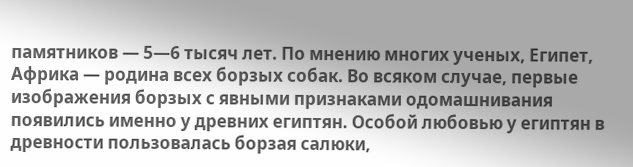памятников — 5—6 тысяч лет. По мнению многих ученых, Египет, Африка — родина всех борзых собак. Во всяком случае, первые изображения борзых с явными признаками одомашнивания появились именно у древних египтян. Особой любовью у египтян в древности пользовалась борзая салюки,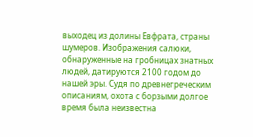выходец из долины Евфрата, страны шумеров. Изображения салюки, обнаруженные на гробницах знатных людей, датируются 2100 годом до нашей эры. Судя по древнегреческим описаниям, охота с борзыми долгое время была неизвестна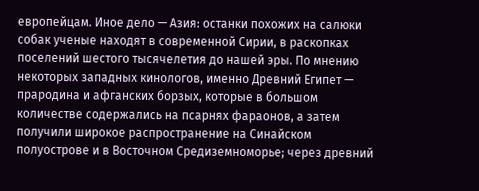европейцам. Иное дело — Азия: останки похожих на салюки собак ученые находят в современной Сирии, в раскопках поселений шестого тысячелетия до нашей эры. По мнению некоторых западных кинологов, именно Древний Египет — прародина и афганских борзых, которые в большом количестве содержались на псарнях фараонов, а затем получили широкое распространение на Синайском полуострове и в Восточном Средиземноморье; через древний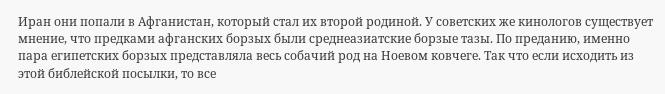Иран они попали в Афганистан, который стал их второй родиной. У советских же кинологов существует мнение, что предками афганских борзых были среднеазиатские борзые тазы. По преданию, именно пара египетских борзых представляла весь собачий род на Ноевом ковчеге. Так что если исходить из этой библейской посылки, то все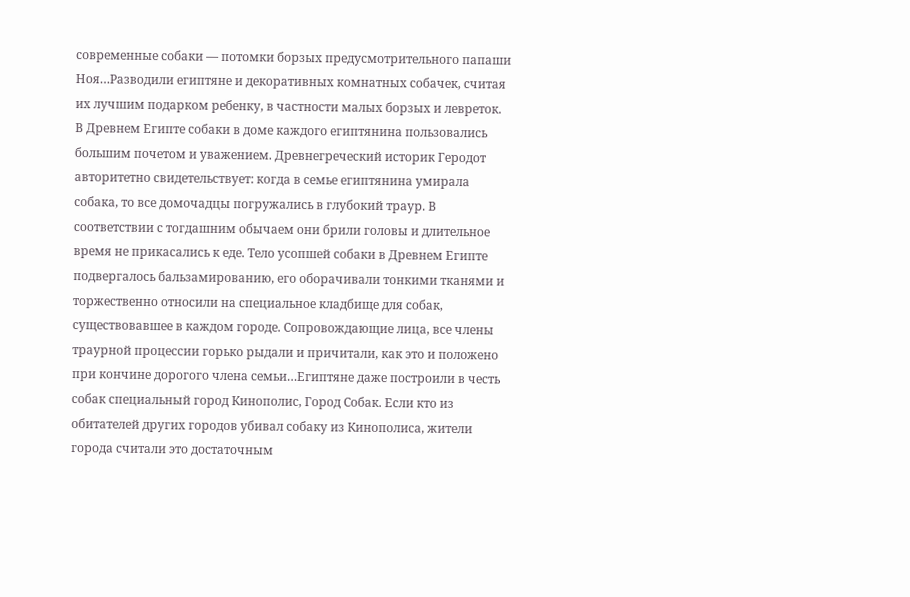современные собаки — потомки борзых предусмотрительного папаши Ноя…Разводили египтяне и декоративных комнатных собачек, считая их лучшим подарком ребенку, в частности малых борзых и левреток. В Древнем Египте собаки в доме каждого египтянина пользовались большим почетом и уважением. Древнегреческий историк Геродот авторитетно свидетельствует: когда в семье египтянина умирала собака, то все домочадцы погружались в глубокий траур. В соответствии с тогдашним обычаем они брили головы и длительное время не прикасались к еде. Тело усопшей собаки в Древнем Египте подвергалось бальзамированию, его оборачивали тонкими тканями и торжественно относили на специальное кладбище для собак, существовавшее в каждом городе. Сопровождающие лица, все члены траурной процессии горько рыдали и причитали, как это и положено при кончине дорогого члена семьи…Египтяне даже построили в честь собак специальный город Кинополис, Город Собак. Если кто из обитателей других городов убивал собаку из Кинополиса, жители города считали это достаточным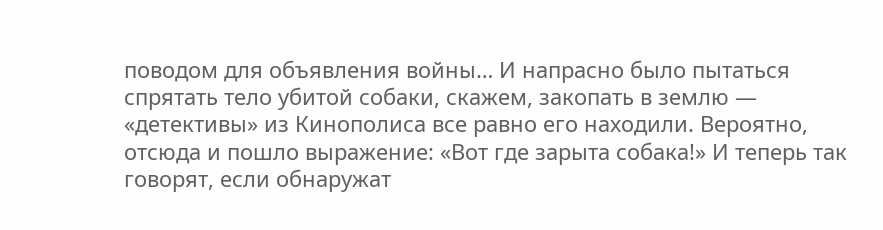поводом для объявления войны… И напрасно было пытаться спрятать тело убитой собаки, скажем, закопать в землю — «детективы» из Кинополиса все равно его находили. Вероятно, отсюда и пошло выражение: «Вот где зарыта собака!» И теперь так говорят, если обнаружат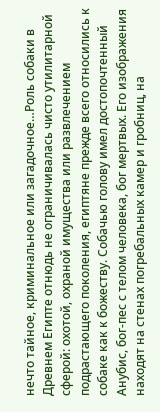нечто тайное, криминальное или загадочное…Роль собаки в Древнем Египте отнюдь не ограничивалась чисто утилитарной сферой: охотой, охраной имущества или развлечением подрастающего поколения, египтяне прежде всего относились к собаке как к божеству. Собачью голову имел достопочтенный Анубис, бог-пес с телом человека, бог мертвых. Его изображения находят на стенах погребальных камер и гробниц, на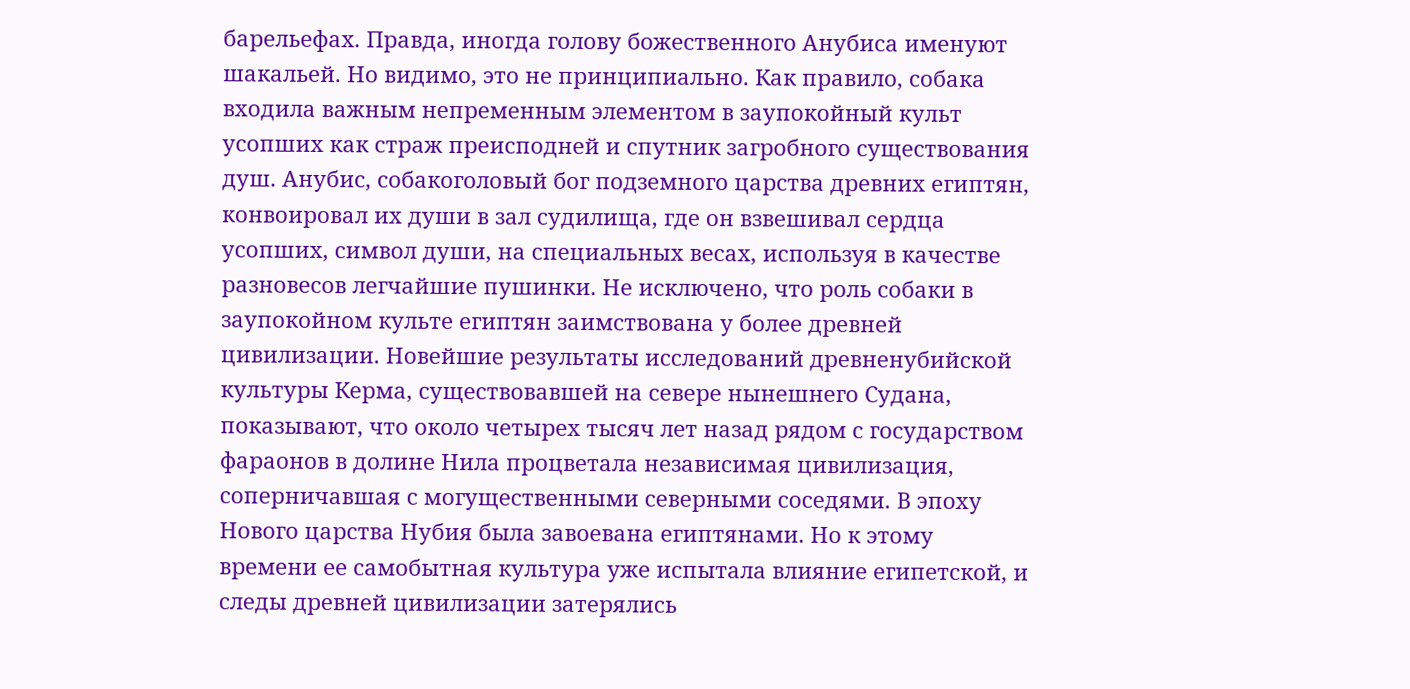барельефах. Правда, иногда голову божественного Анубиса именуют шакальей. Но видимо, это не принципиально. Как правило, собака входила важным непременным элементом в заупокойный культ усопших как страж преисподней и спутник загробного существования душ. Анубис, собакоголовый бог подземного царства древних египтян, конвоировал их души в зал судилища, где он взвешивал сердца усопших, символ души, на специальных весах, используя в качестве разновесов легчайшие пушинки. Не исключено, что роль собаки в заупокойном культе египтян заимствована у более древней цивилизации. Новейшие результаты исследований древненубийской культуры Керма, существовавшей на севере нынешнего Судана, показывают, что около четырех тысяч лет назад рядом с государством фараонов в долине Нила процветала независимая цивилизация, соперничавшая с могущественными северными соседями. В эпоху Нового царства Нубия была завоевана египтянами. Но к этому времени ее самобытная культура уже испытала влияние египетской, и следы древней цивилизации затерялись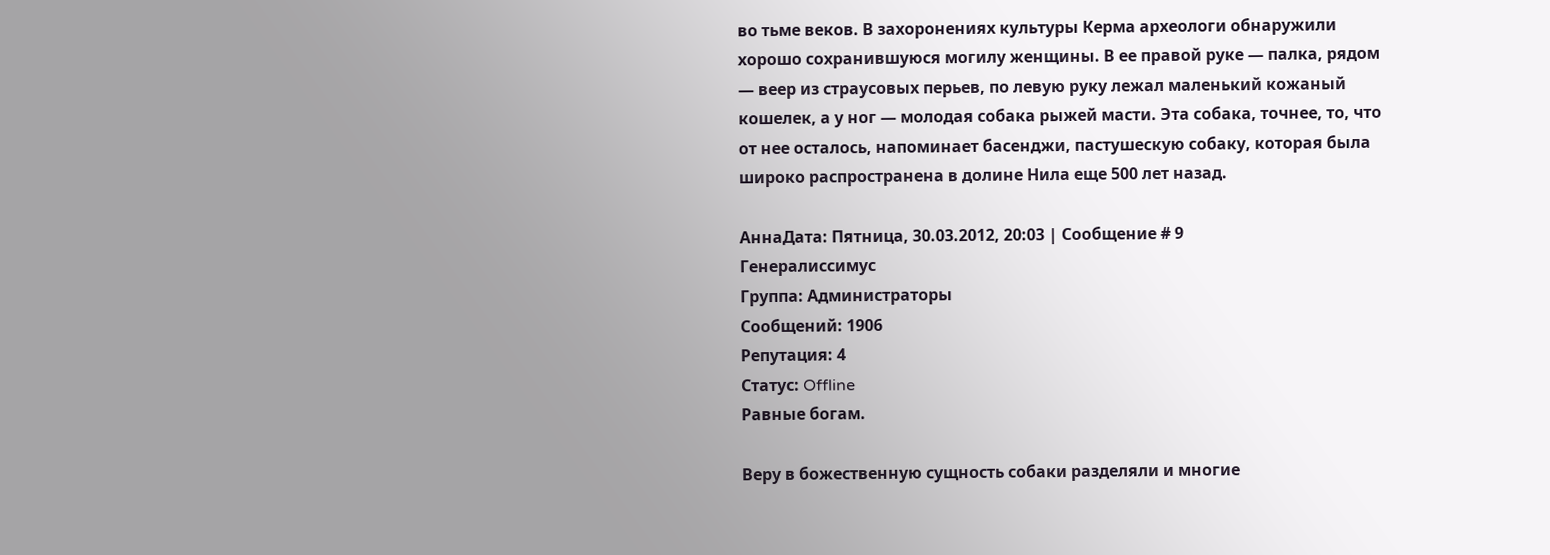во тьме веков. В захоронениях культуры Керма археологи обнаружили хорошо сохранившуюся могилу женщины. В ее правой руке — палка, рядом — веер из страусовых перьев, по левую руку лежал маленький кожаный кошелек, а у ног — молодая собака рыжей масти. Эта собака, точнее, то, что от нее осталось, напоминает басенджи, пастушескую собаку, которая была широко распространена в долине Нила еще 500 лет назад.

АннаДата: Пятница, 30.03.2012, 20:03 | Сообщение # 9
Генералиссимус
Группа: Администраторы
Сообщений: 1906
Репутация: 4
Статус: Offline
Равные богам.

Веру в божественную сущность собаки разделяли и многие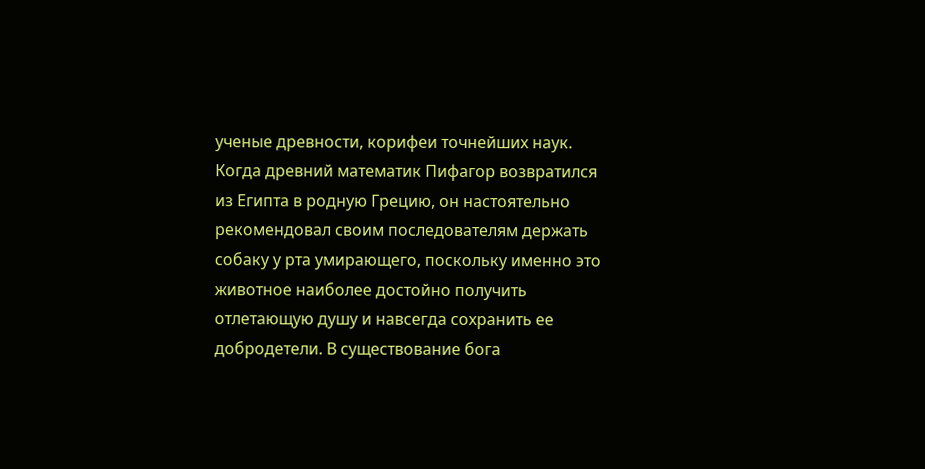ученые древности, корифеи точнейших наук. Когда древний математик Пифагор возвратился из Египта в родную Грецию, он настоятельно рекомендовал своим последователям держать собаку у рта умирающего, поскольку именно это животное наиболее достойно получить отлетающую душу и навсегда сохранить ее добродетели. В существование бога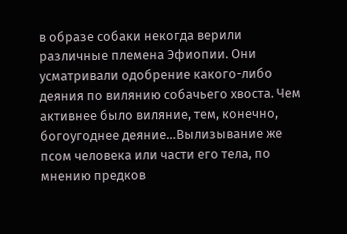в образе собаки некогда верили различные племена Эфиопии. Они усматривали одобрение какого-либо деяния по вилянию собачьего хвоста. Чем активнее было виляние, тем, конечно, богоугоднее деяние…Вылизывание же псом человека или части его тела, по мнению предков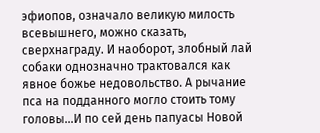эфиопов, означало великую милость всевышнего, можно сказать, сверхнаграду. И наоборот, злобный лай собаки однозначно трактовался как явное божье недовольство. А рычание пса на подданного могло стоить тому головы…И по сей день папуасы Новой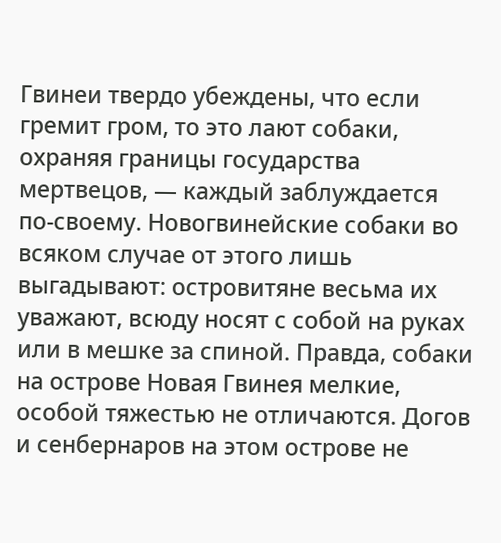Гвинеи твердо убеждены, что если гремит гром, то это лают собаки, охраняя границы государства мертвецов, — каждый заблуждается по-своему. Новогвинейские собаки во всяком случае от этого лишь выгадывают: островитяне весьма их уважают, всюду носят с собой на руках или в мешке за спиной. Правда, собаки на острове Новая Гвинея мелкие, особой тяжестью не отличаются. Догов и сенбернаров на этом острове не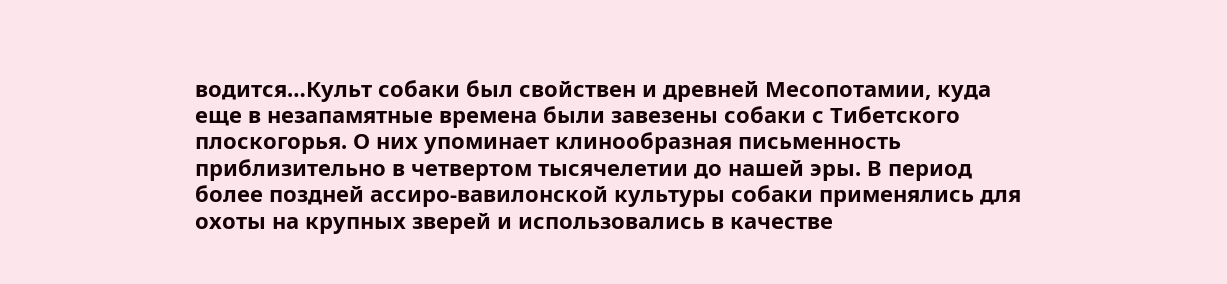водится…Культ собаки был свойствен и древней Месопотамии, куда еще в незапамятные времена были завезены собаки с Тибетского плоскогорья. О них упоминает клинообразная письменность приблизительно в четвертом тысячелетии до нашей эры. В период более поздней ассиро-вавилонской культуры собаки применялись для охоты на крупных зверей и использовались в качестве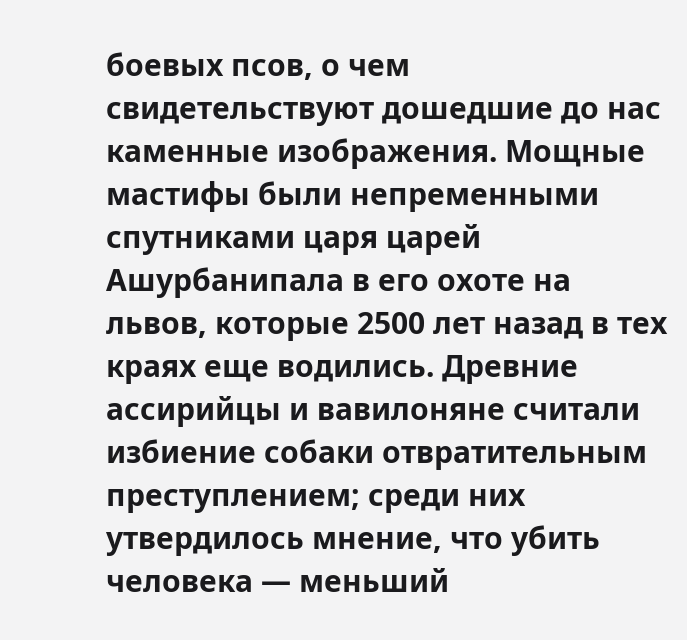боевых псов, о чем свидетельствуют дошедшие до нас каменные изображения. Мощные мастифы были непременными спутниками царя царей Ашурбанипала в его охоте на львов, которые 2500 лет назад в тех краях еще водились. Древние ассирийцы и вавилоняне считали избиение собаки отвратительным преступлением; среди них утвердилось мнение, что убить человека — меньший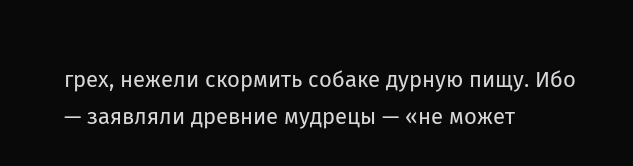грех, нежели скормить собаке дурную пищу. Ибо — заявляли древние мудрецы — «не может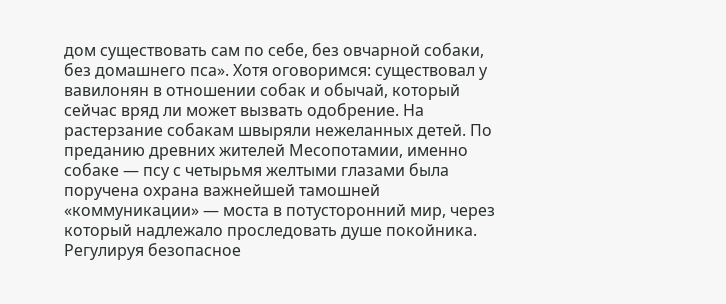дом существовать сам по себе, без овчарной собаки, без домашнего пса». Хотя оговоримся: существовал у вавилонян в отношении собак и обычай, который сейчас вряд ли может вызвать одобрение. На растерзание собакам швыряли нежеланных детей. По преданию древних жителей Месопотамии, именно собаке — псу с четырьмя желтыми глазами была поручена охрана важнейшей тамошней «коммуникации» — моста в потусторонний мир, через который надлежало проследовать душе покойника. Регулируя безопасное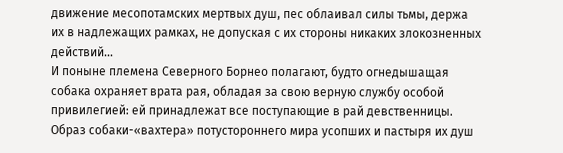движение месопотамских мертвых душ, пес облаивал силы тьмы, держа их в надлежащих рамках, не допуская с их стороны никаких злокозненных действий…
И поныне племена Северного Борнео полагают, будто огнедышащая собака охраняет врата рая, обладая за свою верную службу особой привилегией: ей принадлежат все поступающие в рай девственницы. Образ собаки-«вахтера» потустороннего мира усопших и пастыря их душ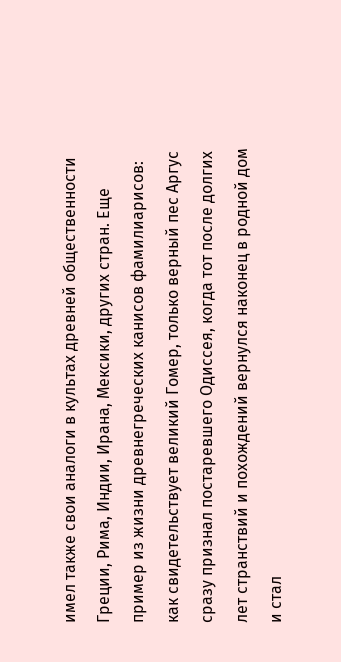имел также свои аналоги в культах древней общественности Греции, Рима, Индии, Ирана, Мексики, других стран. Еще пример из жизни древнегреческих канисов фамилиарисов: как свидетельствует великий Гомер, только верный пес Аргус сразу признал постаревшего Одиссея, когда тот после долгих лет странствий и похождений вернулся наконец в родной дом и стал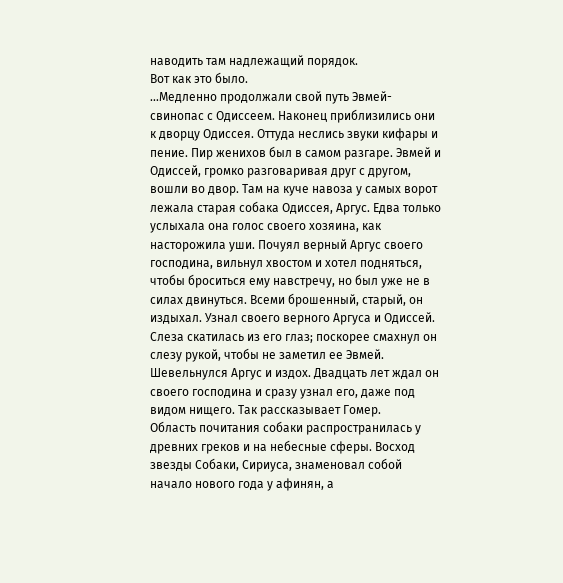наводить там надлежащий порядок.
Вот как это было.
…Медленно продолжали свой путь Эвмей-свинопас с Одиссеем. Наконец приблизились они к дворцу Одиссея. Оттуда неслись звуки кифары и пение. Пир женихов был в самом разгаре. Эвмей и Одиссей, громко разговаривая друг с другом, вошли во двор. Там на куче навоза у самых ворот лежала старая собака Одиссея, Аргус. Едва только услыхала она голос своего хозяина, как насторожила уши. Почуял верный Аргус своего господина, вильнул хвостом и хотел подняться, чтобы броситься ему навстречу, но был уже не в силах двинуться. Всеми брошенный, старый, он издыхал. Узнал своего верного Аргуса и Одиссей. Слеза скатилась из его глаз; поскорее смахнул он слезу рукой, чтобы не заметил ее Эвмей. Шевельнулся Аргус и издох. Двадцать лет ждал он своего господина и сразу узнал его, даже под видом нищего. Так рассказывает Гомер.
Область почитания собаки распространилась у древних греков и на небесные сферы. Восход звезды Собаки, Сириуса, знаменовал собой начало нового года у афинян, а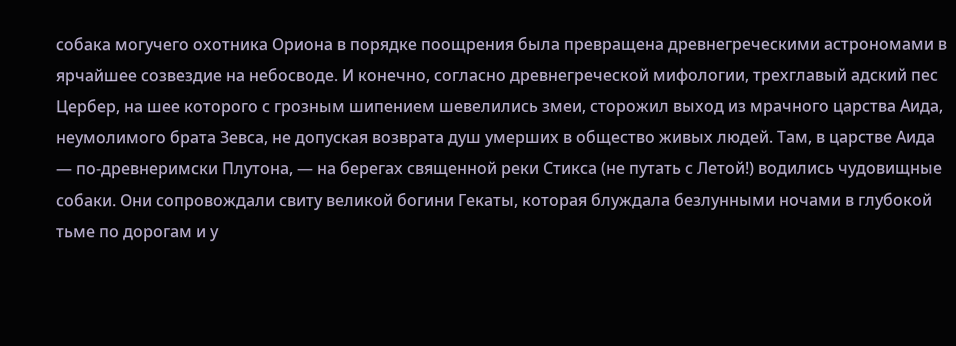собака могучего охотника Ориона в порядке поощрения была превращена древнегреческими астрономами в ярчайшее созвездие на небосводе. И конечно, согласно древнегреческой мифологии, трехглавый адский пес Цербер, на шее которого с грозным шипением шевелились змеи, сторожил выход из мрачного царства Аида, неумолимого брата Зевса, не допуская возврата душ умерших в общество живых людей. Там, в царстве Аида — по-древнеримски Плутона, — на берегах священной реки Стикса (не путать с Летой!) водились чудовищные собаки. Они сопровождали свиту великой богини Гекаты, которая блуждала безлунными ночами в глубокой тьме по дорогам и у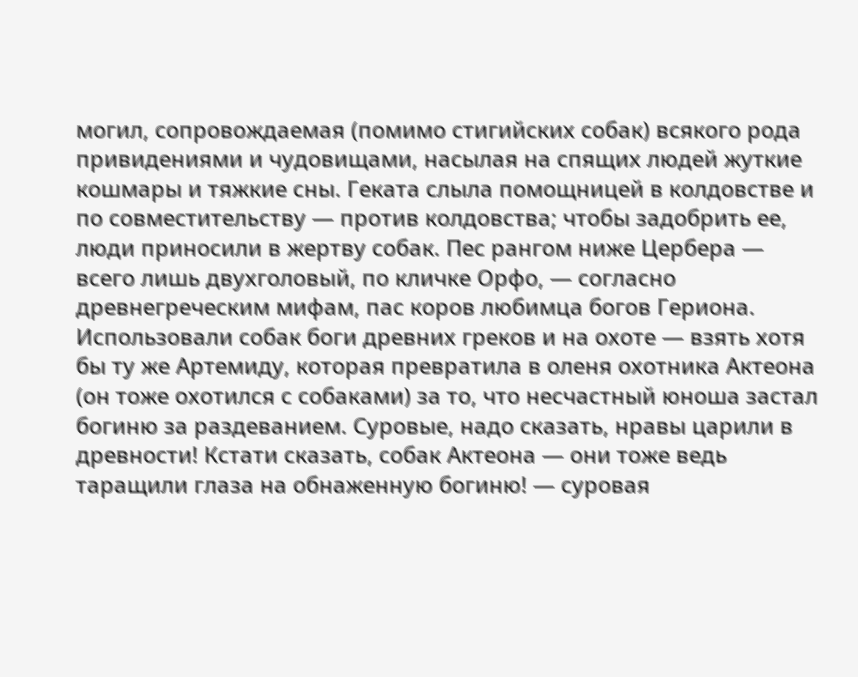могил, сопровождаемая (помимо стигийских собак) всякого рода привидениями и чудовищами, насылая на спящих людей жуткие кошмары и тяжкие сны. Геката слыла помощницей в колдовстве и по совместительству — против колдовства; чтобы задобрить ее, люди приносили в жертву собак. Пес рангом ниже Цербера — всего лишь двухголовый, по кличке Орфо, — согласно древнегреческим мифам, пас коров любимца богов Гериона. Использовали собак боги древних греков и на охоте — взять хотя бы ту же Артемиду, которая превратила в оленя охотника Актеона (он тоже охотился с собаками) за то, что несчастный юноша застал богиню за раздеванием. Суровые, надо сказать, нравы царили в древности! Кстати сказать, собак Актеона — они тоже ведь таращили глаза на обнаженную богиню! — суровая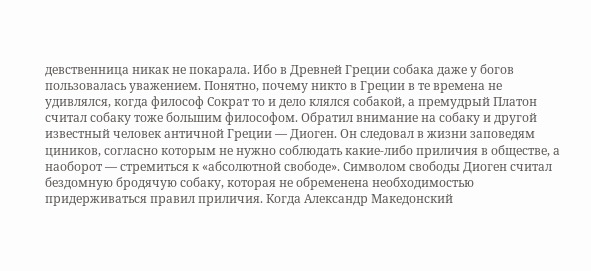девственница никак не покарала. Ибо в Древней Греции собака даже у богов пользовалась уважением. Понятно, почему никто в Греции в те времена не удивлялся, когда философ Сократ то и дело клялся собакой, а премудрый Платон считал собаку тоже большим философом. Обратил внимание на собаку и другой известный человек античной Греции — Диоген. Он следовал в жизни заповедям циников, согласно которым не нужно соблюдать какие-либо приличия в обществе, а наоборот — стремиться к «абсолютной свободе». Символом свободы Диоген считал бездомную бродячую собаку, которая не обременена необходимостью придерживаться правил приличия. Когда Александр Македонский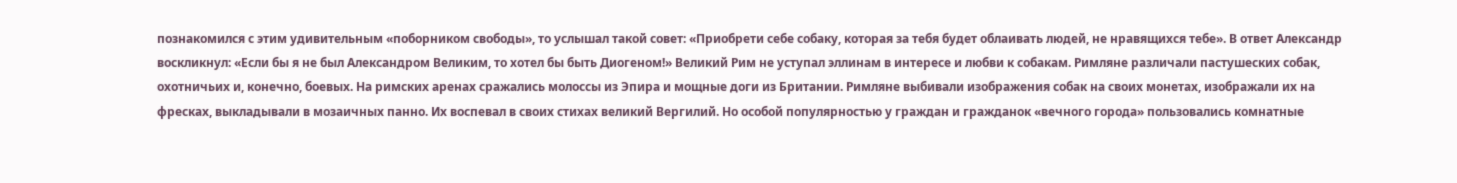познакомился с этим удивительным «поборником свободы», то услышал такой совет: «Приобрети себе собаку, которая за тебя будет облаивать людей, не нравящихся тебе». В ответ Александр воскликнул: «Если бы я не был Александром Великим, то хотел бы быть Диогеном!» Великий Рим не уступал эллинам в интересе и любви к собакам. Римляне различали пастушеских собак, охотничьих и, конечно, боевых. На римских аренах сражались молоссы из Эпира и мощные доги из Британии. Римляне выбивали изображения собак на своих монетах, изображали их на фресках, выкладывали в мозаичных панно. Их воспевал в своих стихах великий Вергилий. Но особой популярностью у граждан и гражданок «вечного города» пользовались комнатные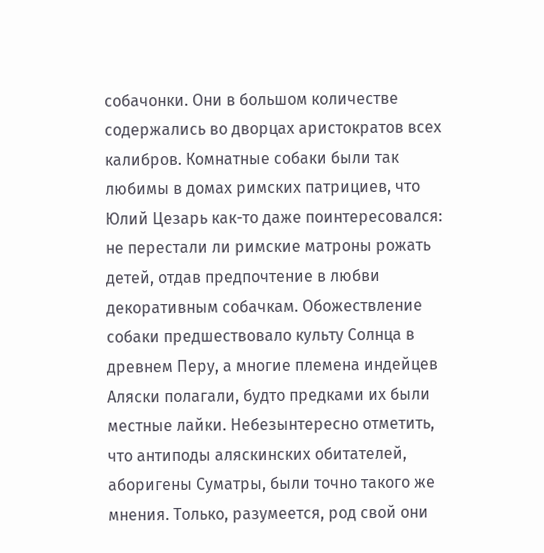собачонки. Они в большом количестве содержались во дворцах аристократов всех калибров. Комнатные собаки были так любимы в домах римских патрициев, что Юлий Цезарь как-то даже поинтересовался: не перестали ли римские матроны рожать детей, отдав предпочтение в любви декоративным собачкам. Обожествление собаки предшествовало культу Солнца в древнем Перу, а многие племена индейцев Аляски полагали, будто предками их были местные лайки. Небезынтересно отметить, что антиподы аляскинских обитателей, аборигены Суматры, были точно такого же мнения. Только, разумеется, род свой они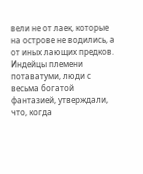вели не от лаек, которые на острове не водились, а от иных лающих предков. Индейцы племени потаватуми, люди с весьма богатой фантазией, утверждали, что, когда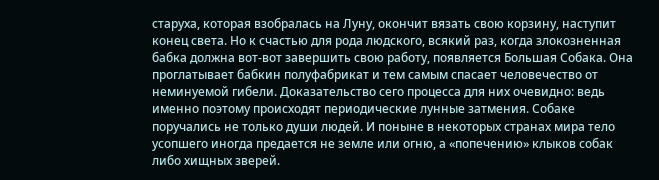старуха, которая взобралась на Луну, окончит вязать свою корзину, наступит конец света. Но к счастью для рода людского, всякий раз, когда злокозненная бабка должна вот-вот завершить свою работу, появляется Большая Собака. Она проглатывает бабкин полуфабрикат и тем самым спасает человечество от неминуемой гибели. Доказательство сего процесса для них очевидно: ведь именно поэтому происходят периодические лунные затмения. Собаке поручались не только души людей. И поныне в некоторых странах мира тело усопшего иногда предается не земле или огню, а «попечению» клыков собак либо хищных зверей.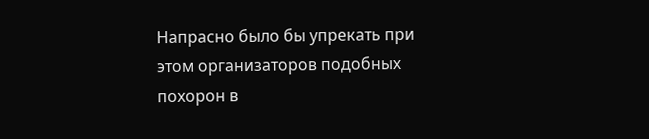Напрасно было бы упрекать при этом организаторов подобных похорон в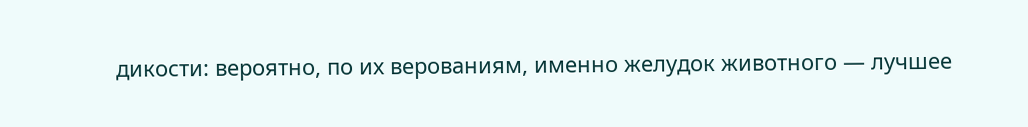дикости: вероятно, по их верованиям, именно желудок животного — лучшее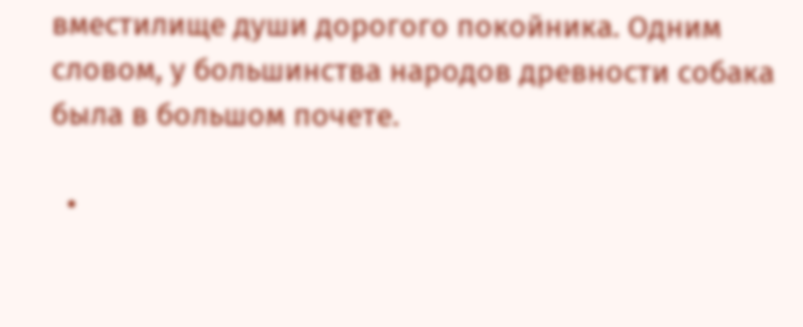вместилище души дорогого покойника. Одним словом, у большинства народов древности собака была в большом почете.

  •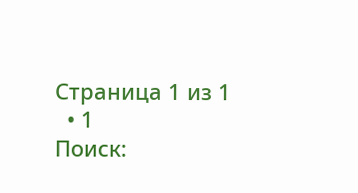Страница 1 из 1
  • 1
Поиск: